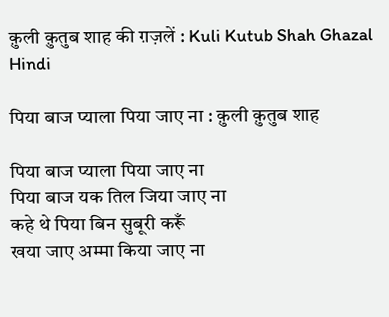क़ुली क़ुतुब शाह की ग़ज़लें : Kuli Kutub Shah Ghazal Hindi

पिया बाज प्याला पिया जाए ना : क़ुली क़ुतुब शाह

पिया बाज प्याला पिया जाए ना
पिया बाज यक तिल जिया जाए ना
कहे थे पिया बिन सुबूरी करूँ
खया जाए अम्मा किया जाए ना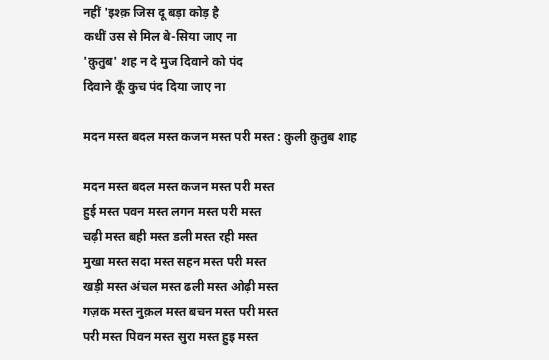नहीं 'इश्क़ जिस दू बड़ा कोड़ है
कधीं उस से मिल बे-सिया जाए ना
'क़ुतुब' शह न दे मुज दिवाने को पंद
दिवाने कूँ कुच पंद दिया जाए ना

मदन मस्त बदल मस्त कजन मस्त परी मस्त : क़ुली क़ुतुब शाह

मदन मस्त बदल मस्त कजन मस्त परी मस्त
हुई मस्त पवन मस्त लगन मस्त परी मस्त
चढ़ी मस्त बही मस्त डली मस्त रही मस्त
मुखा मस्त सदा मस्त सहन मस्त परी मस्त
खड़ी मस्त अंचल मस्त ढली मस्त ओढ़ी मस्त
गज़क मस्त नुक़ल मस्त बचन मस्त परी मस्त
परी मस्त पिवन मस्त सुरा मस्त हुइ मस्त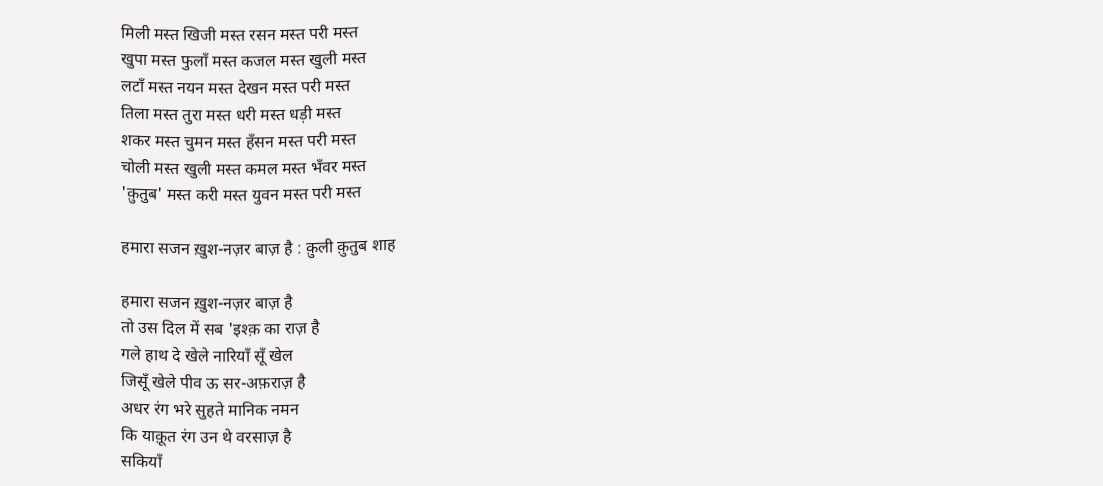मिली मस्त खिजी मस्त रसन मस्त परी मस्त
खुपा मस्त फुलाँ मस्त कजल मस्त खुली मस्त
लटाँ मस्त नयन मस्त देखन मस्त परी मस्त
तिला मस्त तुरा मस्त धरी मस्त धड़ी मस्त
शकर मस्त चुमन मस्त हँसन मस्त परी मस्त
चोली मस्त खुली मस्त कमल मस्त भँवर मस्त
'क़ुतुब' मस्त करी मस्त युवन मस्त परी मस्त

हमारा सजन ख़ुश-नज़र बाज़ है : क़ुली क़ुतुब शाह

हमारा सजन ख़ुश-नज़र बाज़ है
तो उस दिल में सब 'इश्क़ का राज़ है
गले हाथ दे खेले नारियाँ सूँ खेल
जिसूँ खेले पीव ऊ सर-अफ़राज़ है
अधर रंग भरे सुहते मानिक नमन
कि याक़ूत रंग उन थे वरसाज़ है
सकियाँ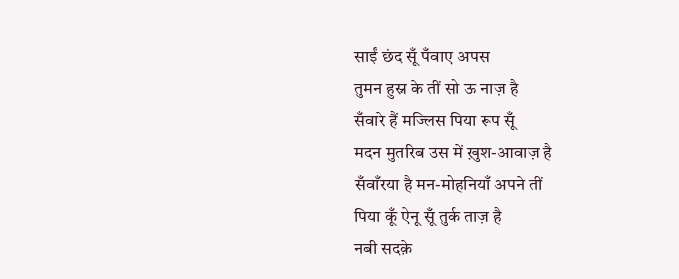साईं छंद सूँ पँवाए अपस
तुमन हुस्न के तीं सो ऊ नाज़ है
सँवारे हैं मज्लिस पिया रूप सूँ
मदन मुतरिब उस में ख़ुश-आवाज़ है
सँवाँरया है मन-मोहनियाँ अपने तीं
पिया कूँ ऐनू सूँ तुर्क ताज़ है
नबी सदक़े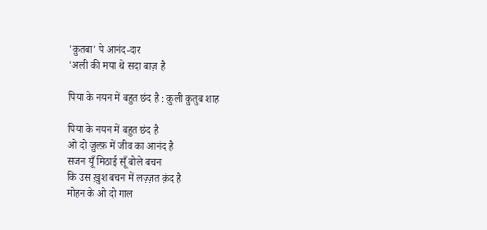'क़ुतबा' पे आनंद-दार
'अली की मया थे सदा बाज़ है

पिया के नयन में बहुत छंद है : क़ुली क़ुतुब शाह

पिया के नयन में बहुत छंद है
ओ दो ज़ुल्फ़ में जीव का आनंद है
सजन यूँ मिठाई सूँ बोले बचन
कि उस ख़ुश बचन में लज़्ज़त क़ंद है
मोहन के ओ दो गाल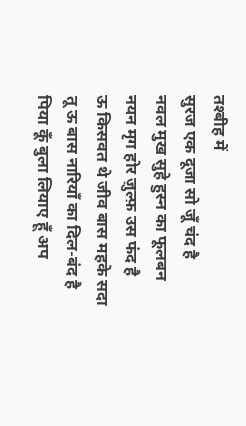तश्बीह में
सुरज एक दूजा सो जूँ चंद है
नवल मुख सुहे हुस्न का फूलबन
नयन मृग होर ज़ुल्फ़ उस फंद है
ऊ किसवत थे जीव बास महके सदा
तू ऊ बास नारियाँ का दिल-बंद है
पिया कूँ बुला लियाए हूँ अप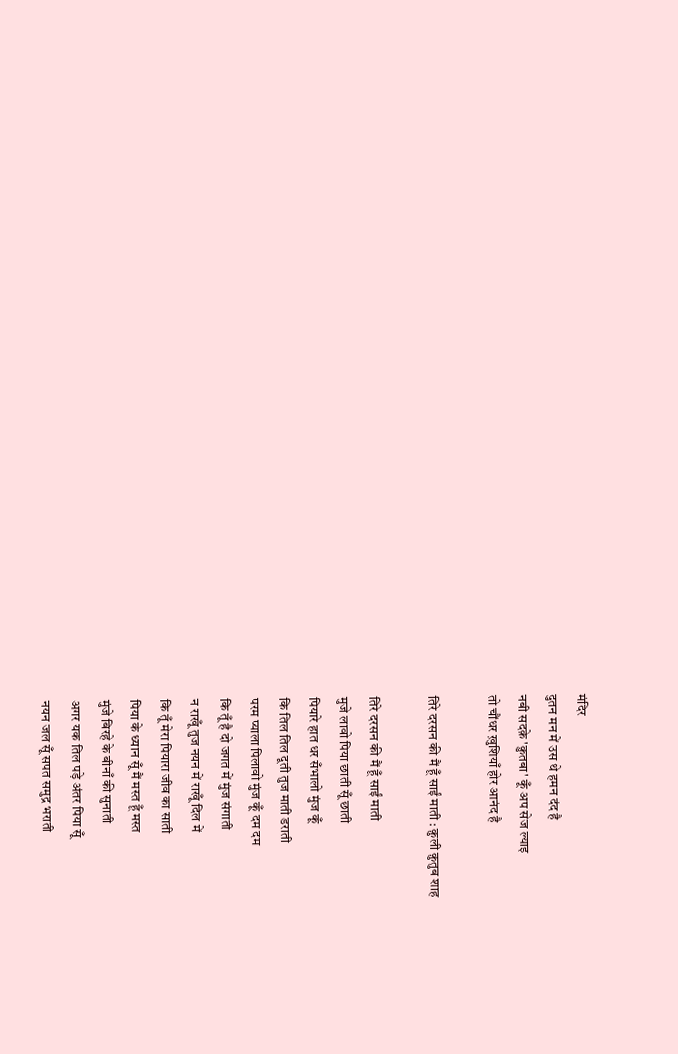मंदिर
दुतन मन में उस थे हमन दंद है
नबी सदक़े 'क़ुतबा' कूँ अप सेज ल्याइ
तो चौंधर ख़ुशियाँ होर आनंद है

तिरे दरसन की मैं हूँ साईं माती : क़ुली क़ुतुब शाह

तिरे दरसन की मैं हूँ साईं माती
मुजे लावो पिया छाती सूँ छाती
पियारे हात धर सँभालो मुंज कूँ
कि तिल तिल दूती तुज माती डराती
परम प्याला पिलावो मुंज कूँ दम दम
कि तूँ है दो जगत में मुंज संगाती
न राखूँ तुज नयन में राखूँ दिल में
कि तूँ मेरा पियारा जीव का साती
पिया के ध्यान सूँ मैं मस्त हूँ मस्त
मुंजे बिरहे के बीनाँ की सुनाती
अगर यक तिल पड़े अंतर पिया सूँ
नयन जल सूँ सपत समुद्र भराती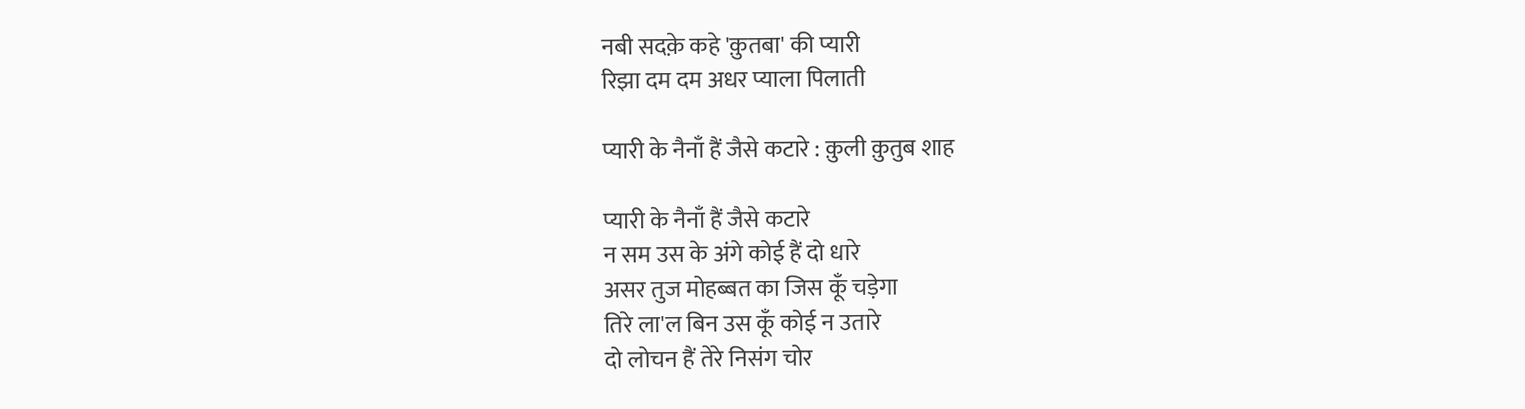नबी सदक़े कहे 'क़ुतबा' की प्यारी
रिझा दम दम अधर प्याला पिलाती

प्यारी के नैनाँ हैं जैसे कटारे : क़ुली क़ुतुब शाह

प्यारी के नैनाँ हैं जैसे कटारे
न सम उस के अंगे कोई हैं दो धारे
असर तुज मोहब्बत का जिस कूँ चड़ेगा
तिरे ला'ल बिन उस कूँ कोई न उतारे
दो लोचन हैं तेरे निसंग चोर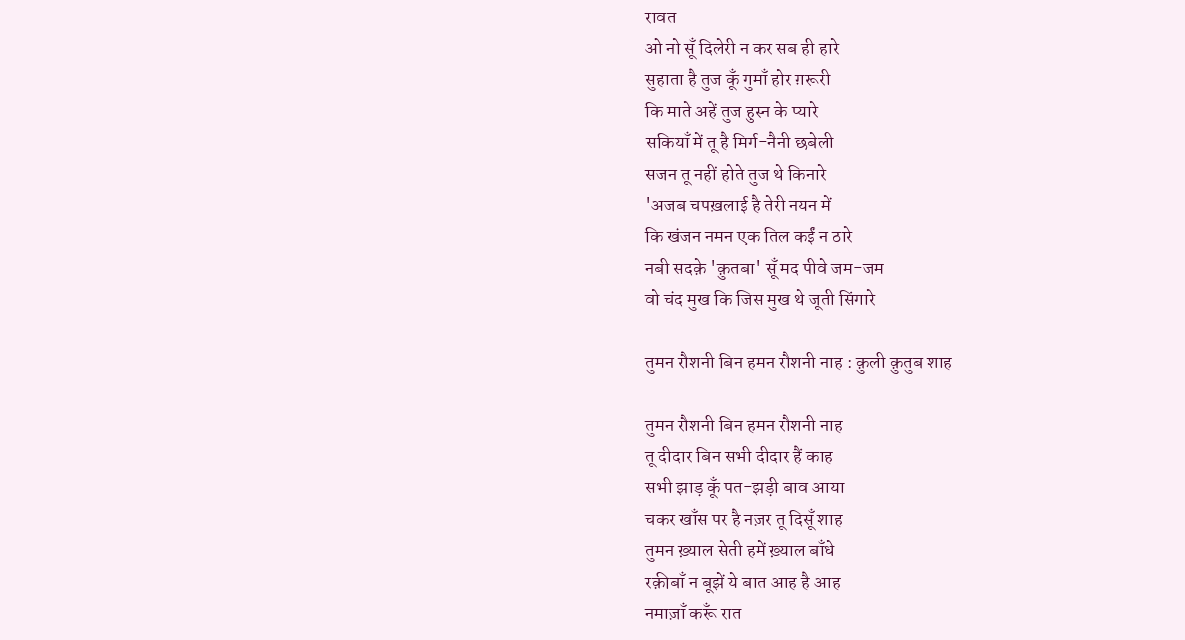रावत
ओ नो सूँ दिलेरी न कर सब ही हारे
सुहाता है तुज कूँ गुमाँ होर ग़रूरी
कि माते अहें तुज हुस्न के प्यारे
सकियाँ में तू है मिर्ग-नैनी छबेली
सजन तू नहीं होते तुज थे किनारे
'अजब चपख़लाई है तेरी नयन में
कि खंजन नमन एक तिल कईं न ठारे
नबी सदक़े 'क़ुतबा' सूँ मद पीवे जम-जम
वो चंद मुख कि जिस मुख थे जूती सिंगारे

तुमन रौशनी बिन हमन रौशनी नाह : क़ुली क़ुतुब शाह

तुमन रौशनी बिन हमन रौशनी नाह
तू दीदार बिन सभी दीदार हैं काह
सभी झाड़ कूँ पत-झड़ी बाव आया
चकर खाँस पर है नज़र तू दिसूँ शाह
तुमन ख़्याल सेती हमें ख़्याल बाँधे
रक़ीबाँ न बूझें ये बात आह है आह
नमाज़ाँ करूँ रात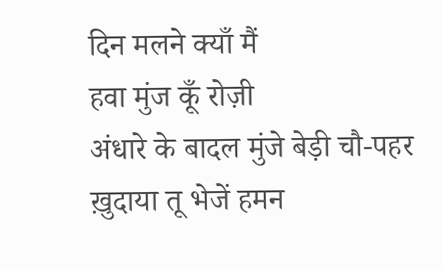दिन मलने क्याँ मैं
हवा मुंज कूँ रोज़ी
अंधारे के बादल मुंजे बेड़ी चौ-पहर
ख़ुदाया तू भेजें हमन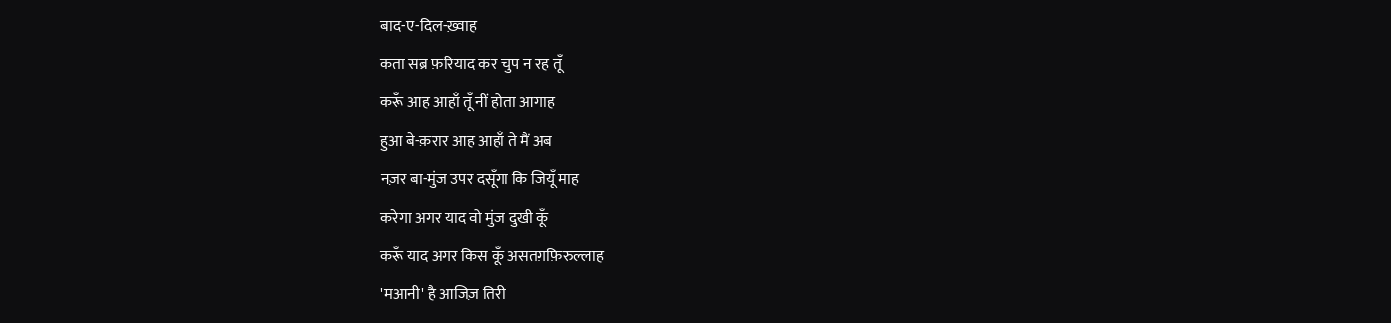बाद-ए-दिल-ख़्वाह
कता सब्र फ़रियाद कर चुप न रह तूँ
करूँ आह आहाँ तूँ नीं होता आगाह
हुआ बे-क़रार आह आहाँ ते मैं अब
नज़र बा-मुंज उपर दसूँगा कि जियूँ माह
करेगा अगर याद वो मुंज दुखी कूँ
करूँ याद अगर किस कूँ असतग़फ़िरुल्लाह
'मआनी' है आजिज़ तिरी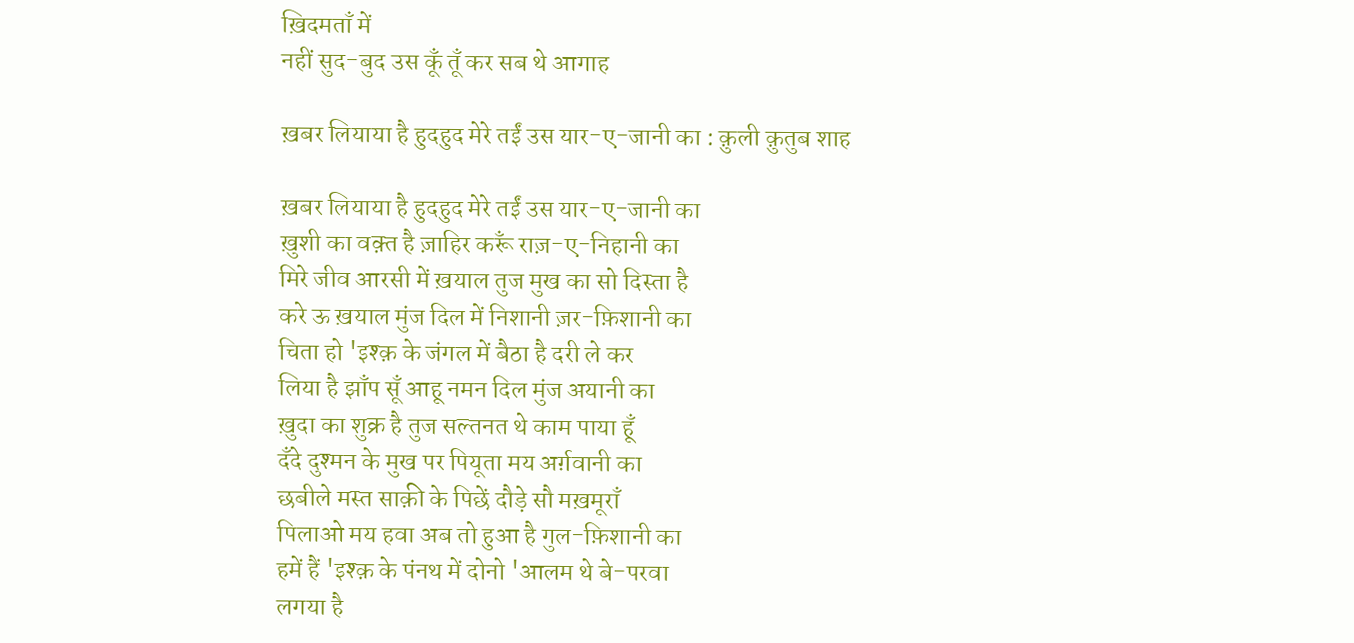ख़िदमताँ में
नहीं सुद-बुद उस कूँ तूँ कर सब थे आगाह

ख़बर लियाया है हुदहुद मेरे तईं उस यार-ए-जानी का : क़ुली क़ुतुब शाह

ख़बर लियाया है हुदहुद मेरे तईं उस यार-ए-जानी का
ख़ुशी का वक़्त है ज़ाहिर करूँ राज़-ए-निहानी का
मिरे जीव आरसी में ख़याल तुज मुख का सो दिस्ता है
करे ऊ ख़याल मुंज दिल में निशानी ज़र-फ़िशानी का
चिता हो 'इश्क़ के जंगल में बैठा है दरी ले कर
लिया है झाँप सूँ आहू नमन दिल मुंज अयानी का
ख़ुदा का शुक्र है तुज सल्तनत थे काम पाया हूँ
दँदे दुश्मन के मुख पर पियूता मय अर्ग़वानी का
छबीले मस्त साक़ी के पिछें दौड़े सौ मख़मूराँ
पिलाओ मय हवा अब तो हुआ है गुल-फ़िशानी का
हमें हैं 'इश्क़ के पंनथ में दोनो 'आलम थे बे-परवा
लगया है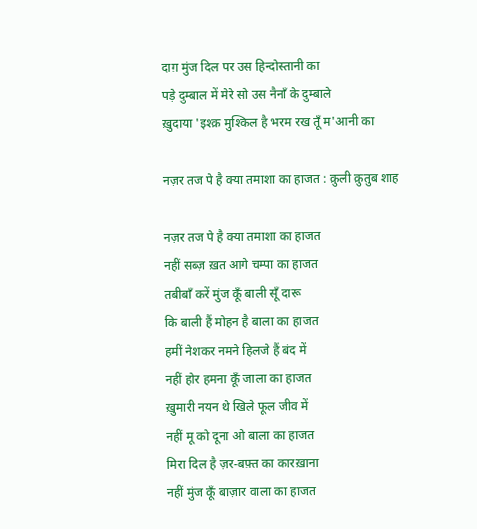दाग़ मुंज दिल पर उस हिन्दोस्तानी का
पड़े दुम्बाल में मेरे सो उस नैनाँ के दुम्बाले
ख़ुदाया 'इश्क़ मुश्किल है भरम रख तूँ म'आनी का

नज़र तज पे है क्या तमाशा का हाजत : क़ुली क़ुतुब शाह

नज़र तज पे है क्या तमाशा का हाजत
नहीं सब्ज़ ख़त आगे चम्पा का हाजत
तबीबाँ करें मुंज कूँ बाली सूँ दारू
कि बाली हैं मोहन है बाला का हाजत
हमीं नेशकर नमने हिलजे हैं बंद में
नहीं होर हमना कूँ जाला का हाजत
ख़ुमारी नयन थे खिले फूल जीव में
नहीं मू को दूना ओ बाला का हाजत
मिरा दिल है ज़र-बफ़्त का कारख़ाना
नहीं मुंज कूँ बाज़ार वाला का हाजत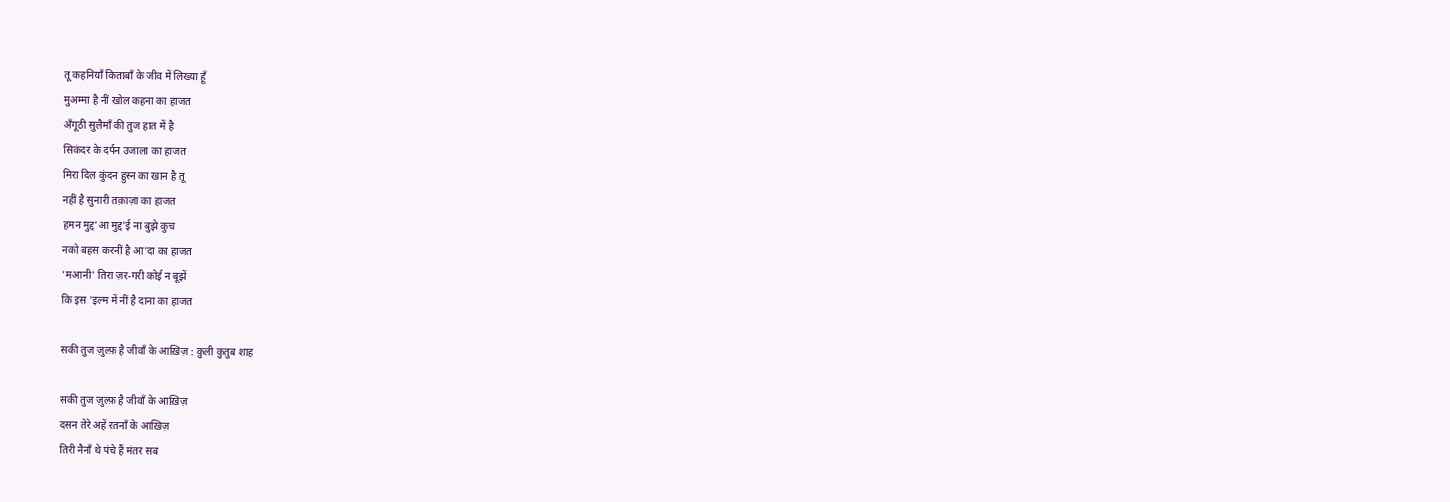तू कहनियाँ किताबाँ के जीव में लिख्या हूँ
मुअम्मा है नीं खोल कहना का हाजत
अँगूठी सुलैमाँ की तुज हात में है
सिकंदर के दर्पन उजाला का हाजत
मिरा दिल कुंदन हुस्न का खान है तू
नहीं है सुनारी तक़ाज़ा का हाजत
हमन मुद्द'आ मुद्द'ई ना बुझे कुच
नको बहस करनीं है आ'दा का हाजत
'मआनी' तिरा ज़र-गरी कोई न बूझें
कि इस 'इल्म में नीं है दाना का हाजत

सकी तुज ज़ुल्फ़ है जीवाँ के आख़िज़ : क़ुली क़ुतुब शाह

सकी तुज ज़ुल्फ़ है जीवाँ के आख़िज़
दसन तेरे अहें रतनाँ के आख़िज़
तिरी नैनाँ थे पंचे हैं मंतर सब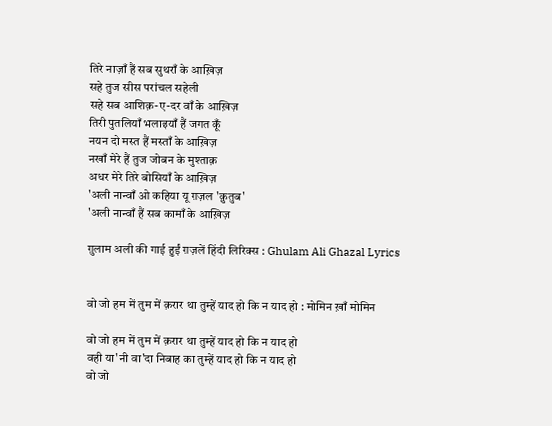तिरे नाज़ाँ हैं सब सुथराँ के आख़िज़
सहे तुज सीस परांचल सहेली
सहे सब आशिक़-ए-दर वाँ के आख़िज़
तिरी पुतलियाँ भलाइयाँ हैं जगत कूँ
नयन दो मस्त हैं मस्ताँ के आख़िज़
नखाँ मेरे हैं तुज जोबन के मुश्ताक़
अधर मेरे तिरे बोसियाँ के आख़िज़
'अली नान्वाँ ओ कहिया यू ग़ज़ल 'क़ुतुब'
'अली नान्वाँ हैं सब कामाँ के आख़िज़

ग़ुलाम अली की गाई हुईं ग़ज़लें हिंदी लिरिक्स : Ghulam Ali Ghazal Lyrics


वो जो हम में तुम में क़रार था तुम्हें याद हो कि न याद हो : मोमिन ख़ाँ मोमिन

वो जो हम में तुम में क़रार था तुम्हें याद हो कि न याद हो
वही या'नी वा'दा निबाह का तुम्हें याद हो कि न याद हो
वो जो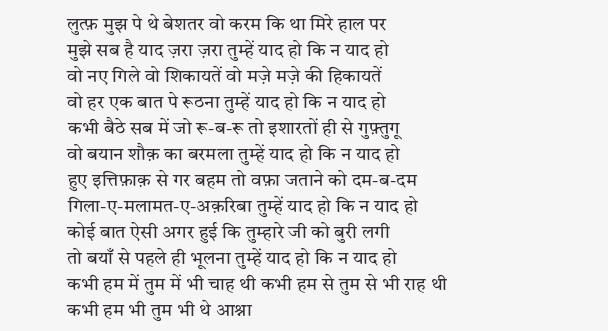लुत्फ़ मुझ पे थे बेशतर वो करम कि था मिरे हाल पर
मुझे सब है याद ज़रा ज़रा तुम्हें याद हो कि न याद हो
वो नए गिले वो शिकायतें वो मज़े मज़े की हिकायतें
वो हर एक बात पे रूठना तुम्हें याद हो कि न याद हो
कभी बैठे सब में जो रू-ब-रू तो इशारतों ही से गुफ़्तुगू
वो बयान शौक़ का बरमला तुम्हें याद हो कि न याद हो
हुए इत्तिफ़ाक़ से गर बहम तो वफ़ा जताने को दम-ब-दम
गिला-ए-मलामत-ए-अक़रिबा तुम्हें याद हो कि न याद हो
कोई बात ऐसी अगर हुई कि तुम्हारे जी को बुरी लगी
तो बयाँ से पहले ही भूलना तुम्हें याद हो कि न याद हो
कभी हम में तुम में भी चाह थी कभी हम से तुम से भी राह थी
कभी हम भी तुम भी थे आश्ना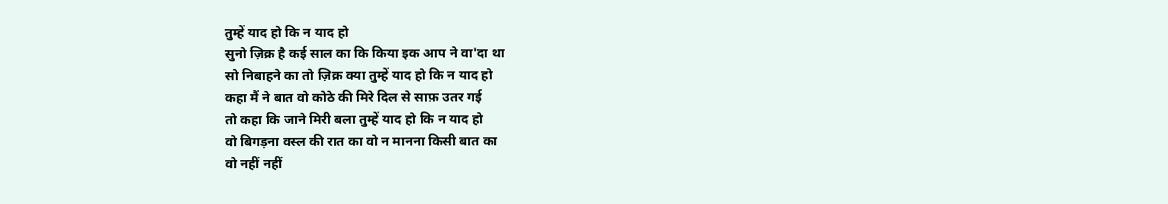तुम्हें याद हो कि न याद हो
सुनो ज़िक्र है कई साल का कि किया इक आप ने वा'दा था
सो निबाहने का तो ज़िक्र क्या तुम्हें याद हो कि न याद हो
कहा मैं ने बात वो कोठे की मिरे दिल से साफ़ उतर गई
तो कहा कि जाने मिरी बला तुम्हें याद हो कि न याद हो
वो बिगड़ना वस्ल की रात का वो न मानना किसी बात का
वो नहीं नहीं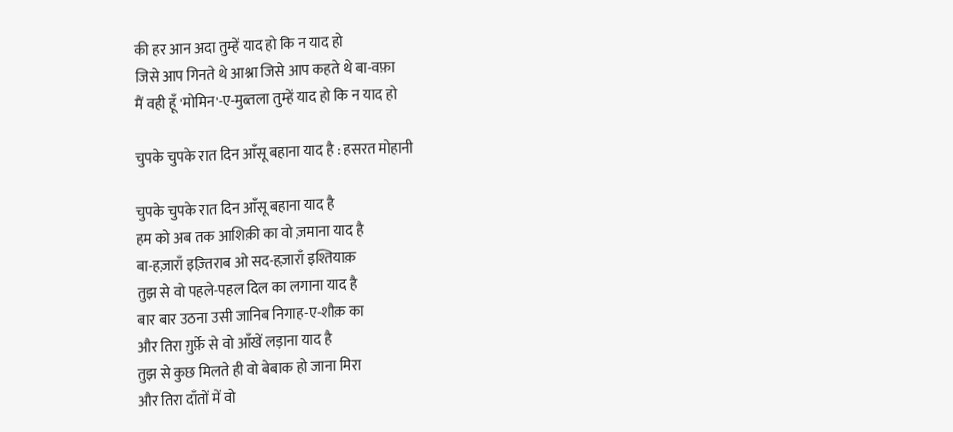की हर आन अदा तुम्हें याद हो कि न याद हो
जिसे आप गिनते थे आश्ना जिसे आप कहते थे बा-वफ़ा
मैं वही हूँ 'मोमिन'-ए-मुब्तला तुम्हें याद हो कि न याद हो

चुपके चुपके रात दिन आँसू बहाना याद है : हसरत मोहानी

चुपके चुपके रात दिन आँसू बहाना याद है
हम को अब तक आशिक़ी का वो ज़माना याद है
बा-हज़ाराँ इज़्तिराब ओ सद-हज़ाराँ इश्तियाक़
तुझ से वो पहले-पहल दिल का लगाना याद है
बार बार उठना उसी जानिब निगाह-ए-शौक़ का
और तिरा ग़ुर्फ़े से वो आँखें लड़ाना याद है
तुझ से कुछ मिलते ही वो बेबाक हो जाना मिरा
और तिरा दाँतों में वो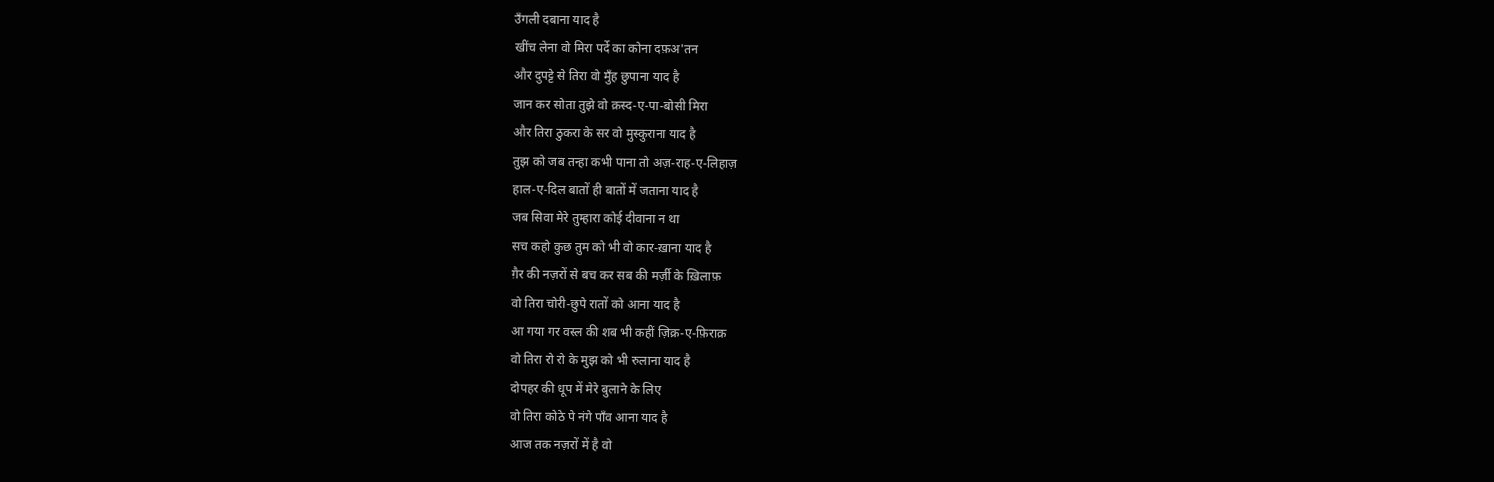उँगली दबाना याद है
खींच लेना वो मिरा पर्दे का कोना दफ़अ'तन
और दुपट्टे से तिरा वो मुँह छुपाना याद है
जान कर सोता तुझे वो क़स्द-ए-पा-बोसी मिरा
और तिरा ठुकरा के सर वो मुस्कुराना याद है
तुझ को जब तन्हा कभी पाना तो अज़-राह-ए-लिहाज़
हाल-ए-दिल बातों ही बातों में जताना याद है
जब सिवा मेरे तुम्हारा कोई दीवाना न था
सच कहो कुछ तुम को भी वो कार-ख़ाना याद है
ग़ैर की नज़रों से बच कर सब की मर्ज़ी के ख़िलाफ़
वो तिरा चोरी-छुपे रातों को आना याद है
आ गया गर वस्ल की शब भी कहीं ज़िक्र-ए-फ़िराक़
वो तिरा रो रो के मुझ को भी रुलाना याद है
दोपहर की धूप में मेरे बुलाने के लिए
वो तिरा कोठे पे नंगे पाँव आना याद है
आज तक नज़रों में है वो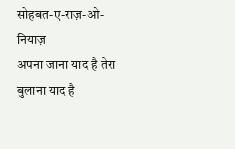सोहबत-ए-राज़-ओ-नियाज़
अपना जाना याद है तेरा बुलाना याद है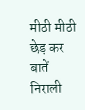मीठी मीठी छेड़ कर बातें निराली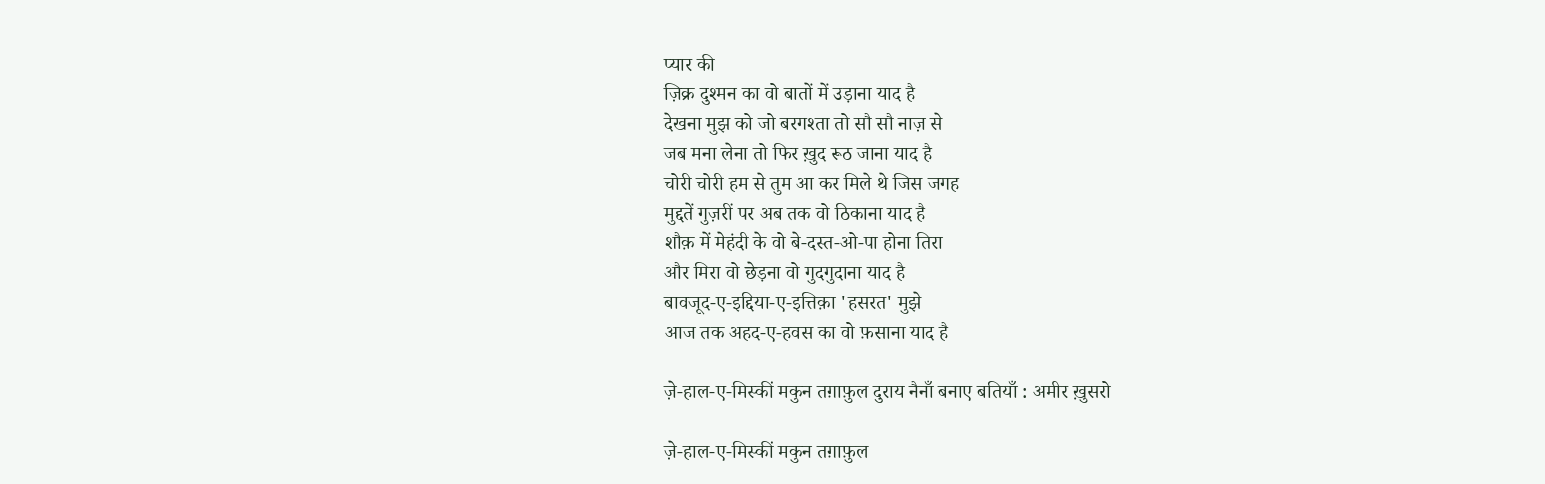प्यार की
ज़िक्र दुश्मन का वो बातों में उड़ाना याद है
देखना मुझ को जो बरगश्ता तो सौ सौ नाज़ से
जब मना लेना तो फिर ख़ुद रूठ जाना याद है
चोरी चोरी हम से तुम आ कर मिले थे जिस जगह
मुद्दतें गुज़रीं पर अब तक वो ठिकाना याद है
शौक़ में मेहंदी के वो बे-दस्त-ओ-पा होना तिरा
और मिरा वो छेड़ना वो गुदगुदाना याद है
बावजूद-ए-इद्दिया-ए-इत्तिक़ा 'हसरत' मुझे
आज तक अहद-ए-हवस का वो फ़साना याद है

ज़े-हाल-ए-मिस्कीं मकुन तग़ाफ़ुल दुराय नैनाँ बनाए बतियाँ : अमीर ख़ुसरो

ज़े-हाल-ए-मिस्कीं मकुन तग़ाफ़ुल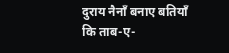दुराय नैनाँ बनाए बतियाँ
कि ताब-ए-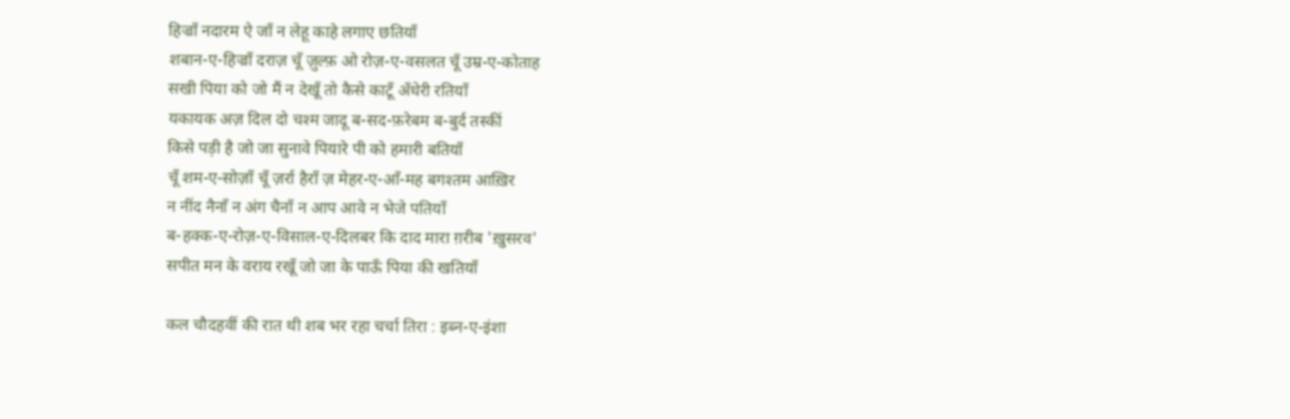हिज्राँ नदारम ऐ जाँ न लेहू काहे लगाए छतियाँ
शबान-ए-हिज्राँ दराज़ चूँ ज़ुल्फ़ ओ रोज़-ए-वसलत चूँ उम्र-ए-कोताह
सखी पिया को जो मैं न देखूँ तो कैसे काटूँ अँधेरी रतियाँ
यकायक अज़ दिल दो चश्म जादू ब-सद-फ़रेबम ब-बुर्द तस्कीं
किसे पड़ी है जो जा सुनावे पियारे पी को हमारी बतियाँ
चूँ शम-ए-सोज़ाँ चूँ ज़र्रा हैराँ ज़ मेहर-ए-आँ-मह बगश्तम आख़िर
न नींद नैनाँ न अंग चैनाँ न आप आवे न भेजे पतियाँ
ब-हक्क-ए-रोज़-ए-विसाल-ए-दिलबर कि दाद मारा ग़रीब 'ख़ुसरव'
सपीत मन के वराय रखूँ जो जा के पाऊँ पिया की खतियाँ

कल चौदहवीं की रात थी शब भर रहा चर्चा तिरा : इब्न-ए-इंशा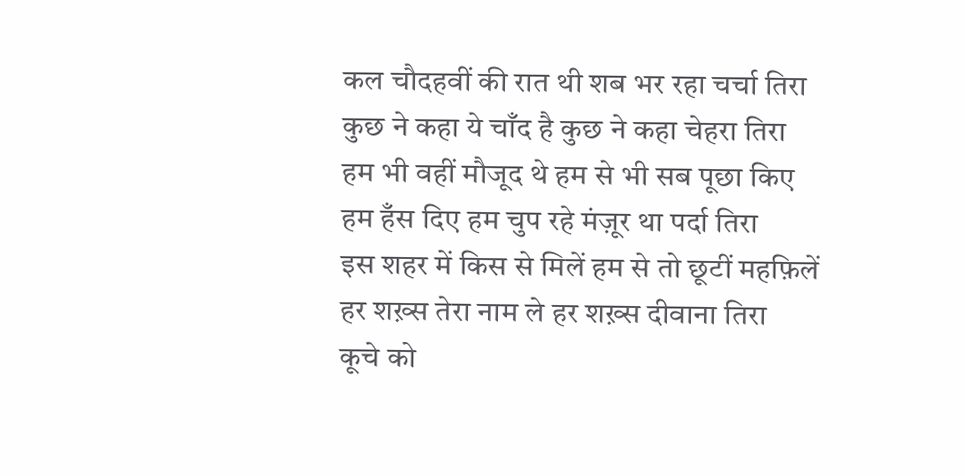कल चौदहवीं की रात थी शब भर रहा चर्चा तिरा
कुछ ने कहा ये चाँद है कुछ ने कहा चेहरा तिरा
हम भी वहीं मौजूद थे हम से भी सब पूछा किए
हम हँस दिए हम चुप रहे मंज़ूर था पर्दा तिरा
इस शहर में किस से मिलें हम से तो छूटीं महफ़िलें
हर शख़्स तेरा नाम ले हर शख़्स दीवाना तिरा
कूचे को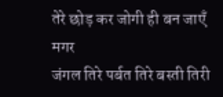तेरे छोड़ कर जोगी ही बन जाएँ मगर
जंगल तिरे पर्बत तिरे बस्ती तिरी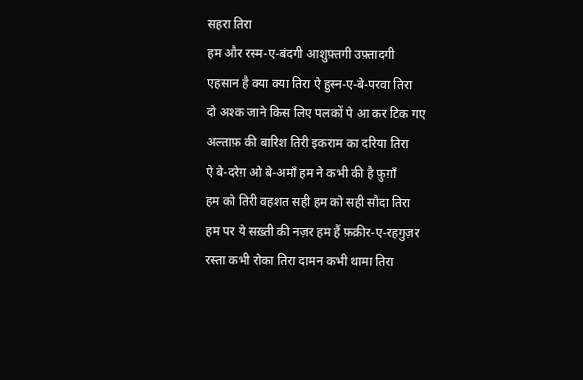सहरा तिरा
हम और रस्म-ए-बंदगी आशुफ़्तगी उफ़्तादगी
एहसान है क्या क्या तिरा ऐ हुस्न-ए-बे-परवा तिरा
दो अश्क जाने किस लिए पलकों पे आ कर टिक गए
अल्ताफ़ की बारिश तिरी इकराम का दरिया तिरा
ऐ बे-दरेग़ ओ बे-अमाँ हम ने कभी की है फ़ुग़ाँ
हम को तिरी वहशत सही हम को सही सौदा तिरा
हम पर ये सख़्ती की नज़र हम हैं फ़क़ीर-ए-रहगुज़र
रस्ता कभी रोका तिरा दामन कभी थामा तिरा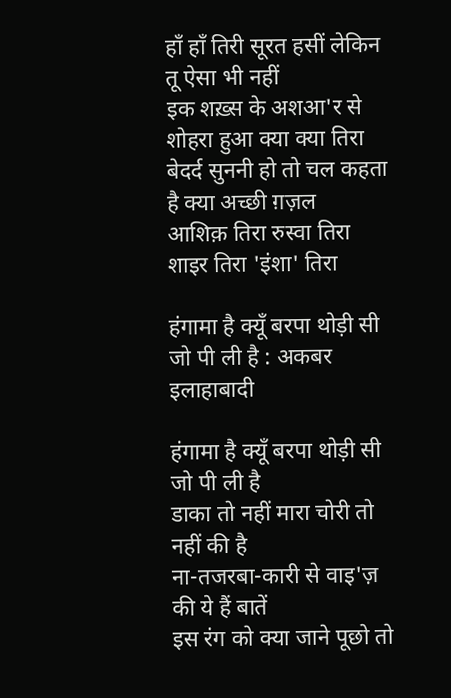हाँ हाँ तिरी सूरत हसीं लेकिन तू ऐसा भी नहीं
इक शख़्स के अशआ'र से शोहरा हुआ क्या क्या तिरा
बेदर्द सुननी हो तो चल कहता है क्या अच्छी ग़ज़ल
आशिक़ तिरा रुस्वा तिरा शाइर तिरा 'इंशा' तिरा

हंगामा है क्यूँ बरपा थोड़ी सी जो पी ली है : अकबर इलाहाबादी

हंगामा है क्यूँ बरपा थोड़ी सी जो पी ली है
डाका तो नहीं मारा चोरी तो नहीं की है
ना-तजरबा-कारी से वाइ'ज़ की ये हैं बातें
इस रंग को क्या जाने पूछो तो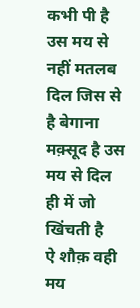कभी पी है
उस मय से नहीं मतलब दिल जिस से है बेगाना
मक़्सूद है उस मय से दिल ही में जो खिंचती है
ऐ शौक़ वही मय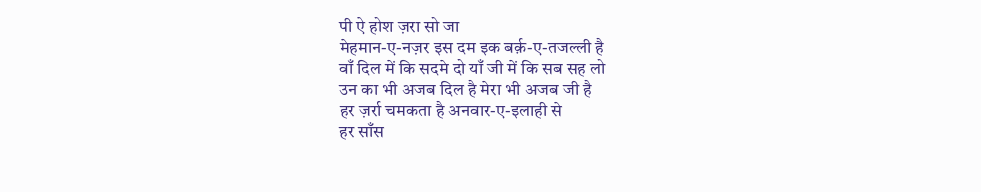पी ऐ होश ज़रा सो जा
मेहमान-ए-नज़र इस दम इक बर्क़-ए-तजल्ली है
वाँ दिल में कि सदमे दो याँ जी में कि सब सह लो
उन का भी अजब दिल है मेरा भी अजब जी है
हर ज़र्रा चमकता है अनवार-ए-इलाही से
हर साँस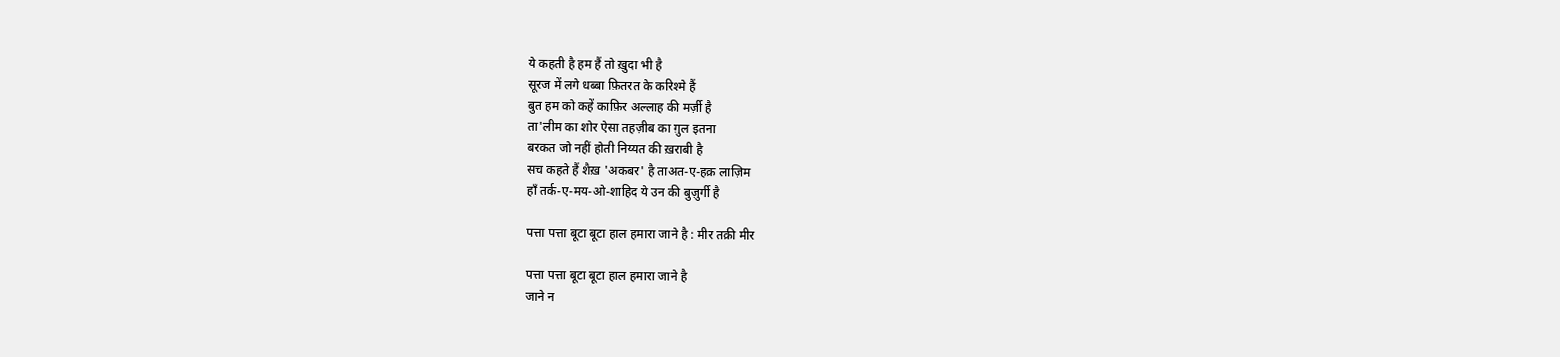ये कहती है हम हैं तो ख़ुदा भी है
सूरज में लगे धब्बा फ़ितरत के करिश्मे हैं
बुत हम को कहें काफ़िर अल्लाह की मर्ज़ी है
ता'लीम का शोर ऐसा तहज़ीब का ग़ुल इतना
बरकत जो नहीं होती निय्यत की ख़राबी है
सच कहते हैं शैख़ 'अकबर' है ताअत-ए-हक़ लाज़िम
हाँ तर्क-ए-मय-ओ-शाहिद ये उन की बुज़ुर्गी है

पत्ता पत्ता बूटा बूटा हाल हमारा जाने है : मीर तक़ी मीर

पत्ता पत्ता बूटा बूटा हाल हमारा जाने है
जाने न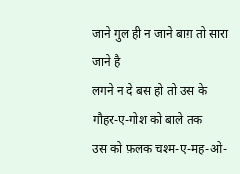जाने गुल ही न जाने बाग़ तो सारा जाने है
लगने न दे बस हो तो उस के गौहर-ए-गोश को बाले तक
उस को फ़लक चश्म-ए-मह-ओ-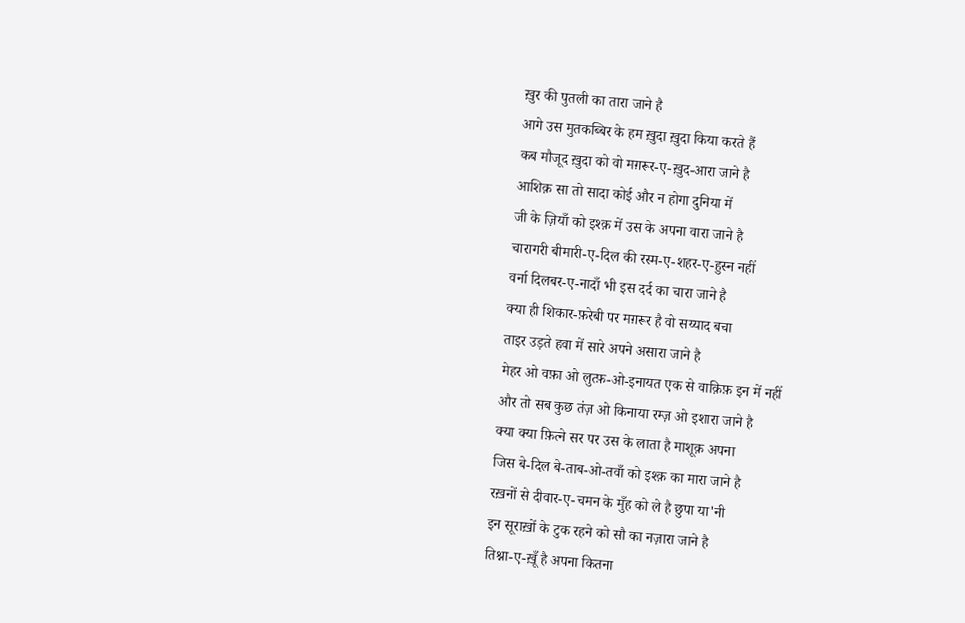ख़ुर की पुतली का तारा जाने है
आगे उस मुतकब्बिर के हम ख़ुदा ख़ुदा किया करते हैं
कब मौजूद ख़ुदा को वो मग़रूर-ए-ख़ुद-आरा जाने है
आशिक़ सा तो सादा कोई और न होगा दुनिया में
जी के ज़ियाँ को इश्क़ में उस के अपना वारा जाने है
चारागरी बीमारी-ए-दिल की रस्म-ए-शहर-ए-हुस्न नहीं
वर्ना दिलबर-ए-नादाँ भी इस दर्द का चारा जाने है
क्या ही शिकार-फ़रेबी पर मग़रूर है वो सय्याद बचा
ताइर उड़ते हवा में सारे अपने असारा जाने है
मेहर ओ वफ़ा ओ लुत्फ़-ओ-इनायत एक से वाक़िफ़ इन में नहीं
और तो सब कुछ तंज़ ओ किनाया रम्ज़ ओ इशारा जाने है
क्या क्या फ़ित्ने सर पर उस के लाता है माशूक़ अपना
जिस बे-दिल बे-ताब-ओ-तवाँ को इश्क़ का मारा जाने है
रख़नों से दीवार-ए-चमन के मुँह को ले है छुपा या'नी
इन सूराख़ों के टुक रहने को सौ का नज़ारा जाने है
तिश्ना-ए-ख़ूँ है अपना कितना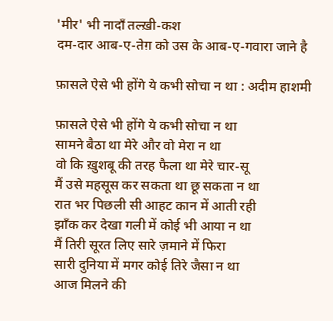'मीर' भी नादाँ तल्ख़ी-कश
दम-दार आब-ए-तेग़ को उस के आब-ए-गवारा जाने है

फ़ासले ऐसे भी होंगे ये कभी सोचा न था : अदीम हाशमी

फ़ासले ऐसे भी होंगे ये कभी सोचा न था
सामने बैठा था मेरे और वो मेरा न था
वो कि ख़ुशबू की तरह फैला था मेरे चार-सू
मैं उसे महसूस कर सकता था छू सकता न था
रात भर पिछली सी आहट कान में आती रही
झाँक कर देखा गली में कोई भी आया न था
मैं तिरी सूरत लिए सारे ज़माने में फिरा
सारी दुनिया में मगर कोई तिरे जैसा न था
आज मिलने की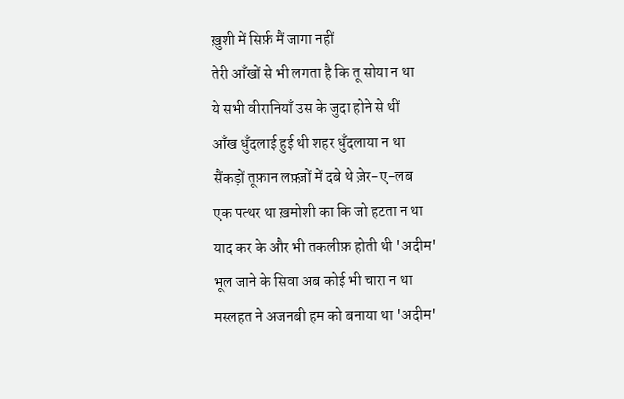ख़ुशी में सिर्फ़ मैं जागा नहीं
तेरी आँखों से भी लगता है कि तू सोया न था
ये सभी वीरानियाँ उस के जुदा होने से थीं
आँख धुँदलाई हुई थी शहर धुँदलाया न था
सैंकड़ों तूफ़ान लफ़्ज़ों में दबे थे ज़ेर-ए-लब
एक पत्थर था ख़मोशी का कि जो हटता न था
याद कर के और भी तकलीफ़ होती थी 'अदीम'
भूल जाने के सिवा अब कोई भी चारा न था
मस्लहत ने अजनबी हम को बनाया था 'अदीम'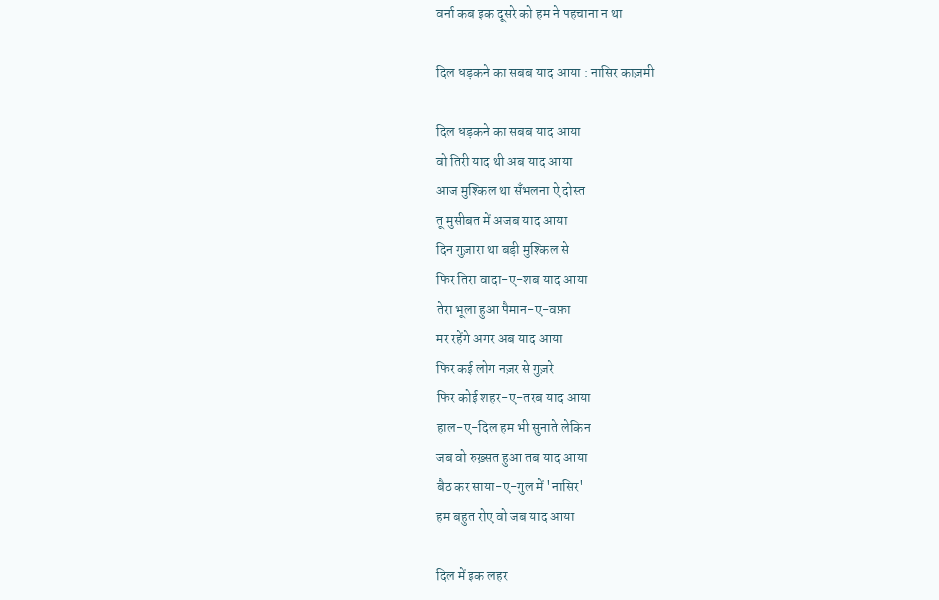वर्ना कब इक दूसरे को हम ने पहचाना न था

दिल धड़कने का सबब याद आया : नासिर काज़मी

दिल धड़कने का सबब याद आया
वो तिरी याद थी अब याद आया
आज मुश्किल था सँभलना ऐ दोस्त
तू मुसीबत में अजब याद आया
दिन गुज़ारा था बड़ी मुश्किल से
फिर तिरा वादा-ए-शब याद आया
तेरा भूला हुआ पैमान-ए-वफ़ा
मर रहेंगे अगर अब याद आया
फिर कई लोग नज़र से गुज़रे
फिर कोई शहर-ए-तरब याद आया
हाल-ए-दिल हम भी सुनाते लेकिन
जब वो रुख़्सत हुआ तब याद आया
बैठ कर साया-ए-गुल में 'नासिर'
हम बहुत रोए वो जब याद आया

दिल में इक लहर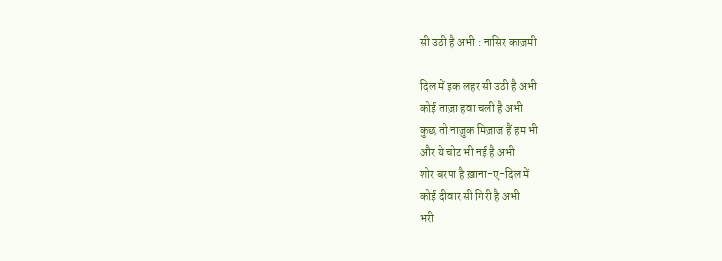सी उठी है अभी : नासिर काज़मी

दिल में इक लहर सी उठी है अभी
कोई ताज़ा हवा चली है अभी
कुछ तो नाज़ुक मिज़ाज हैं हम भी
और ये चोट भी नई है अभी
शोर बरपा है ख़ाना-ए-दिल में
कोई दीवार सी गिरी है अभी
भरी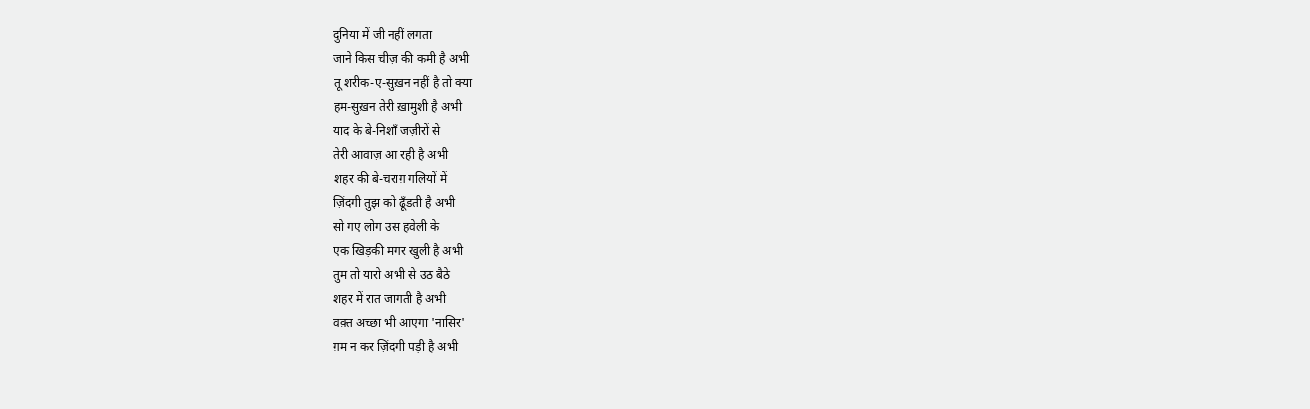दुनिया में जी नहीं लगता
जाने किस चीज़ की कमी है अभी
तू शरीक-ए-सुख़न नहीं है तो क्या
हम-सुख़न तेरी ख़ामुशी है अभी
याद के बे-निशाँ जज़ीरों से
तेरी आवाज़ आ रही है अभी
शहर की बे-चराग़ गलियों में
ज़िंदगी तुझ को ढूँडती है अभी
सो गए लोग उस हवेली के
एक खिड़की मगर खुली है अभी
तुम तो यारो अभी से उठ बैठे
शहर में रात जागती है अभी
वक़्त अच्छा भी आएगा 'नासिर'
ग़म न कर ज़िंदगी पड़ी है अभी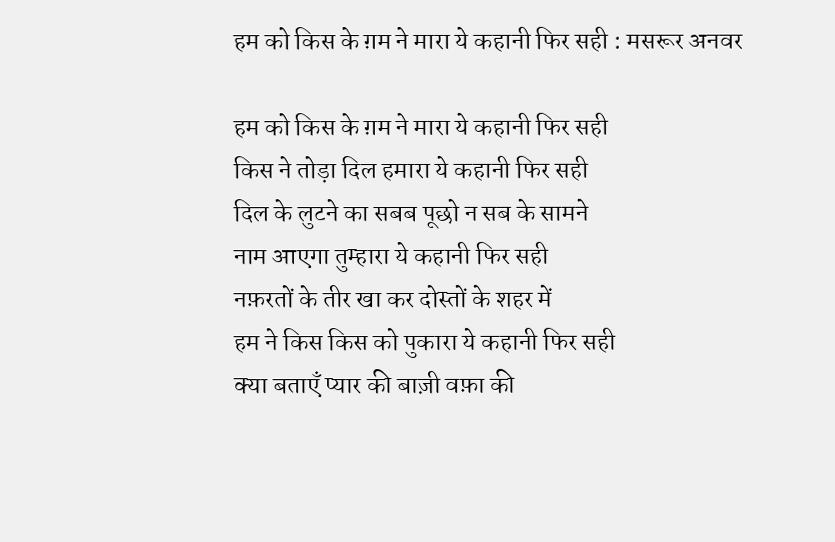हम को किस के ग़म ने मारा ये कहानी फिर सही : मसरूर अनवर

हम को किस के ग़म ने मारा ये कहानी फिर सही
किस ने तोड़ा दिल हमारा ये कहानी फिर सही
दिल के लुटने का सबब पूछो न सब के सामने
नाम आएगा तुम्हारा ये कहानी फिर सही
नफ़रतों के तीर खा कर दोस्तों के शहर में
हम ने किस किस को पुकारा ये कहानी फिर सही
क्या बताएँ प्यार की बाज़ी वफ़ा की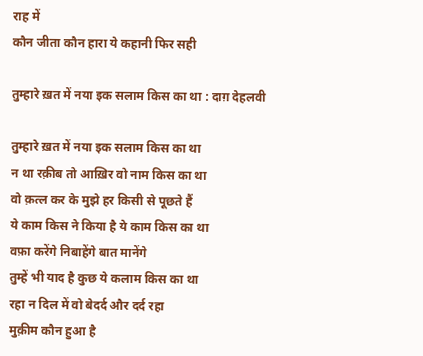राह में
कौन जीता कौन हारा ये कहानी फिर सही

तुम्हारे ख़त में नया इक सलाम किस का था : दाग़ देहलवी

तुम्हारे ख़त में नया इक सलाम किस का था
न था रक़ीब तो आख़िर वो नाम किस का था
वो क़त्ल कर के मुझे हर किसी से पूछते हैं
ये काम किस ने किया है ये काम किस का था
वफ़ा करेंगे निबाहेंगे बात मानेंगे
तुम्हें भी याद है कुछ ये कलाम किस का था
रहा न दिल में वो बेदर्द और दर्द रहा
मुक़ीम कौन हुआ है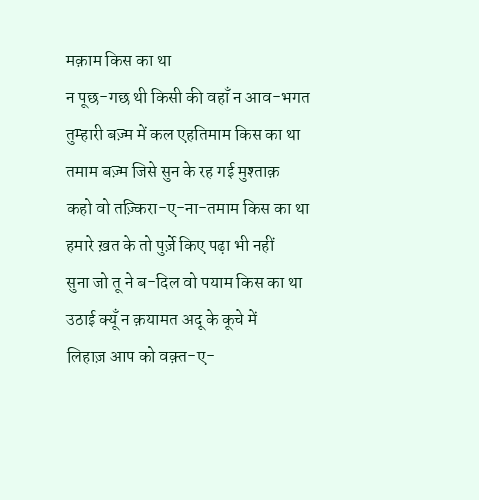मक़ाम किस का था
न पूछ-गछ थी किसी की वहाँ न आव-भगत
तुम्हारी बज़्म में कल एहतिमाम किस का था
तमाम बज़्म जिसे सुन के रह गई मुश्ताक़
कहो वो तज़्किरा-ए-ना-तमाम किस का था
हमारे ख़त के तो पुर्ज़े किए पढ़ा भी नहीं
सुना जो तू ने ब-दिल वो पयाम किस का था
उठाई क्यूँ न क़यामत अदू के कूचे में
लिहाज़ आप को वक़्त-ए-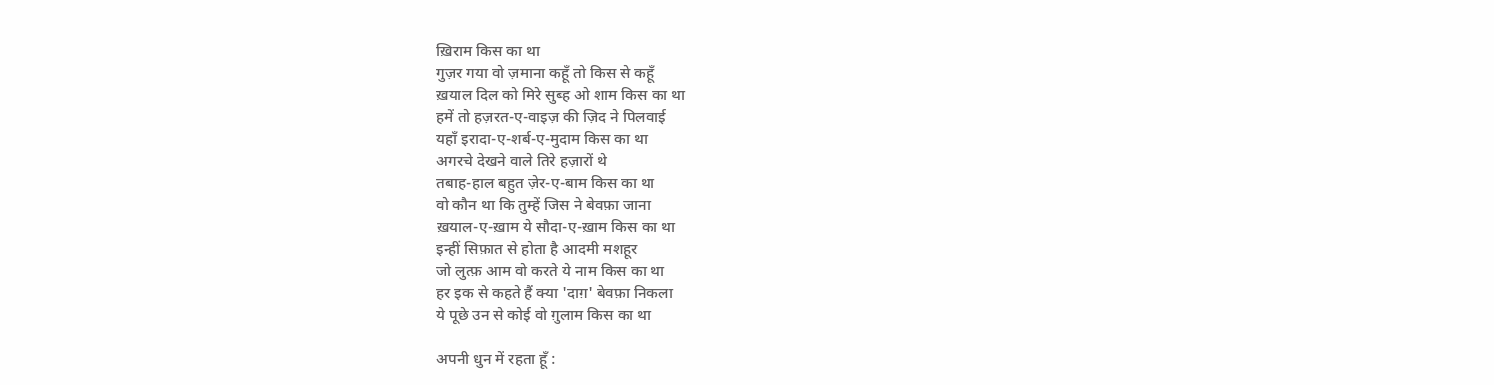ख़िराम किस का था
गुज़र गया वो ज़माना कहूँ तो किस से कहूँ
ख़याल दिल को मिरे सुब्ह ओ शाम किस का था
हमें तो हज़रत-ए-वाइज़ की ज़िद ने पिलवाई
यहाँ इरादा-ए-शर्ब-ए-मुदाम किस का था
अगरचे देखने वाले तिरे हज़ारों थे
तबाह-हाल बहुत ज़ेर-ए-बाम किस का था
वो कौन था कि तुम्हें जिस ने बेवफ़ा जाना
ख़याल-ए-ख़ाम ये सौदा-ए-ख़ाम किस का था
इन्हीं सिफ़ात से होता है आदमी मशहूर
जो लुत्फ़ आम वो करते ये नाम किस का था
हर इक से कहते हैं क्या 'दाग़' बेवफ़ा निकला
ये पूछे उन से कोई वो ग़ुलाम किस का था

अपनी धुन में रहता हूँ :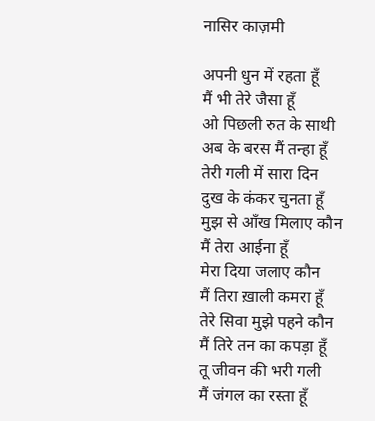नासिर काज़मी

अपनी धुन में रहता हूँ
मैं भी तेरे जैसा हूँ
ओ पिछली रुत के साथी
अब के बरस मैं तन्हा हूँ
तेरी गली में सारा दिन
दुख के कंकर चुनता हूँ
मुझ से आँख मिलाए कौन
मैं तेरा आईना हूँ
मेरा दिया जलाए कौन
मैं तिरा ख़ाली कमरा हूँ
तेरे सिवा मुझे पहने कौन
मैं तिरे तन का कपड़ा हूँ
तू जीवन की भरी गली
मैं जंगल का रस्ता हूँ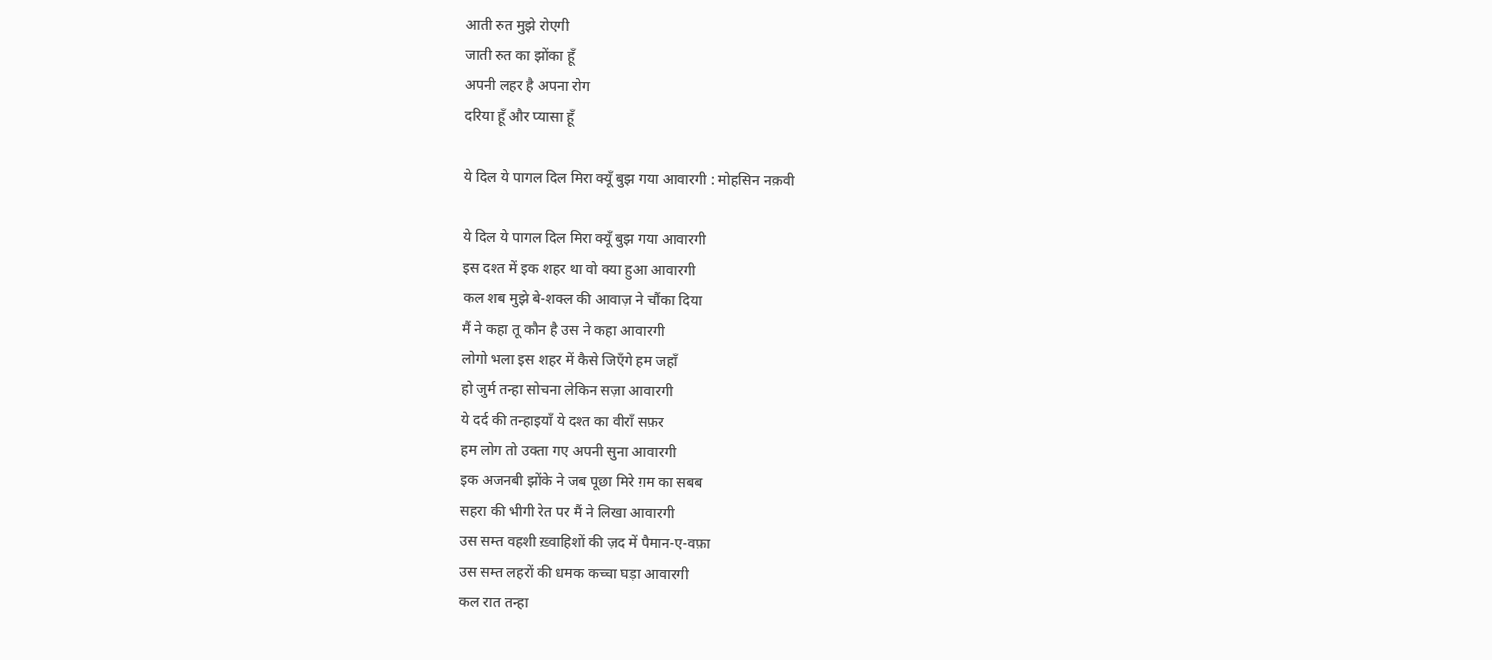आती रुत मुझे रोएगी
जाती रुत का झोंका हूँ
अपनी लहर है अपना रोग
दरिया हूँ और प्यासा हूँ

ये दिल ये पागल दिल मिरा क्यूँ बुझ गया आवारगी : मोहसिन नक़वी

ये दिल ये पागल दिल मिरा क्यूँ बुझ गया आवारगी
इस दश्त में इक शहर था वो क्या हुआ आवारगी
कल शब मुझे बे-शक्ल की आवाज़ ने चौंका दिया
मैं ने कहा तू कौन है उस ने कहा आवारगी
लोगो भला इस शहर में कैसे जिएँगे हम जहाँ
हो जुर्म तन्हा सोचना लेकिन सज़ा आवारगी
ये दर्द की तन्हाइयाँ ये दश्त का वीराँ सफ़र
हम लोग तो उक्ता गए अपनी सुना आवारगी
इक अजनबी झोंके ने जब पूछा मिरे ग़म का सबब
सहरा की भीगी रेत पर मैं ने लिखा आवारगी
उस सम्त वहशी ख़्वाहिशों की ज़द में पैमान-ए-वफ़ा
उस सम्त लहरों की धमक कच्चा घड़ा आवारगी
कल रात तन्हा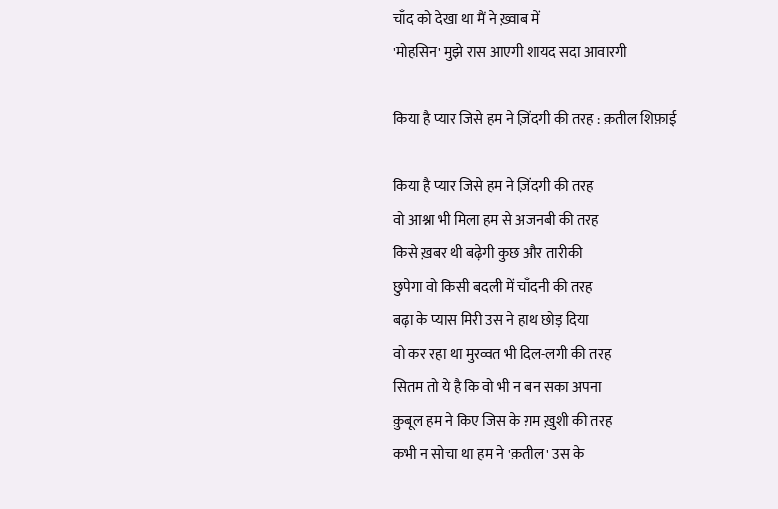चाँद को देखा था मैं ने ख़्वाब में
'मोहसिन' मुझे रास आएगी शायद सदा आवारगी

किया है प्यार जिसे हम ने ज़िंदगी की तरह : क़तील शिफ़ाई

किया है प्यार जिसे हम ने ज़िंदगी की तरह
वो आश्ना भी मिला हम से अजनबी की तरह
किसे ख़बर थी बढ़ेगी कुछ और तारीकी
छुपेगा वो किसी बदली में चाँदनी की तरह
बढ़ा के प्यास मिरी उस ने हाथ छोड़ दिया
वो कर रहा था मुरव्वत भी दिल-लगी की तरह
सितम तो ये है कि वो भी न बन सका अपना
क़ुबूल हम ने किए जिस के ग़म ख़ुशी की तरह
कभी न सोचा था हम ने 'क़तील' उस के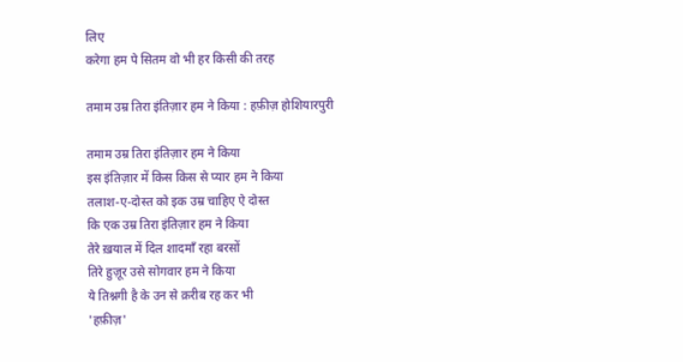लिए
करेगा हम पे सितम वो भी हर किसी की तरह

तमाम उम्र तिरा इंतिज़ार हम ने किया : हफ़ीज़ होशियारपुरी

तमाम उम्र तिरा इंतिज़ार हम ने किया
इस इंतिज़ार में किस किस से प्यार हम ने किया
तलाश-ए-दोस्त को इक उम्र चाहिए ऐ दोस्त
कि एक उम्र तिरा इंतिज़ार हम ने किया
तेरे ख़याल में दिल शादमाँ रहा बरसों
तिरे हुज़ूर उसे सोगवार हम ने किया
ये तिश्नगी है के उन से क़रीब रह कर भी
'हफ़ीज़'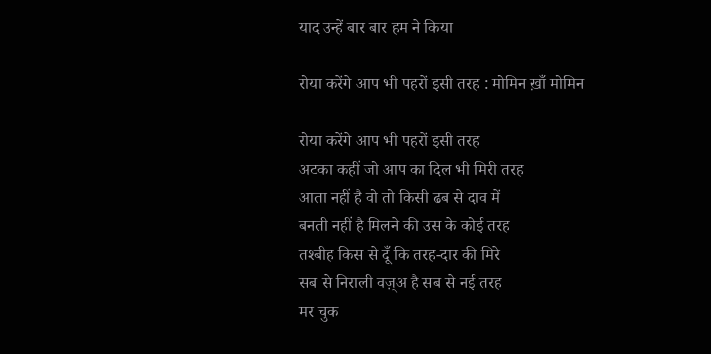याद उन्हें बार बार हम ने किया

रोया करेंगे आप भी पहरों इसी तरह : मोमिन ख़ाँ मोमिन

रोया करेंगे आप भी पहरों इसी तरह
अटका कहीं जो आप का दिल भी मिरी तरह
आता नहीं है वो तो किसी ढब से दाव में
बनती नहीं है मिलने की उस के कोई तरह
तश्बीह किस से दूँ कि तरह-दार की मिरे
सब से निराली वज़्अ है सब से नई तरह
मर चुक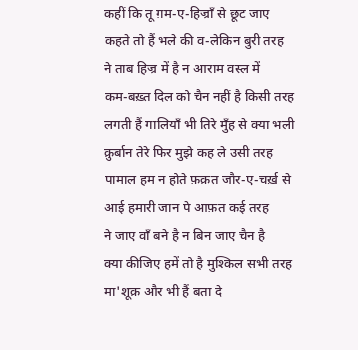कहीं कि तू ग़म-ए-हिज्राँ से छूट जाए
कहते तो हैं भले की व-लेकिन बुरी तरह
ने ताब हिज्र में है न आराम वस्ल में
कम-बख़्त दिल को चैन नहीं है किसी तरह
लगती हैं गालियाँ भी तिरे मुँह से क्या भली
क़ुर्बान तेरे फिर मुझे कह ले उसी तरह
पामाल हम न होते फ़क़त जौर-ए-चर्ख़ से
आई हमारी जान पे आफ़त कई तरह
ने जाए वाँ बने है न बिन जाए चैन है
क्या कीजिए हमें तो है मुश्किल सभी तरह
मा'शूक़ और भी हैं बता दे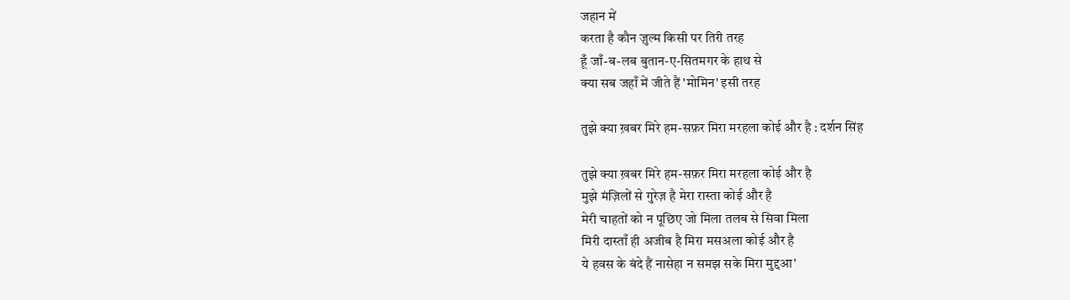जहान में
करता है कौन ज़ुल्म किसी पर तिरी तरह
हूँ जाँ-ब-लब बुतान-ए-सितमगर के हाथ से
क्या सब जहाँ में जीते हैं 'मोमिन' इसी तरह

तुझे क्या ख़बर मिरे हम-सफ़र मिरा मरहला कोई और है : दर्शन सिंह

तुझे क्या ख़बर मिरे हम-सफ़र मिरा मरहला कोई और है
मुझे मंज़िलों से गुरेज़ है मेरा रास्ता कोई और है
मेरी चाहतों को न पूछिए जो मिला तलब से सिवा मिला
मिरी दास्ताँ ही अजीब है मिरा मसअला कोई और है
ये हवस के बंदे हैं नासेहा न समझ सके मिरा मुद्दआ'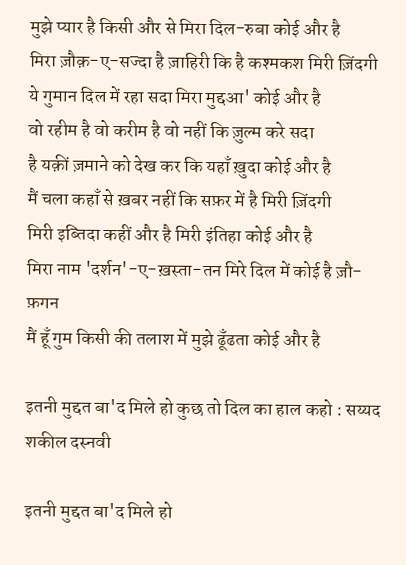मुझे प्यार है किसी और से मिरा दिल-रुबा कोई और है
मिरा ज़ौक़-ए-सज्दा है ज़ाहिरी कि है कश्मकश मिरी ज़िंदगी
ये गुमान दिल में रहा सदा मिरा मुद्दआ' कोई और है
वो रहीम है वो करीम है वो नहीं कि ज़ुल्म करे सदा
है यक़ीं ज़माने को देख कर कि यहाँ ख़ुदा कोई और है
मैं चला कहाँ से ख़बर नहीं कि सफ़र में है मिरी ज़िंदगी
मिरी इब्तिदा कहीं और है मिरी इंतिहा कोई और है
मिरा नाम 'दर्शन'-ए-ख़स्ता-तन मिरे दिल में कोई है ज़ौ-फ़गन
मैं हूँ गुम किसी की तलाश में मुझे ढूँढता कोई और है

इतनी मुद्दत बा'द मिले हो कुछ तो दिल का हाल कहो : सय्यद शकील दस्नवी

इतनी मुद्दत बा'द मिले हो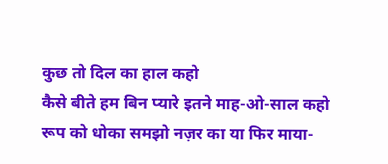कुछ तो दिल का हाल कहो
कैसे बीते हम बिन प्यारे इतने माह-ओ-साल कहो
रूप को धोका समझो नज़र का या फिर माया-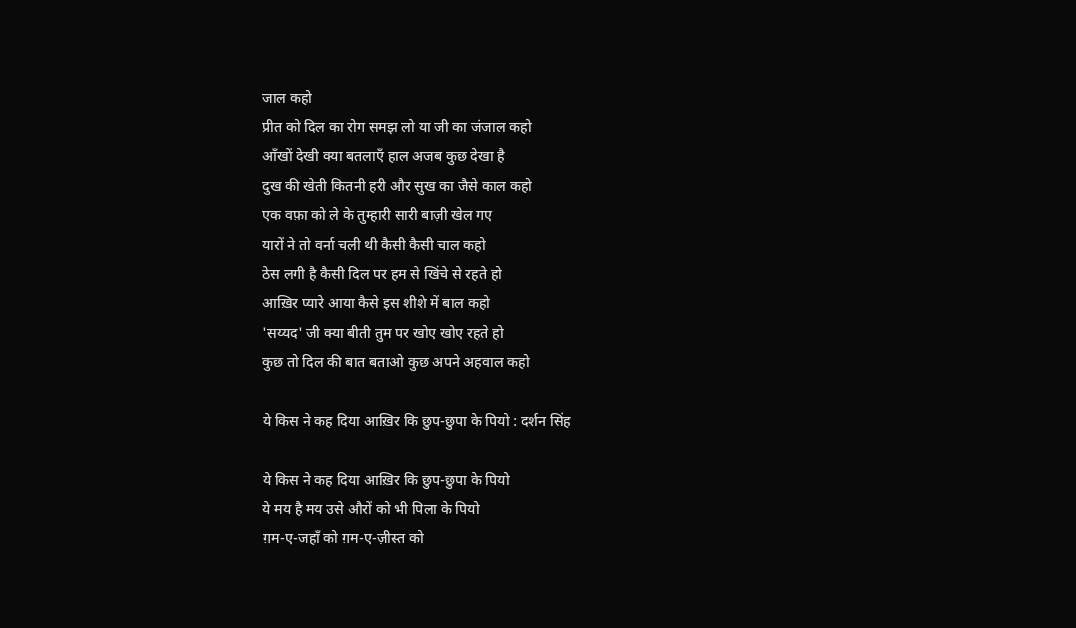जाल कहो
प्रीत को दिल का रोग समझ लो या जी का जंजाल कहो
आँखों देखी क्या बतलाएँ हाल अजब कुछ देखा है
दुख की खेती कितनी हरी और सुख का जैसे काल कहो
एक वफ़ा को ले के तुम्हारी सारी बाज़ी खेल गए
यारों ने तो वर्ना चली थी कैसी कैसी चाल कहो
ठेस लगी है कैसी दिल पर हम से खिंचे से रहते हो
आख़िर प्यारे आया कैसे इस शीशे में बाल कहो
'सय्यद' जी क्या बीती तुम पर खोए खोए रहते हो
कुछ तो दिल की बात बताओ कुछ अपने अहवाल कहो

ये किस ने कह दिया आख़िर कि छुप-छुपा के पियो : दर्शन सिंह

ये किस ने कह दिया आख़िर कि छुप-छुपा के पियो
ये मय है मय उसे औरों को भी पिला के पियो
ग़म-ए-जहाँ को ग़म-ए-ज़ीस्त को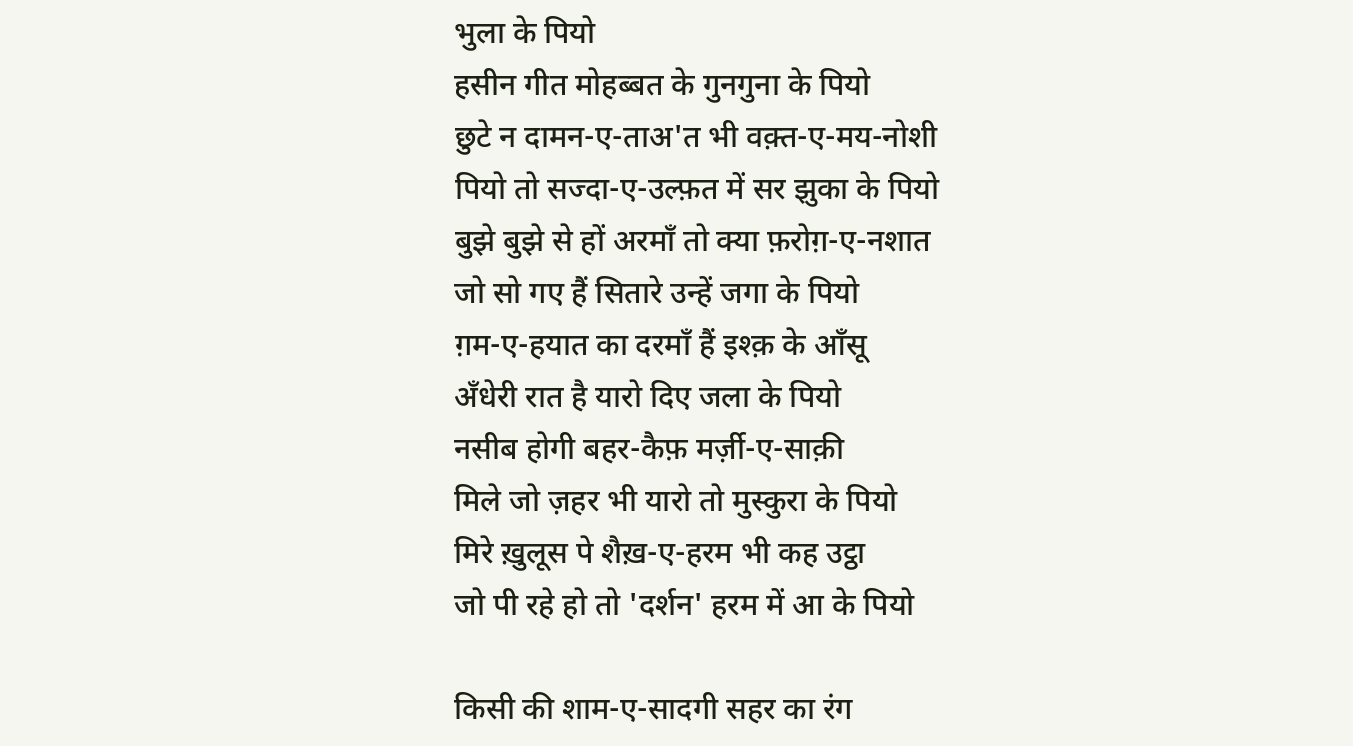भुला के पियो
हसीन गीत मोहब्बत के गुनगुना के पियो
छुटे न दामन-ए-ताअ'त भी वक़्त-ए-मय-नोशी
पियो तो सज्दा-ए-उल्फ़त में सर झुका के पियो
बुझे बुझे से हों अरमाँ तो क्या फ़रोग़-ए-नशात
जो सो गए हैं सितारे उन्हें जगा के पियो
ग़म-ए-हयात का दरमाँ हैं इश्क़ के आँसू
अँधेरी रात है यारो दिए जला के पियो
नसीब होगी बहर-कैफ़ मर्ज़ी-ए-साक़ी
मिले जो ज़हर भी यारो तो मुस्कुरा के पियो
मिरे ख़ुलूस पे शैख़-ए-हरम भी कह उट्ठा
जो पी रहे हो तो 'दर्शन' हरम में आ के पियो

किसी की शाम-ए-सादगी सहर का रंग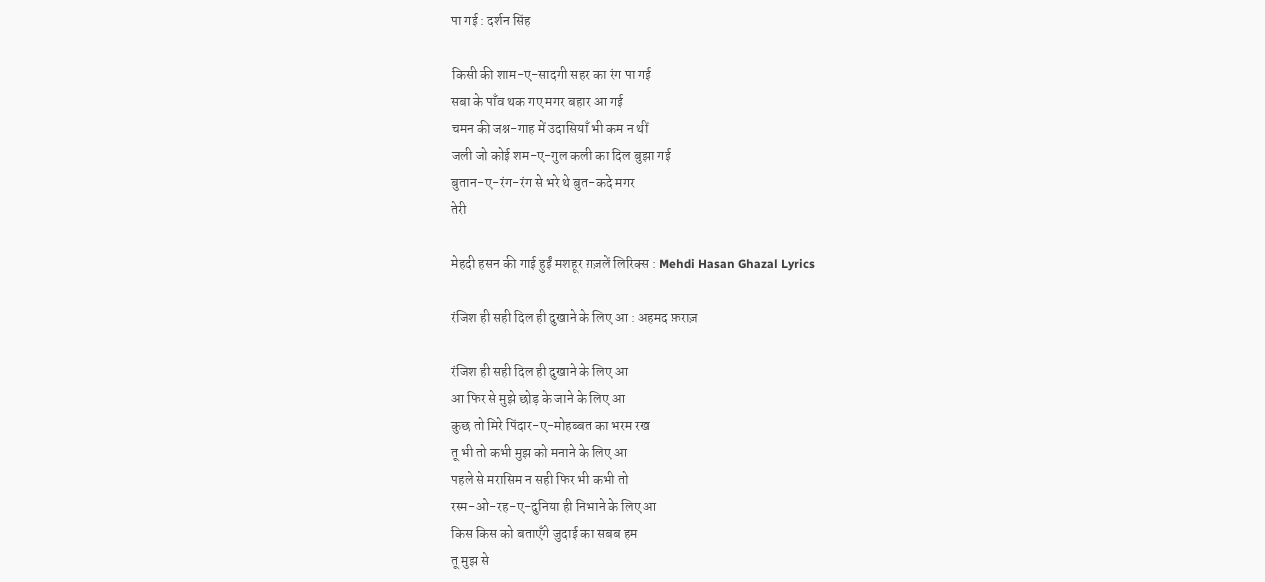पा गई : दर्शन सिंह

किसी की शाम-ए-सादगी सहर का रंग पा गई
सबा के पाँव थक गए मगर बहार आ गई
चमन की जश्न-गाह में उदासियाँ भी कम न थीं
जली जो कोई शम-ए-गुल कली का दिल बुझा गई
बुतान-ए-रंग-रंग से भरे थे बुत-कदे मगर
तेरी

मेहदी हसन की गाई हुईं मशहूर ग़ज़लें लिरिक्स : Mehdi Hasan Ghazal Lyrics

रंजिश ही सही दिल ही दुखाने के लिए आ : अहमद फ़राज़

रंजिश ही सही दिल ही दुखाने के लिए आ
आ फिर से मुझे छोड़ के जाने के लिए आ
कुछ तो मिरे पिंदार-ए-मोहब्बत का भरम रख
तू भी तो कभी मुझ को मनाने के लिए आ
पहले से मरासिम न सही फिर भी कभी तो
रस्म-ओ-रह-ए-दुनिया ही निभाने के लिए आ
किस किस को बताएँगे जुदाई का सबब हम
तू मुझ से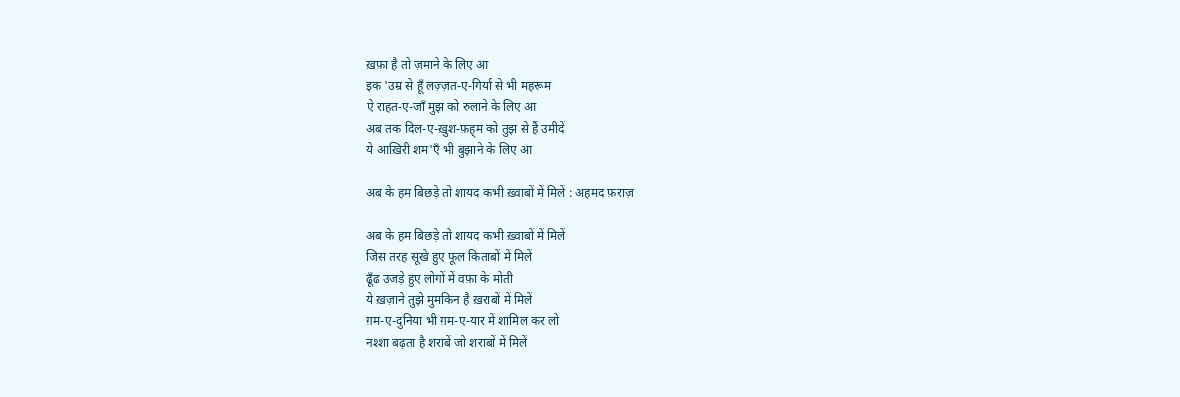ख़फ़ा है तो ज़माने के लिए आ
इक 'उम्र से हूँ लज़्ज़त-ए-गिर्या से भी महरूम
ऐ राहत-ए-जाँ मुझ को रुलाने के लिए आ
अब तक दिल-ए-ख़ुश-फ़ह्‌म को तुझ से हैं उमीदें
ये आख़िरी शम'एँ भी बुझाने के लिए आ

अब के हम बिछड़े तो शायद कभी ख़्वाबों में मिलें : अहमद फ़राज़

अब के हम बिछड़े तो शायद कभी ख़्वाबों में मिलें
जिस तरह सूखे हुए फूल किताबों में मिलें
ढूँढ उजड़े हुए लोगों में वफ़ा के मोती
ये ख़ज़ाने तुझे मुमकिन है ख़राबों में मिलें
ग़म-ए-दुनिया भी ग़म-ए-यार में शामिल कर लो
नश्शा बढ़ता है शराबें जो शराबों में मिलें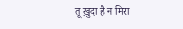तू ख़ुदा है न मिरा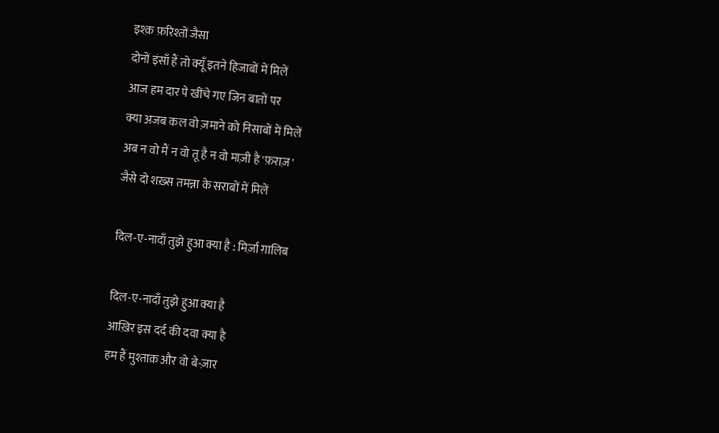इश्क़ फ़रिश्तों जैसा
दोनों इंसाँ हैं तो क्यूँ इतने हिजाबों में मिलें
आज हम दार पे खींचे गए जिन बातों पर
क्या अजब कल वो ज़माने को निसाबों में मिलें
अब न वो मैं न वो तू है न वो माज़ी है 'फ़राज़'
जैसे दो शख़्स तमन्ना के सराबों में मिलें

दिल-ए-नादाँ तुझे हुआ क्या है : मिर्ज़ा ग़ालिब

दिल-ए-नादाँ तुझे हुआ क्या है
आख़िर इस दर्द की दवा क्या है
हम हैं मुश्ताक़ और वो बे-ज़ार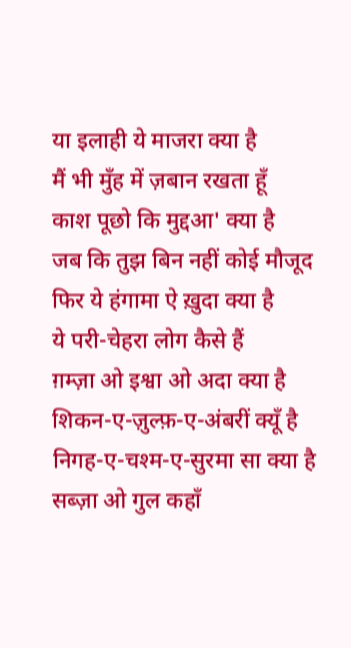या इलाही ये माजरा क्या है
मैं भी मुँह में ज़बान रखता हूँ
काश पूछो कि मुद्दआ' क्या है
जब कि तुझ बिन नहीं कोई मौजूद
फिर ये हंगामा ऐ ख़ुदा क्या है
ये परी-चेहरा लोग कैसे हैं
ग़म्ज़ा ओ इश्वा ओ अदा क्या है
शिकन-ए-ज़ुल्फ़-ए-अंबरीं क्यूँ है
निगह-ए-चश्म-ए-सुरमा सा क्या है
सब्ज़ा ओ गुल कहाँ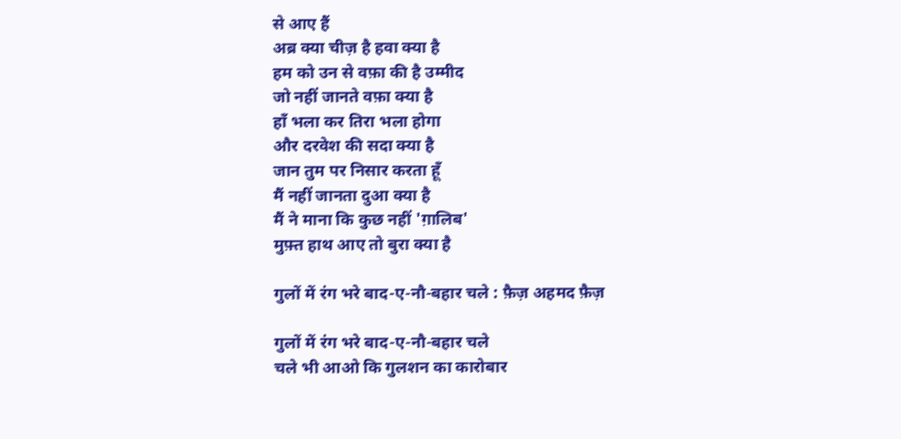से आए हैं
अब्र क्या चीज़ है हवा क्या है
हम को उन से वफ़ा की है उम्मीद
जो नहीं जानते वफ़ा क्या है
हाँ भला कर तिरा भला होगा
और दरवेश की सदा क्या है
जान तुम पर निसार करता हूँ
मैं नहीं जानता दुआ क्या है
मैं ने माना कि कुछ नहीं 'ग़ालिब'
मुफ़्त हाथ आए तो बुरा क्या है

गुलों में रंग भरे बाद-ए-नौ-बहार चले : फ़ैज़ अहमद फ़ैज़

गुलों में रंग भरे बाद-ए-नौ-बहार चले
चले भी आओ कि गुलशन का कारोबार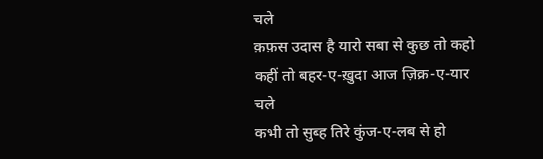चले
क़फ़स उदास है यारो सबा से कुछ तो कहो
कहीं तो बहर-ए-ख़ुदा आज ज़िक्र-ए-यार चले
कभी तो सुब्ह तिरे कुंज-ए-लब से हो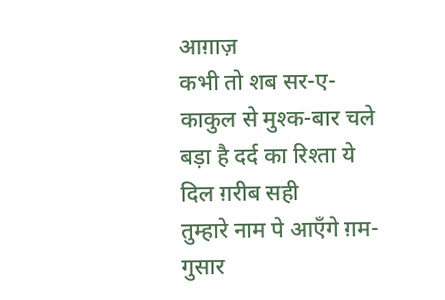आग़ाज़
कभी तो शब सर-ए-काकुल से मुश्क-बार चले
बड़ा है दर्द का रिश्ता ये दिल ग़रीब सही
तुम्हारे नाम पे आएँगे ग़म-गुसार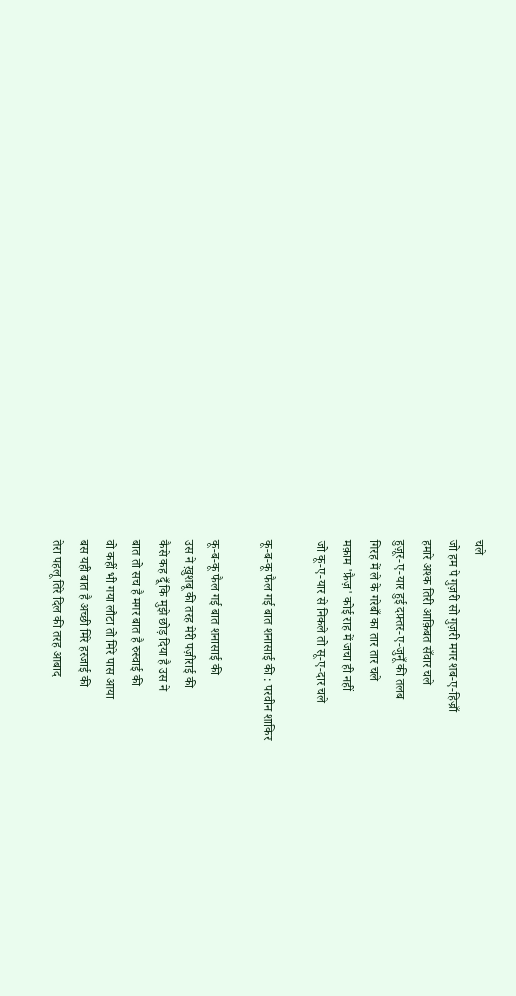चले
जो हम पे गुज़री सो गुज़री मगर शब-ए-हिज्राँ
हमारे अश्क तिरी आक़िबत सँवार चले
हुज़ूर-ए-यार हुई दफ़्तर-ए-जुनूँ की तलब
गिरह में ले के गरेबाँ का तार तार चले
मक़ाम 'फ़ैज़' कोई राह में जचा ही नहीं
जो कू-ए-यार से निकले तो सू-ए-दार चले

कू-ब-कू फैल गई बात शनासाई की : परवीन शाकिर

कू-ब-कू फैल गई बात शनासाई की
उस ने ख़ुशबू की तरह मेरी पज़ीराई की
कैसे कह दूँ कि मुझे छोड़ दिया है उस ने
बात तो सच है मगर बात है रुस्वाई की
वो कहीं भी गया लौटा तो मिरे पास आया
बस यही बात है अच्छी मिरे हरजाई की
तेरा पहलू तिरे दिल की तरह आबाद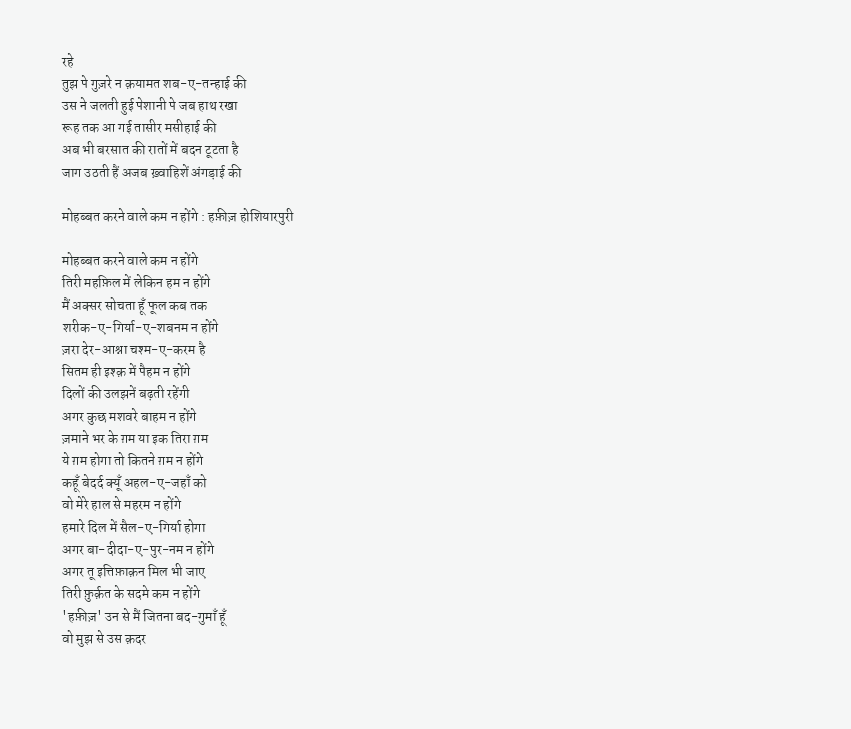रहे
तुझ पे गुज़रे न क़यामत शब-ए-तन्हाई की
उस ने जलती हुई पेशानी पे जब हाथ रखा
रूह तक आ गई तासीर मसीहाई की
अब भी बरसात की रातों में बदन टूटता है
जाग उठती हैं अजब ख़्वाहिशें अंगड़ाई की

मोहब्बत करने वाले कम न होंगे : हफ़ीज़ होशियारपुरी

मोहब्बत करने वाले कम न होंगे
तिरी महफ़िल में लेकिन हम न होंगे
मैं अक्सर सोचता हूँ फूल कब तक
शरीक-ए-गिर्या-ए-शबनम न होंगे
ज़रा देर-आश्ना चश्म-ए-करम है
सितम ही इश्क़ में पैहम न होंगे
दिलों की उलझनें बढ़ती रहेंगी
अगर कुछ मशवरे बाहम न होंगे
ज़माने भर के ग़म या इक तिरा ग़म
ये ग़म होगा तो कितने ग़म न होंगे
कहूँ बेदर्द क्यूँ अहल-ए-जहाँ को
वो मेरे हाल से महरम न होंगे
हमारे दिल में सैल-ए-गिर्या होगा
अगर बा-दीदा-ए-पुर-नम न होंगे
अगर तू इत्तिफ़ाक़न मिल भी जाए
तिरी फ़ुर्क़त के सदमे कम न होंगे
'हफ़ीज़' उन से मैं जितना बद-गुमाँ हूँ
वो मुझ से उस क़दर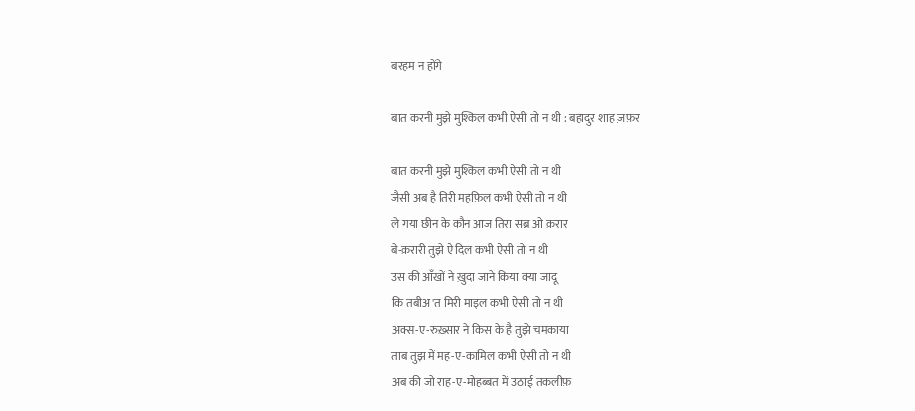बरहम न होंगे

बात करनी मुझे मुश्किल कभी ऐसी तो न थी : बहादुर शाह ज़फ़र

बात करनी मुझे मुश्किल कभी ऐसी तो न थी
जैसी अब है तिरी महफ़िल कभी ऐसी तो न थी
ले गया छीन के कौन आज तिरा सब्र ओ क़रार
बे-क़रारी तुझे ऐ दिल कभी ऐसी तो न थी
उस की आँखों ने ख़ुदा जाने किया क्या जादू
कि तबीअ'त मिरी माइल कभी ऐसी तो न थी
अक्स-ए-रुख़्सार ने किस के है तुझे चमकाया
ताब तुझ में मह-ए-कामिल कभी ऐसी तो न थी
अब की जो राह-ए-मोहब्बत में उठाई तकलीफ़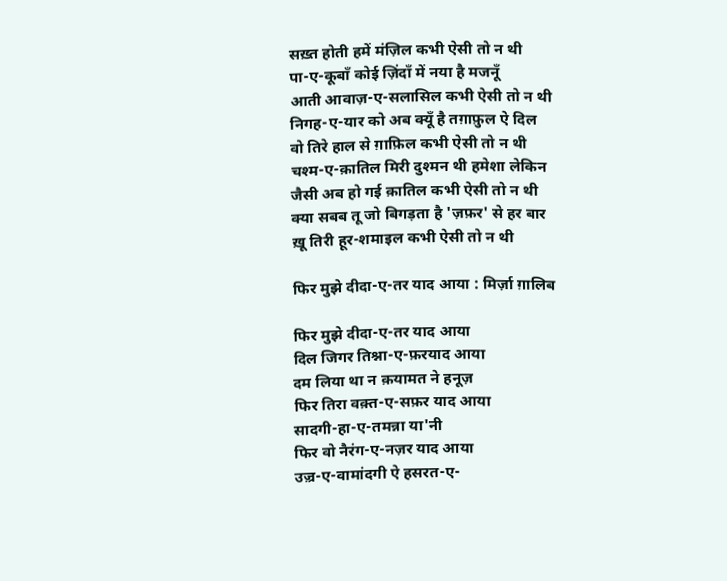सख़्त होती हमें मंज़िल कभी ऐसी तो न थी
पा-ए-कूबाँ कोई ज़िंदाँ में नया है मजनूँ
आती आवाज़-ए-सलासिल कभी ऐसी तो न थी
निगह-ए-यार को अब क्यूँ है तग़ाफ़ुल ऐ दिल
वो तिरे हाल से ग़ाफ़िल कभी ऐसी तो न थी
चश्म-ए-क़ातिल मिरी दुश्मन थी हमेशा लेकिन
जैसी अब हो गई क़ातिल कभी ऐसी तो न थी
क्या सबब तू जो बिगड़ता है 'ज़फ़र' से हर बार
ख़ू तिरी हूर-शमाइल कभी ऐसी तो न थी

फिर मुझे दीदा-ए-तर याद आया : मिर्ज़ा ग़ालिब

फिर मुझे दीदा-ए-तर याद आया
दिल जिगर तिश्ना-ए-फ़रयाद आया
दम लिया था न क़यामत ने हनूज़
फिर तिरा वक़्त-ए-सफ़र याद आया
सादगी-हा-ए-तमन्ना या'नी
फिर वो नैरंग-ए-नज़र याद आया
उज़्र-ए-वामांदगी ऐ हसरत-ए-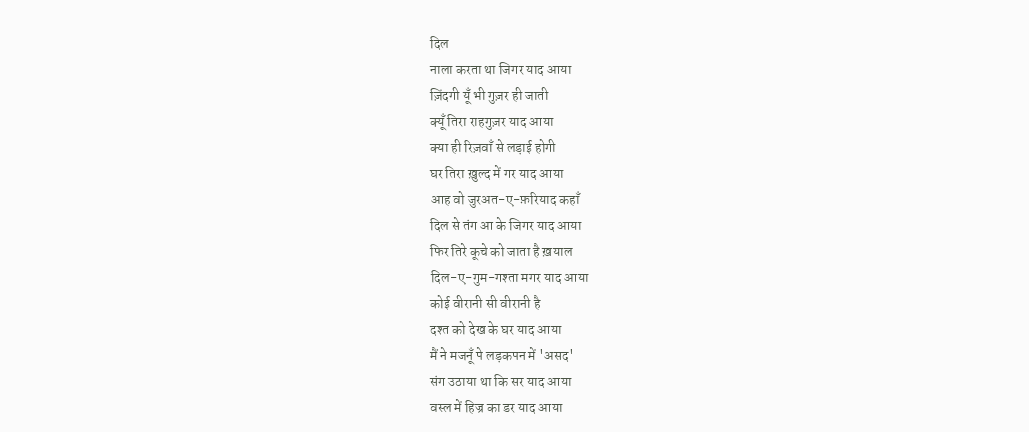दिल
नाला करता था जिगर याद आया
ज़िंदगी यूँ भी गुज़र ही जाती
क्यूँ तिरा राहगुज़र याद आया
क्या ही रिज़वाँ से लड़ाई होगी
घर तिरा ख़ुल्द में गर याद आया
आह वो जुरअत-ए-फ़रियाद कहाँ
दिल से तंग आ के जिगर याद आया
फिर तिरे कूचे को जाता है ख़याल
दिल-ए-गुम-गश्ता मगर याद आया
कोई वीरानी सी वीरानी है
दश्त को देख के घर याद आया
मैं ने मजनूँ पे लड़कपन में 'असद'
संग उठाया था कि सर याद आया
वस्ल में हिज्र का डर याद आया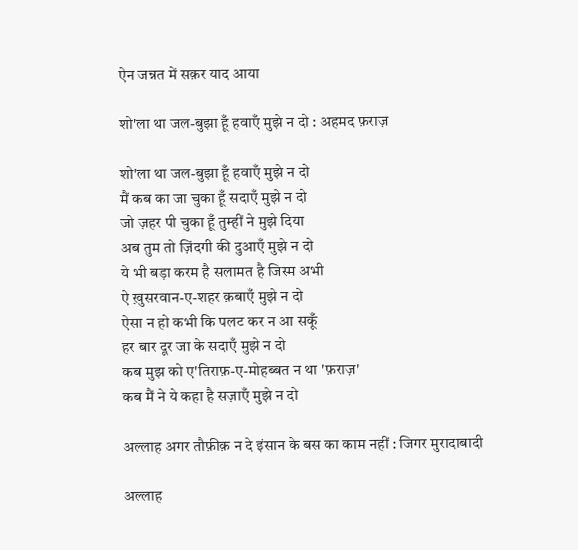ऐन जन्नत में सक़र याद आया

शो'ला था जल-बुझा हूँ हवाएँ मुझे न दो : अहमद फ़राज़

शो'ला था जल-बुझा हूँ हवाएँ मुझे न दो
मैं कब का जा चुका हूँ सदाएँ मुझे न दो
जो ज़हर पी चुका हूँ तुम्हीं ने मुझे दिया
अब तुम तो ज़िंदगी की दुआएँ मुझे न दो
ये भी बड़ा करम है सलामत है जिस्म अभी
ऐ ख़ुसरवान-ए-शहर क़बाएँ मुझे न दो
ऐसा न हो कभी कि पलट कर न आ सकूँ
हर बार दूर जा के सदाएँ मुझे न दो
कब मुझ को ए'तिराफ़-ए-मोहब्बत न था 'फ़राज़'
कब मैं ने ये कहा है सज़ाएँ मुझे न दो

अल्लाह अगर तौफ़ीक़ न दे इंसान के बस का काम नहीं : जिगर मुरादाबादी

अल्लाह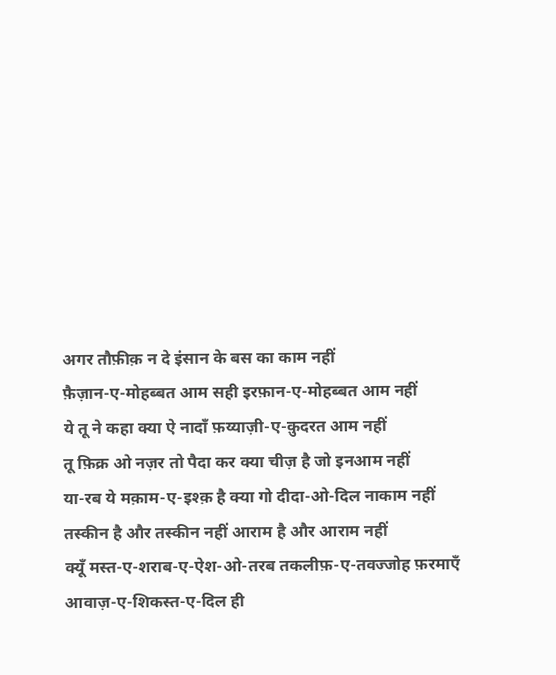अगर तौफ़ीक़ न दे इंसान के बस का काम नहीं
फ़ैज़ान-ए-मोहब्बत आम सही इरफ़ान-ए-मोहब्बत आम नहीं
ये तू ने कहा क्या ऐ नादाँ फ़य्याज़ी-ए-क़ुदरत आम नहीं
तू फ़िक्र ओ नज़र तो पैदा कर क्या चीज़ है जो इनआम नहीं
या-रब ये मक़ाम-ए-इश्क़ है क्या गो दीदा-ओ-दिल नाकाम नहीं
तस्कीन है और तस्कीन नहीं आराम है और आराम नहीं
क्यूँ मस्त-ए-शराब-ए-ऐश-ओ-तरब तकलीफ़-ए-तवज्जोह फ़रमाएँ
आवाज़-ए-शिकस्त-ए-दिल ही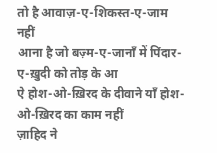तो है आवाज़-ए-शिकस्त-ए-जाम नहीं
आना है जो बज़्म-ए-जानाँ में पिंदार-ए-ख़ुदी को तोड़ के आ
ऐ होश-ओ-ख़िरद के दीवाने याँ होश-ओ-ख़िरद का काम नहीं
ज़ाहिद ने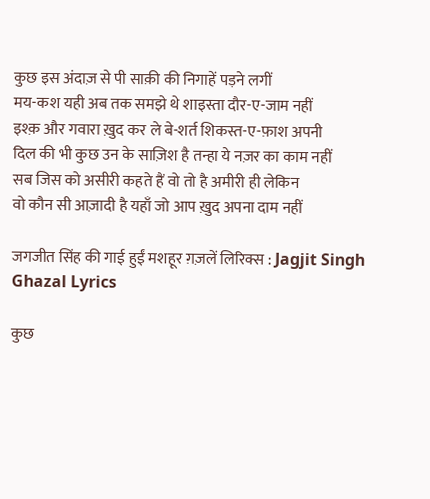कुछ इस अंदाज़ से पी साक़ी की निगाहें पड़ने लगीं
मय-कश यही अब तक समझे थे शाइस्ता दौर-ए-जाम नहीं
इश्क़ और गवारा ख़ुद कर ले बे-शर्त शिकस्त-ए-फ़ाश अपनी
दिल की भी कुछ उन के साज़िश है तन्हा ये नज़र का काम नहीं
सब जिस को असीरी कहते हैं वो तो है अमीरी ही लेकिन
वो कौन सी आज़ादी है यहाँ जो आप ख़ुद अपना दाम नहीं

जगजीत सिंह की गाई हुईं मशहूर ग़ज़लें लिरिक्स : Jagjit Singh Ghazal Lyrics

कुछ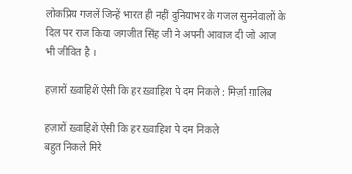लोकप्रिय गजलें जिन्हें भारत ही नहीं दुनियाभर के गजल सुननेवालों के दिल पर राज किया जगजीत सिंह जी ने अपनी आवाज दी जो आज भी जीवित है ।

हज़ारों ख़्वाहिशें ऐसी कि हर ख़्वाहिश पे दम निकले : मिर्ज़ा ग़ालिब

हज़ारों ख़्वाहिशें ऐसी कि हर ख़्वाहिश पे दम निकले
बहुत निकले मिरे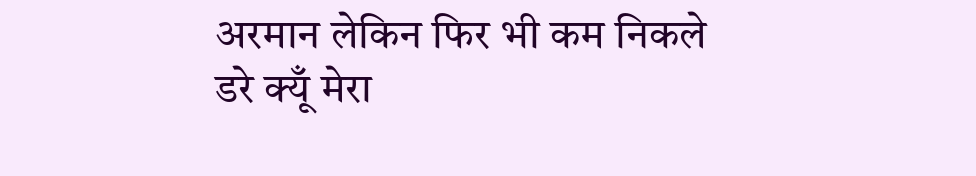अरमान लेकिन फिर भी कम निकले
डरे क्यूँ मेरा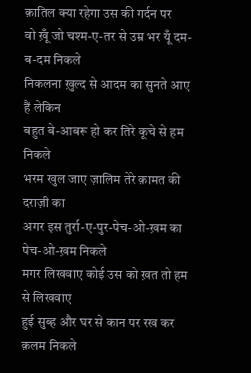क़ातिल क्या रहेगा उस की गर्दन पर
वो ख़ूँ जो चश्म-ए-तर से उम्र भर यूँ दम-ब-दम निकले
निकलना ख़ुल्द से आदम का सुनते आए हैं लेकिन
बहुत बे-आबरू हो कर तिरे कूचे से हम निकले
भरम खुल जाए ज़ालिम तेरे क़ामत की दराज़ी का
अगर इस तुर्रा-ए-पुर-पेच-ओ-ख़म का पेच-ओ-ख़म निकले
मगर लिखवाए कोई उस को ख़त तो हम से लिखवाए
हुई सुब्ह और घर से कान पर रख कर क़लम निकले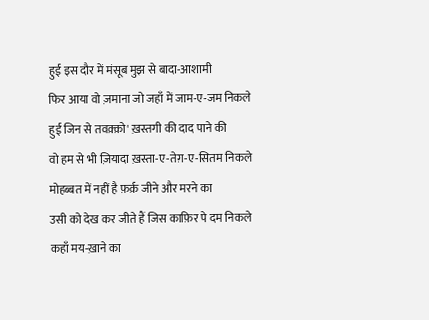हुई इस दौर में मंसूब मुझ से बादा-आशामी
फिर आया वो ज़माना जो जहाँ में जाम-ए-जम निकले
हुई जिन से तवक़्क़ो' ख़स्तगी की दाद पाने की
वो हम से भी ज़ियादा ख़स्ता-ए-तेग़-ए-सितम निकले
मोहब्बत में नहीं है फ़र्क़ जीने और मरने का
उसी को देख कर जीते हैं जिस काफ़िर पे दम निकले
कहाँ मय-ख़ाने का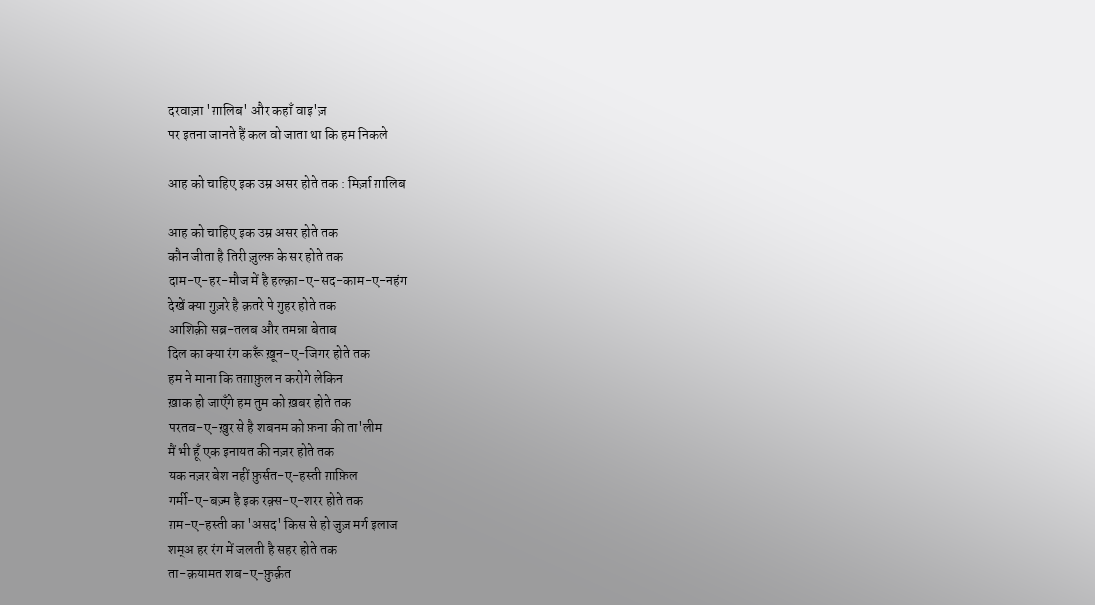दरवाज़ा 'ग़ालिब' और कहाँ वाइ'ज़
पर इतना जानते हैं कल वो जाता था कि हम निकले

आह को चाहिए इक उम्र असर होते तक : मिर्ज़ा ग़ालिब

आह को चाहिए इक उम्र असर होते तक
कौन जीता है तिरी ज़ुल्फ़ के सर होते तक
दाम-ए-हर-मौज में है हल्क़ा-ए-सद-काम-ए-नहंग
देखें क्या गुज़रे है क़तरे पे गुहर होते तक
आशिक़ी सब्र-तलब और तमन्ना बेताब
दिल का क्या रंग करूँ ख़ून-ए-जिगर होते तक
हम ने माना कि तग़ाफ़ुल न करोगे लेकिन
ख़ाक हो जाएँगे हम तुम को ख़बर होते तक
परतव-ए-ख़ुर से है शबनम को फ़ना की ता'लीम
मैं भी हूँ एक इनायत की नज़र होते तक
यक नज़र बेश नहीं फ़ुर्सत-ए-हस्ती ग़ाफ़िल
गर्मी-ए-बज़्म है इक रक़्स-ए-शरर होते तक
ग़म-ए-हस्ती का 'असद' किस से हो जुज़ मर्ग इलाज
शम्अ हर रंग में जलती है सहर होते तक
ता-क़यामत शब-ए-फ़ुर्क़त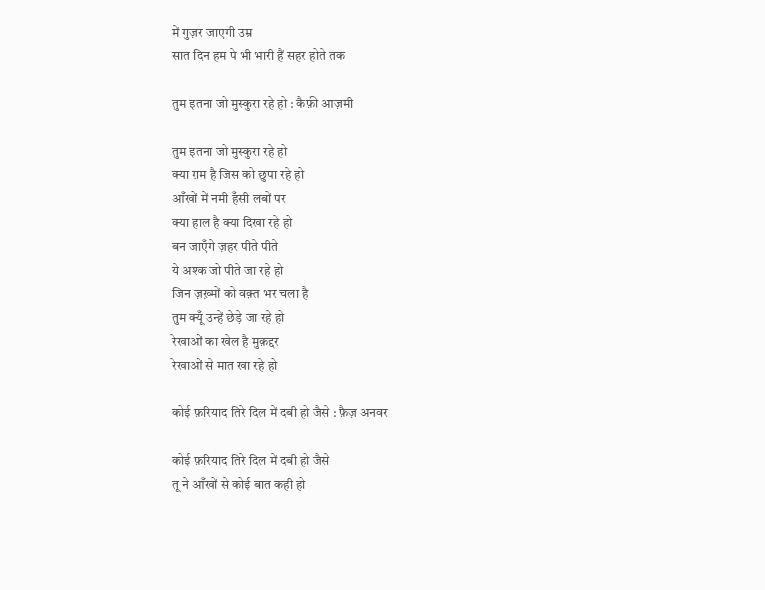में गुज़र जाएगी उम्र
सात दिन हम पे भी भारी हैं सहर होते तक

तुम इतना जो मुस्कुरा रहे हो : कैफ़ी आज़मी

तुम इतना जो मुस्कुरा रहे हो
क्या ग़म है जिस को छुपा रहे हो
आँखों में नमी हँसी लबों पर
क्या हाल है क्या दिखा रहे हो
बन जाएँगे ज़हर पीते पीते
ये अश्क जो पीते जा रहे हो
जिन ज़ख़्मों को वक़्त भर चला है
तुम क्यूँ उन्हें छेड़े जा रहे हो
रेखाओं का खेल है मुक़द्दर
रेखाओं से मात खा रहे हो

कोई फ़रियाद तिरे दिल में दबी हो जैसे : फ़ैज़ अनवर

कोई फ़रियाद तिरे दिल में दबी हो जैसे
तू ने आँखों से कोई बात कही हो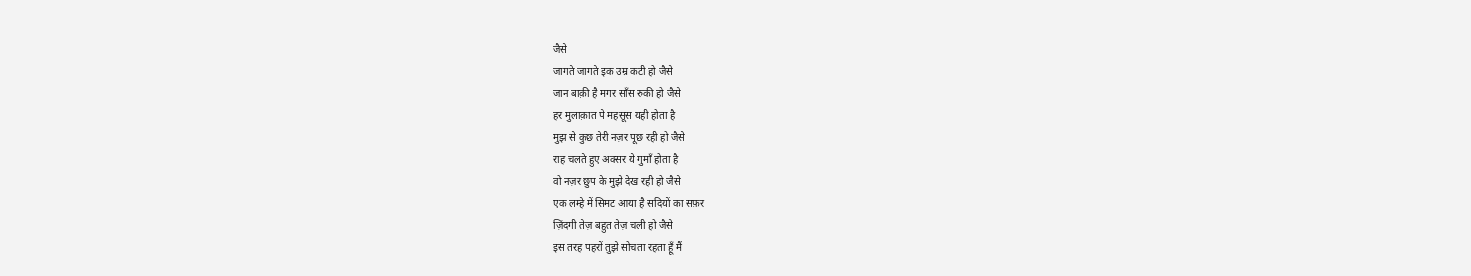जैसे
जागते जागते इक उम्र कटी हो जैसे
जान बाक़ी है मगर साँस रुकी हो जैसे
हर मुलाक़ात पे महसूस यही होता है
मुझ से कुछ तेरी नज़र पूछ रही हो जैसे
राह चलते हुए अक्सर ये गुमाँ होता है
वो नज़र छुप के मुझे देख रही हो जैसे
एक लम्हे में सिमट आया है सदियों का सफ़र
ज़िंदगी तेज़ बहुत तेज़ चली हो जैसे
इस तरह पहरों तुझे सोचता रहता हूँ मैं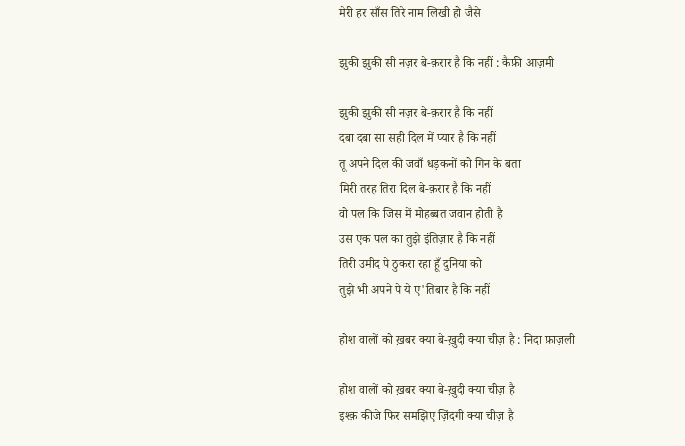मेरी हर साँस तिरे नाम लिखी हो जैसे

झुकी झुकी सी नज़र बे-क़रार है कि नहीं : कैफ़ी आज़मी

झुकी झुकी सी नज़र बे-क़रार है कि नहीं
दबा दबा सा सही दिल में प्यार है कि नहीं
तू अपने दिल की जवाँ धड़कनों को गिन के बता
मिरी तरह तिरा दिल बे-क़रार है कि नहीं
वो पल कि जिस में मोहब्बत जवान होती है
उस एक पल का तुझे इंतिज़ार है कि नहीं
तिरी उमीद पे ठुकरा रहा हूँ दुनिया को
तुझे भी अपने पे ये ए'तिबार है कि नहीं

होश वालों को ख़बर क्या बे-ख़ुदी क्या चीज़ है : निदा फ़ाज़ली

होश वालों को ख़बर क्या बे-ख़ुदी क्या चीज़ है
इश्क़ कीजे फिर समझिए ज़िंदगी क्या चीज़ है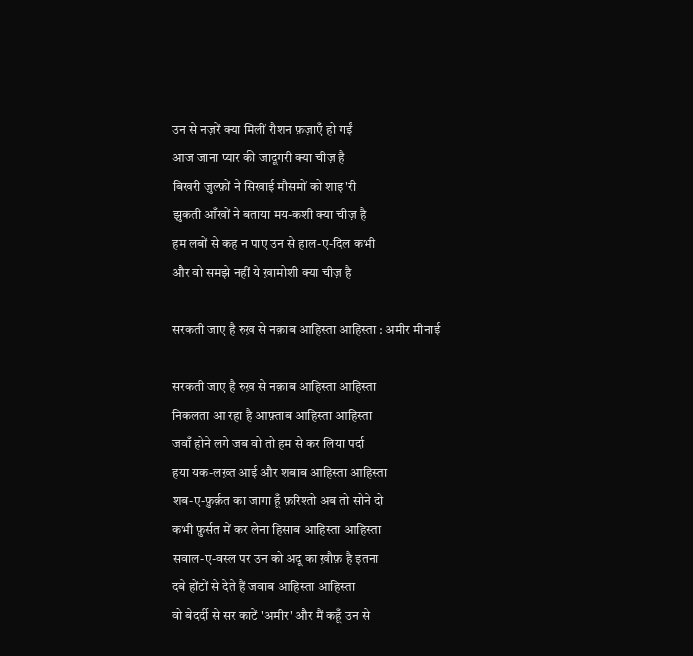उन से नज़रें क्या मिलीं रौशन फ़ज़ाएँ हो गईं
आज जाना प्यार की जादूगरी क्या चीज़ है
बिखरी ज़ुल्फ़ों ने सिखाई मौसमों को शाइ'री
झुकती आँखों ने बताया मय-कशी क्या चीज़ है
हम लबों से कह न पाए उन से हाल-ए-दिल कभी
और वो समझे नहीं ये ख़ामोशी क्या चीज़ है

सरकती जाए है रुख़ से नक़ाब आहिस्ता आहिस्ता : अमीर मीनाई

सरकती जाए है रुख़ से नक़ाब आहिस्ता आहिस्ता
निकलता आ रहा है आफ़्ताब आहिस्ता आहिस्ता
जवाँ होने लगे जब वो तो हम से कर लिया पर्दा
हया यक-लख़्त आई और शबाब आहिस्ता आहिस्ता
शब-ए-फ़ुर्क़त का जागा हूँ फ़रिश्तो अब तो सोने दो
कभी फ़ुर्सत में कर लेना हिसाब आहिस्ता आहिस्ता
सवाल-ए-वस्ल पर उन को अदू का ख़ौफ़ है इतना
दबे होंटों से देते हैं जवाब आहिस्ता आहिस्ता
वो बेदर्दी से सर काटें 'अमीर' और मैं कहूँ उन से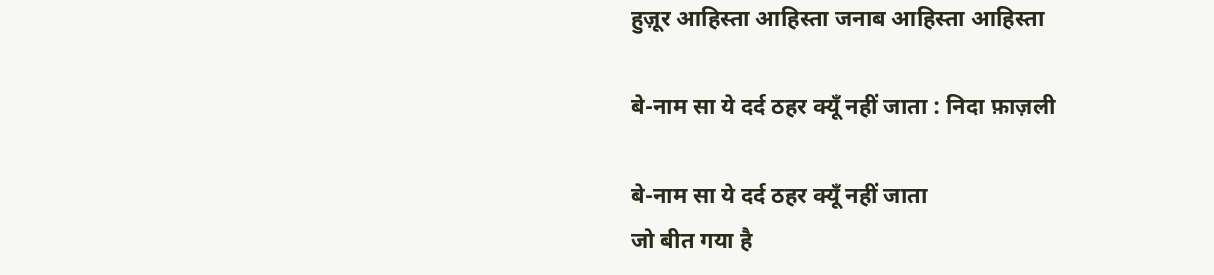हुज़ूर आहिस्ता आहिस्ता जनाब आहिस्ता आहिस्ता

बे-नाम सा ये दर्द ठहर क्यूँ नहीं जाता : निदा फ़ाज़ली

बे-नाम सा ये दर्द ठहर क्यूँ नहीं जाता
जो बीत गया है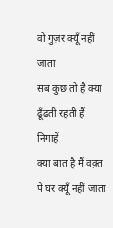वो गुज़र क्यूँ नहीं जाता
सब कुछ तो है क्या ढूँढती रहती हैं निगाहें
क्या बात है मैं वक़्त पे घर क्यूँ नहीं जाता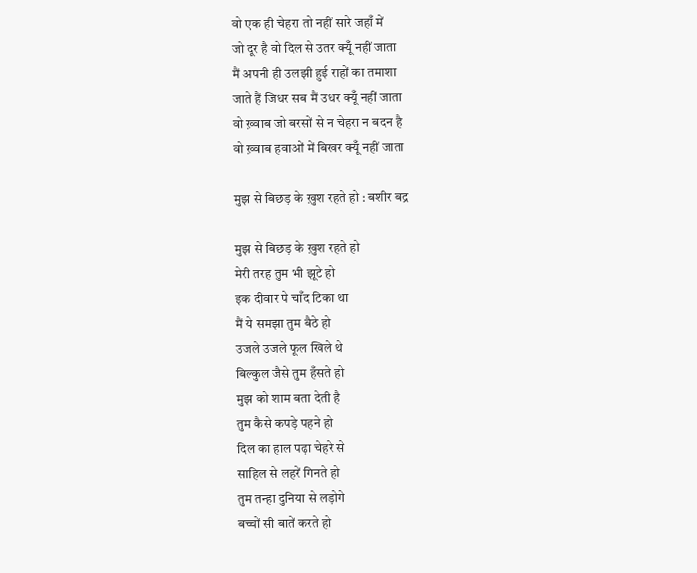वो एक ही चेहरा तो नहीं सारे जहाँ में
जो दूर है वो दिल से उतर क्यूँ नहीं जाता
मैं अपनी ही उलझी हुई राहों का तमाशा
जाते हैं जिधर सब मैं उधर क्यूँ नहीं जाता
वो ख़्वाब जो बरसों से न चेहरा न बदन है
वो ख़्वाब हवाओं में बिखर क्यूँ नहीं जाता

मुझ से बिछड़ के ख़ुश रहते हो : बशीर बद्र

मुझ से बिछड़ के ख़ुश रहते हो
मेरी तरह तुम भी झूटे हो
इक दीवार पे चाँद टिका था
मैं ये समझा तुम बैठे हो
उजले उजले फूल खिले थे
बिल्कुल जैसे तुम हँसते हो
मुझ को शाम बता देती है
तुम कैसे कपड़े पहने हो
दिल का हाल पढ़ा चेहरे से
साहिल से लहरें गिनते हो
तुम तन्हा दुनिया से लड़ोगे
बच्चों सी बातें करते हो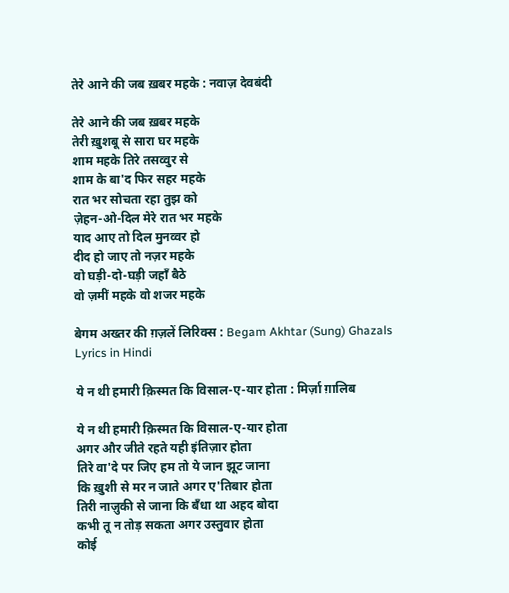तेरे आने की जब ख़बर महके : नवाज़ देवबंदी

तेरे आने की जब ख़बर महके
तेरी ख़ुशबू से सारा घर महके
शाम महके तिरे तसव्वुर से
शाम के बा'द फिर सहर महके
रात भर सोचता रहा तुझ को
ज़ेहन-ओ-दिल मेरे रात भर महके
याद आए तो दिल मुनव्वर हो
दीद हो जाए तो नज़र महके
वो घड़ी-दो-घड़ी जहाँ बैठे
वो ज़मीं महके वो शजर महके

बेगम अख्तर की ग़ज़लें लिरिक्स : Begam Akhtar (Sung) Ghazals Lyrics in Hindi

ये न थी हमारी क़िस्मत कि विसाल-ए-यार होता : मिर्ज़ा ग़ालिब

ये न थी हमारी क़िस्मत कि विसाल-ए-यार होता
अगर और जीते रहते यही इंतिज़ार होता
तिरे वा'दे पर जिए हम तो ये जान झूट जाना
कि ख़ुशी से मर न जाते अगर ए'तिबार होता
तिरी नाज़ुकी से जाना कि बँधा था अहद बोदा
कभी तू न तोड़ सकता अगर उस्तुवार होता
कोई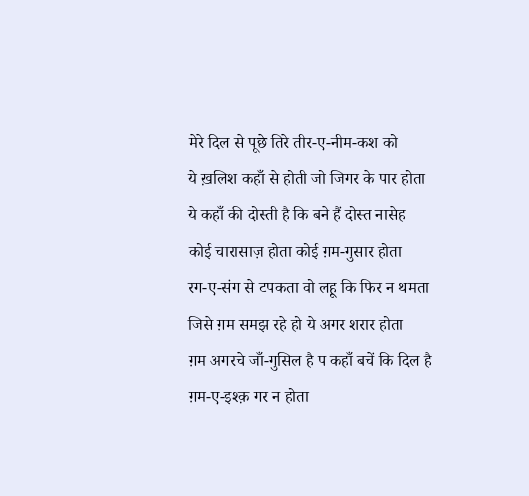मेरे दिल से पूछे तिरे तीर-ए-नीम-कश को
ये ख़लिश कहाँ से होती जो जिगर के पार होता
ये कहाँ की दोस्ती है कि बने हैं दोस्त नासेह
कोई चारासाज़ होता कोई ग़म-गुसार होता
रग-ए-संग से टपकता वो लहू कि फिर न थमता
जिसे ग़म समझ रहे हो ये अगर शरार होता
ग़म अगरचे जाँ-गुसिल है प कहाँ बचें कि दिल है
ग़म-ए-इश्क़ गर न होता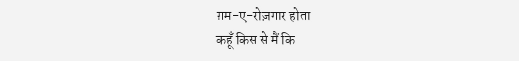ग़म-ए-रोज़गार होता
कहूँ किस से मैं कि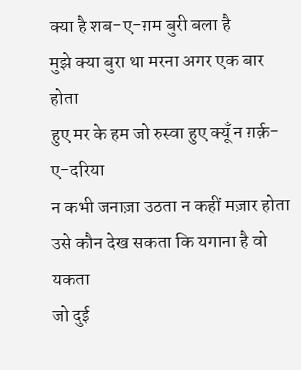क्या है शब-ए-ग़म बुरी बला है
मुझे क्या बुरा था मरना अगर एक बार होता
हुए मर के हम जो रुस्वा हुए क्यूँ न ग़र्क़-ए-दरिया
न कभी जनाज़ा उठता न कहीं मज़ार होता
उसे कौन देख सकता कि यगाना है वो यकता
जो दुई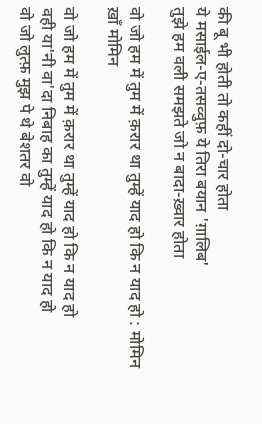की बू भी होती तो कहीं दो-चार होता
ये मसाईल-ए-तसव्वुफ़ ये तिरा बयान 'ग़ालिब'
तुझे हम वली समझते जो न बादा-ख़्वार होता

वो जो हम में तुम में क़रार था तुम्हें याद हो कि न याद हो : मोमिन ख़ाँ मोमिन

वो जो हम में तुम में क़रार था तुम्हें याद हो कि न याद हो
वही या'नी वा'दा निबाह का तुम्हें याद हो कि न याद हो
वो जो लुत्फ़ मुझ पे थे बेशतर वो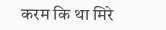करम कि था मिरे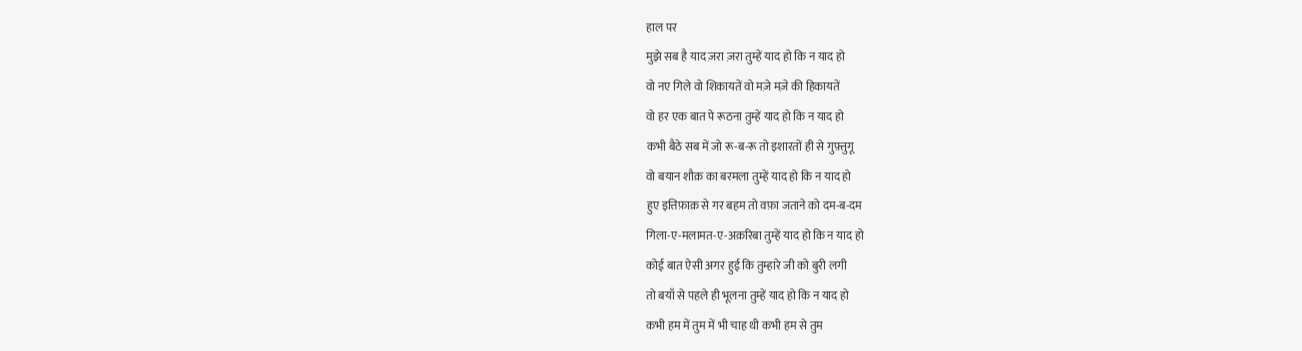हाल पर
मुझे सब है याद ज़रा ज़रा तुम्हें याद हो कि न याद हो
वो नए गिले वो शिकायतें वो मज़े मज़े की हिकायतें
वो हर एक बात पे रूठना तुम्हें याद हो कि न याद हो
कभी बैठे सब में जो रू-ब-रू तो इशारतों ही से गुफ़्तुगू
वो बयान शौक़ का बरमला तुम्हें याद हो कि न याद हो
हुए इत्तिफ़ाक़ से गर बहम तो वफ़ा जताने को दम-ब-दम
गिला-ए-मलामत-ए-अक़रिबा तुम्हें याद हो कि न याद हो
कोई बात ऐसी अगर हुई कि तुम्हारे जी को बुरी लगी
तो बयाँ से पहले ही भूलना तुम्हें याद हो कि न याद हो
कभी हम में तुम में भी चाह थी कभी हम से तुम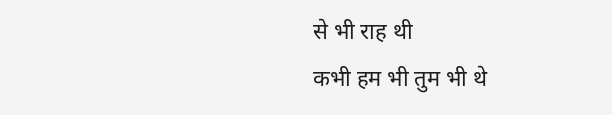से भी राह थी
कभी हम भी तुम भी थे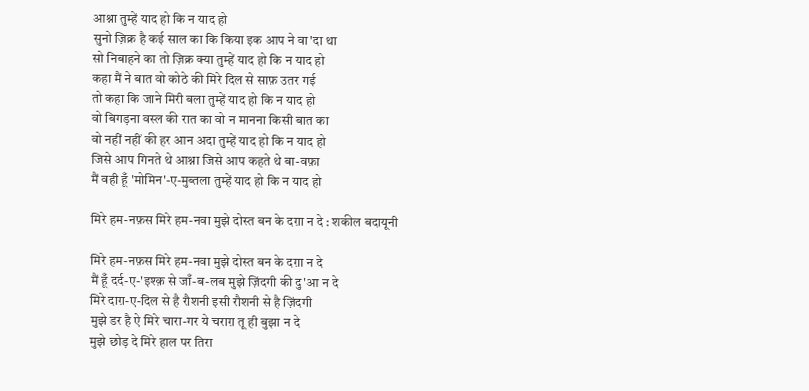आश्ना तुम्हें याद हो कि न याद हो
सुनो ज़िक्र है कई साल का कि किया इक आप ने वा'दा था
सो निबाहने का तो ज़िक्र क्या तुम्हें याद हो कि न याद हो
कहा मैं ने बात वो कोठे की मिरे दिल से साफ़ उतर गई
तो कहा कि जाने मिरी बला तुम्हें याद हो कि न याद हो
वो बिगड़ना वस्ल की रात का वो न मानना किसी बात का
वो नहीं नहीं की हर आन अदा तुम्हें याद हो कि न याद हो
जिसे आप गिनते थे आश्ना जिसे आप कहते थे बा-वफ़ा
मैं वही हूँ 'मोमिन'-ए-मुब्तला तुम्हें याद हो कि न याद हो

मिरे हम-नफ़स मिरे हम-नवा मुझे दोस्त बन के दग़ा न दे : शकील बदायूनी

मिरे हम-नफ़स मिरे हम-नवा मुझे दोस्त बन के दग़ा न दे
मैं हूँ दर्द-ए-'इश्क़ से जाँ-ब-लब मुझे ज़िंदगी की दु'आ न दे
मिरे दाग़-ए-दिल से है रौशनी इसी रौशनी से है ज़िंदगी
मुझे डर है ऐ मिरे चारा-गर ये चराग़ तू ही बुझा न दे
मुझे छोड़ दे मिरे हाल पर तिरा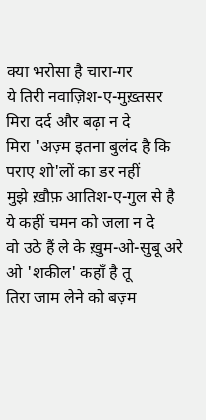क्या भरोसा है चारा-गर
ये तिरी नवाज़िश-ए-मुख़्तसर मिरा दर्द और बढ़ा न दे
मिरा 'अज़्म इतना बुलंद है कि पराए शो'लों का डर नहीं
मुझे ख़ौफ़ आतिश-ए-गुल से है ये कहीं चमन को जला न दे
वो उठे हैं ले के ख़ुम-ओ-सुबू अरे ओ 'शकील' कहाँ है तू
तिरा जाम लेने को बज़्म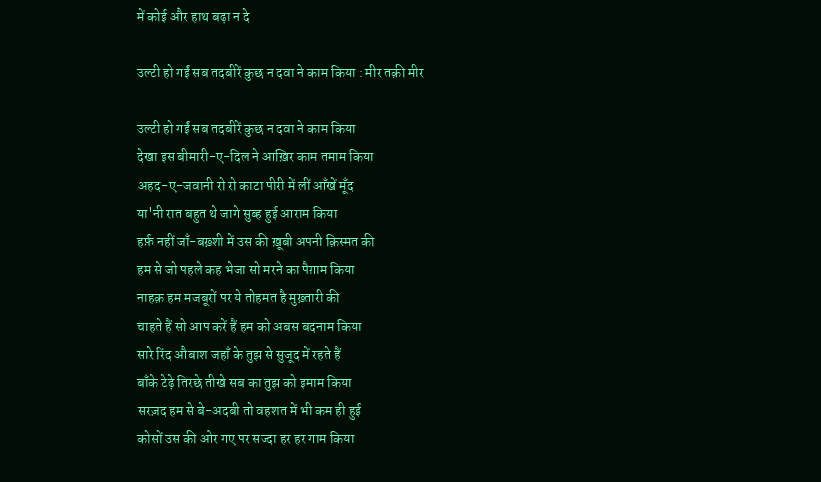में कोई और हाथ बढ़ा न दे

उल्टी हो गईं सब तदबीरें कुछ न दवा ने काम किया : मीर तक़ी मीर

उल्टी हो गईं सब तदबीरें कुछ न दवा ने काम किया
देखा इस बीमारी-ए-दिल ने आख़िर काम तमाम किया
अहद-ए-जवानी रो रो काटा पीरी में लीं आँखें मूँद
या'नी रात बहुत थे जागे सुब्ह हुई आराम किया
हर्फ़ नहीं जाँ-बख़्शी में उस की ख़ूबी अपनी क़िस्मत की
हम से जो पहले कह भेजा सो मरने का पैग़ाम किया
नाहक़ हम मजबूरों पर ये तोहमत है मुख़्तारी की
चाहते हैं सो आप करें हैं हम को अबस बदनाम किया
सारे रिंद औबाश जहाँ के तुझ से सुजूद में रहते हैं
बाँके टेढ़े तिरछे तीखे सब का तुझ को इमाम किया
सरज़द हम से बे-अदबी तो वहशत में भी कम ही हुई
कोसों उस की ओर गए पर सज्दा हर हर गाम किया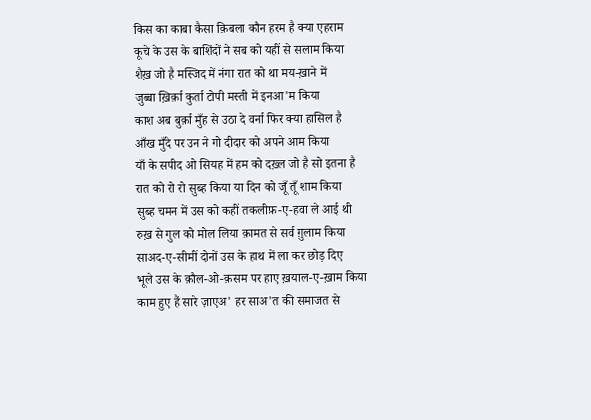किस का काबा कैसा क़िबला कौन हरम है क्या एहराम
कूचे के उस के बाशिंदों ने सब को यहीं से सलाम किया
शैख़ जो है मस्जिद में नंगा रात को था मय-ख़ाने में
जुब्बा ख़िर्क़ा कुर्ता टोपी मस्ती में इनआ'म किया
काश अब बुर्क़ा मुँह से उठा दे वर्ना फिर क्या हासिल है
आँख मुँदे पर उन ने गो दीदार को अपने आम किया
याँ के सपीद ओ सियह में हम को दख़्ल जो है सो इतना है
रात को रो रो सुब्ह किया या दिन को जूँ तूँ शाम किया
सुब्ह चमन में उस को कहीं तकलीफ़-ए-हवा ले आई थी
रुख़ से गुल को मोल लिया क़ामत से सर्व ग़ुलाम किया
साअद-ए-सीमीं दोनों उस के हाथ में ला कर छोड़ दिए
भूले उस के क़ौल-ओ-क़सम पर हाए ख़याल-ए-ख़ाम किया
काम हुए हैं सारे ज़ाएअ' हर साअ'त की समाजत से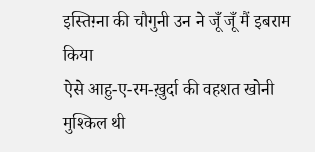इस्तिग़्ना की चौगुनी उन ने जूँ जूँ मैं इबराम किया
ऐसे आहु-ए-रम-ख़ुर्दा की वहशत खोनी मुश्किल थी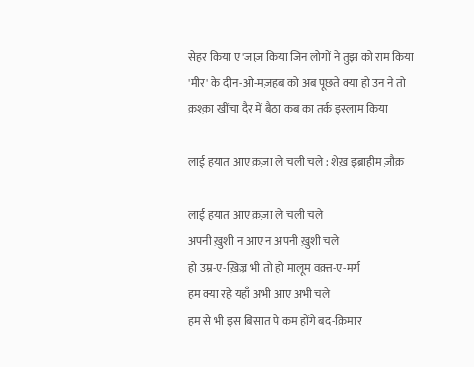सेहर किया ए'जाज़ किया जिन लोगों ने तुझ को राम किया
'मीर' के दीन-ओ-मज़हब को अब पूछते क्या हो उन ने तो
क़श्क़ा खींचा दैर में बैठा कब का तर्क इस्लाम किया

लाई हयात आए क़ज़ा ले चली चले : शेख़ इब्राहीम ज़ौक़

लाई हयात आए क़ज़ा ले चली चले
अपनी ख़ुशी न आए न अपनी ख़ुशी चले
हो उम्र-ए-ख़िज़्र भी तो हो मालूम वक़्त-ए-मर्ग
हम क्या रहे यहाँ अभी आए अभी चले
हम से भी इस बिसात पे कम होंगे बद-क़िमार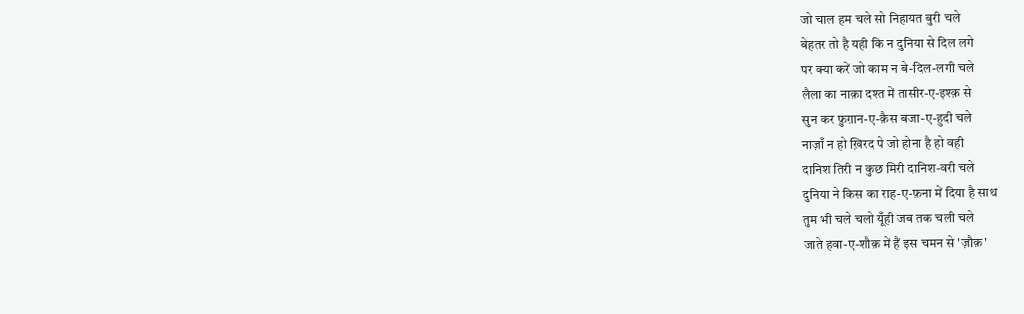जो चाल हम चले सो निहायत बुरी चले
बेहतर तो है यही कि न दुनिया से दिल लगे
पर क्या करें जो काम न बे-दिल-लगी चले
लैला का नाक़ा दश्त में तासीर-ए-इश्क़ से
सुन कर फ़ुग़ान-ए-क़ैस बजा-ए-हुदी चले
नाज़ाँ न हो ख़िरद पे जो होना है हो वही
दानिश तिरी न कुछ मिरी दानिश-वरी चले
दुनिया ने किस का राह-ए-फ़ना में दिया है साथ
तुम भी चले चलो यूँही जब तक चली चले
जाते हवा-ए-शौक़ में हैं इस चमन से 'ज़ौक़'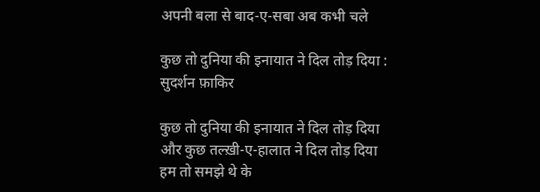अपनी बला से बाद-ए-सबा अब कभी चले

कुछ तो दुनिया की इनायात ने दिल तोड़ दिया : सुदर्शन फ़ाकिर

कुछ तो दुनिया की इनायात ने दिल तोड़ दिया
और कुछ तल्ख़ी-ए-हालात ने दिल तोड़ दिया
हम तो समझे थे के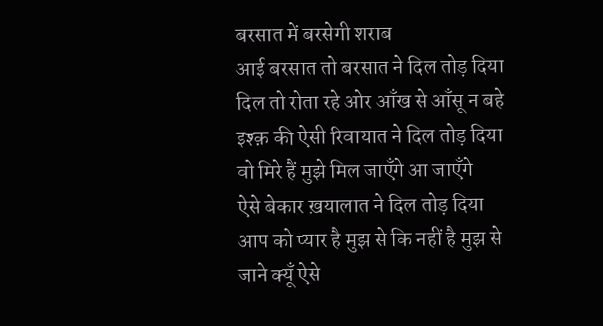बरसात में बरसेगी शराब
आई बरसात तो बरसात ने दिल तोड़ दिया
दिल तो रोता रहे ओर आँख से आँसू न बहे
इश्क़ की ऐसी रिवायात ने दिल तोड़ दिया
वो मिरे हैं मुझे मिल जाएँगे आ जाएँगे
ऐसे बेकार ख़यालात ने दिल तोड़ दिया
आप को प्यार है मुझ से कि नहीं है मुझ से
जाने क्यूँ ऐसे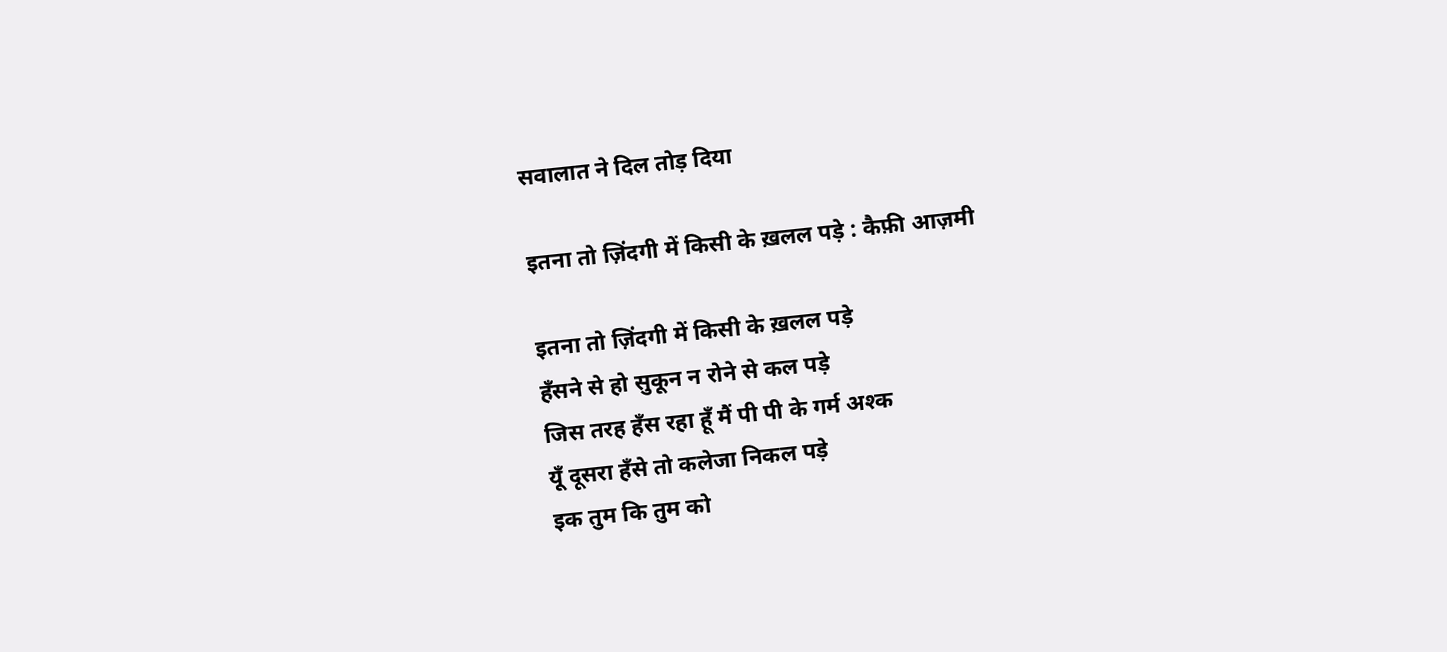सवालात ने दिल तोड़ दिया

इतना तो ज़िंदगी में किसी के ख़लल पड़े : कैफ़ी आज़मी

इतना तो ज़िंदगी में किसी के ख़लल पड़े
हँसने से हो सुकून न रोने से कल पड़े
जिस तरह हँस रहा हूँ मैं पी पी के गर्म अश्क
यूँ दूसरा हँसे तो कलेजा निकल पड़े
इक तुम कि तुम को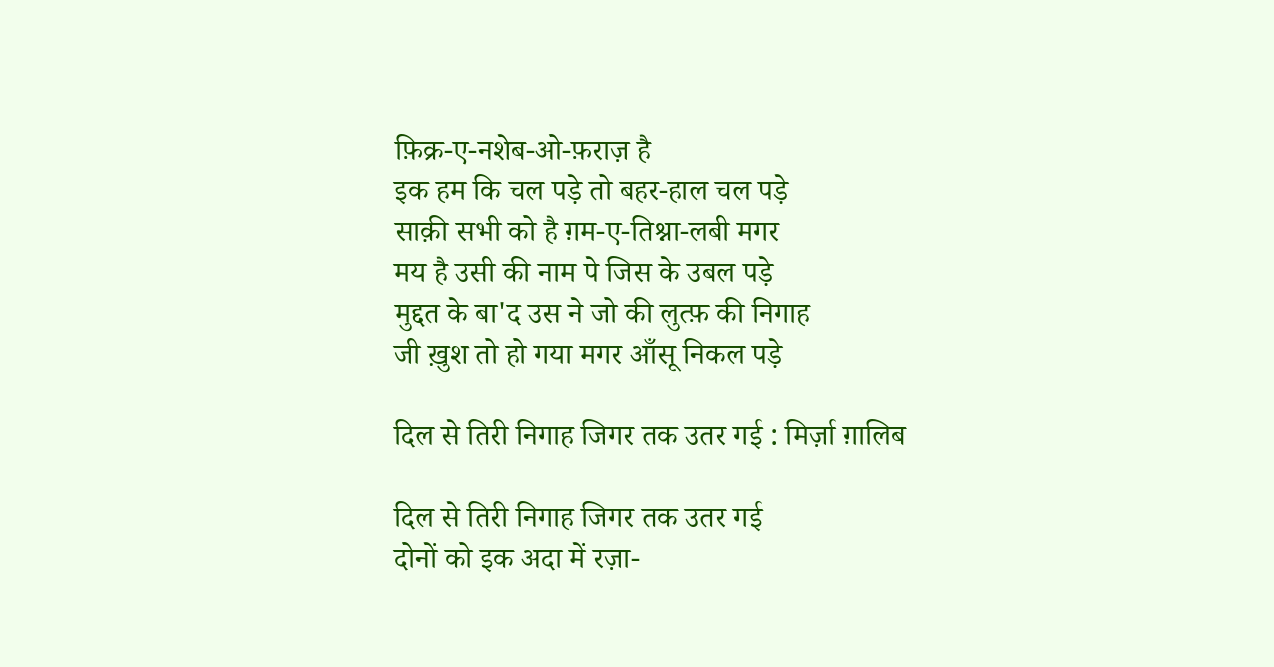फ़िक्र-ए-नशेब-ओ-फ़राज़ है
इक हम कि चल पड़े तो बहर-हाल चल पड़े
साक़ी सभी को है ग़म-ए-तिश्ना-लबी मगर
मय है उसी की नाम पे जिस के उबल पड़े
मुद्दत के बा'द उस ने जो की लुत्फ़ की निगाह
जी ख़ुश तो हो गया मगर आँसू निकल पड़े

दिल से तिरी निगाह जिगर तक उतर गई : मिर्ज़ा ग़ालिब

दिल से तिरी निगाह जिगर तक उतर गई
दोनों को इक अदा में रज़ा-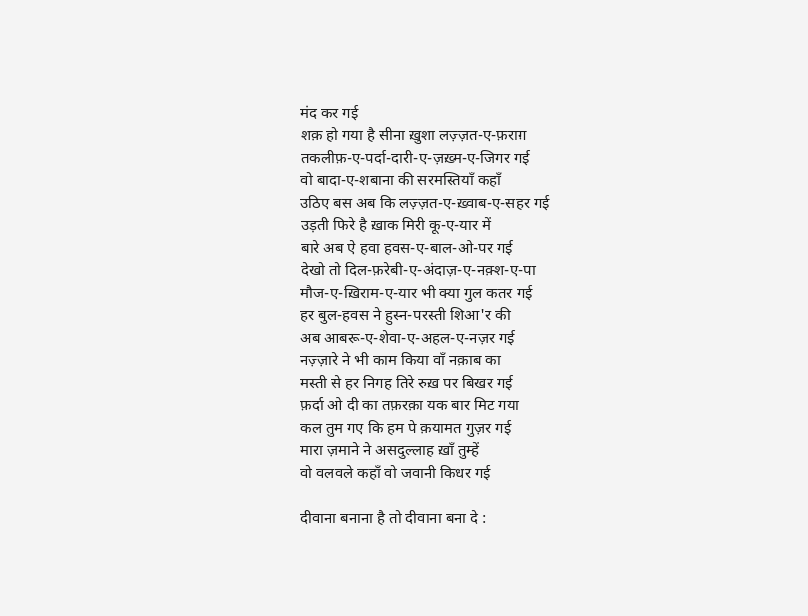मंद कर गई
शक़ हो गया है सीना ख़ुशा लज़्ज़त-ए-फ़राग़
तकलीफ़-ए-पर्दा-दारी-ए-ज़ख़्म-ए-जिगर गई
वो बादा-ए-शबाना की सरमस्तियाँ कहाँ
उठिए बस अब कि लज़्ज़त-ए-ख़्वाब-ए-सहर गई
उड़ती फिरे है ख़ाक मिरी कू-ए-यार में
बारे अब ऐ हवा हवस-ए-बाल-ओ-पर गई
देखो तो दिल-फ़रेबी-ए-अंदाज़-ए-नक़्श-ए-पा
मौज-ए-ख़िराम-ए-यार भी क्या गुल कतर गई
हर बुल-हवस ने हुस्न-परस्ती शिआ'र की
अब आबरू-ए-शेवा-ए-अहल-ए-नज़र गई
नज़्ज़ारे ने भी काम किया वाँ नक़ाब का
मस्ती से हर निगह तिरे रुख़ पर बिखर गई
फ़र्दा ओ दी का तफ़रक़ा यक बार मिट गया
कल तुम गए कि हम पे क़यामत गुज़र गई
मारा ज़माने ने असदुल्लाह ख़ाँ तुम्हें
वो वलवले कहाँ वो जवानी किधर गई

दीवाना बनाना है तो दीवाना बना दे :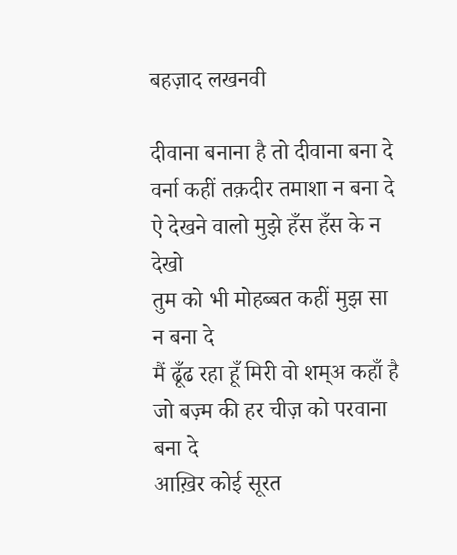बहज़ाद लखनवी

दीवाना बनाना है तो दीवाना बना दे
वर्ना कहीं तक़दीर तमाशा न बना दे
ऐ देखने वालो मुझे हँस हँस के न देखो
तुम को भी मोहब्बत कहीं मुझ सा न बना दे
मैं ढूँढ रहा हूँ मिरी वो शम्अ कहाँ है
जो बज़्म की हर चीज़ को परवाना बना दे
आख़िर कोई सूरत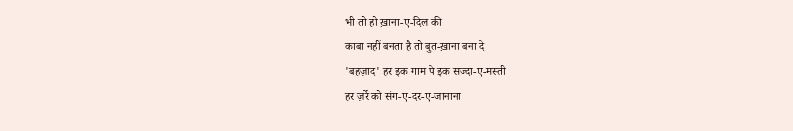भी तो हो ख़ाना-ए-दिल की
काबा नहीं बनता है तो बुत-ख़ाना बना दे
'बहज़ाद' हर इक गाम पे इक सज्दा-ए-मस्ती
हर ज़र्रे को संग-ए-दर-ए-जानाना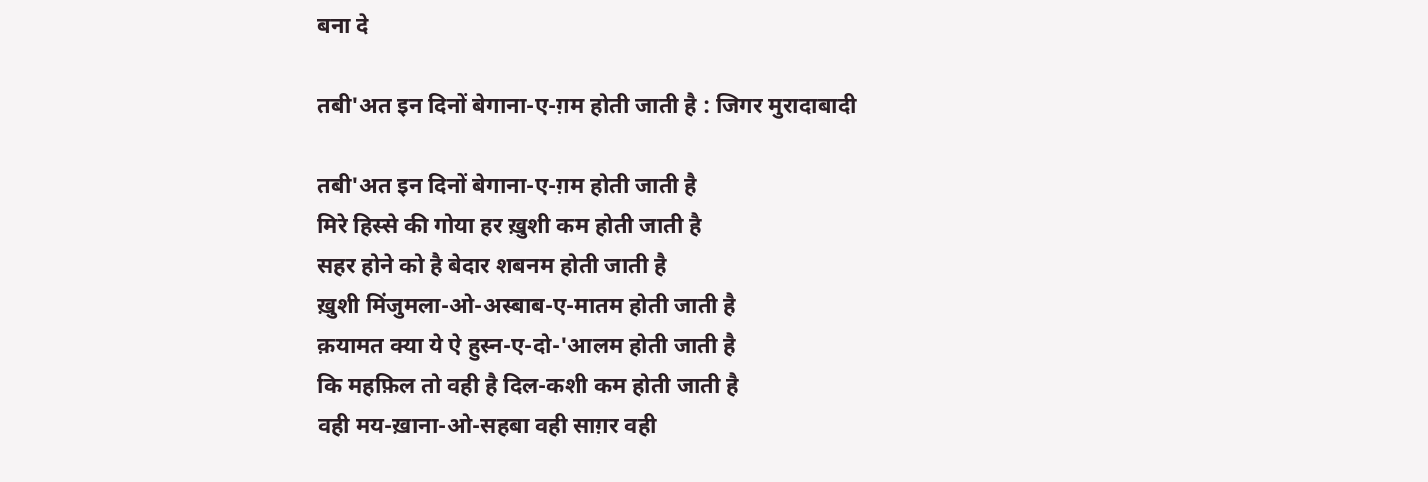बना दे

तबी'अत इन दिनों बेगाना-ए-ग़म होती जाती है : जिगर मुरादाबादी

तबी'अत इन दिनों बेगाना-ए-ग़म होती जाती है
मिरे हिस्से की गोया हर ख़ुशी कम होती जाती है
सहर होने को है बेदार शबनम होती जाती है
ख़ुशी मिंजुमला-ओ-अस्बाब-ए-मातम होती जाती है
क़यामत क्या ये ऐ हुस्न-ए-दो-'आलम होती जाती है
कि महफ़िल तो वही है दिल-कशी कम होती जाती है
वही मय-ख़ाना-ओ-सहबा वही साग़र वही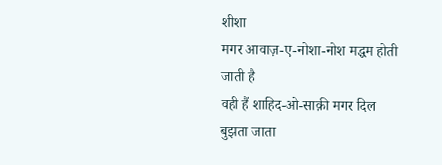शीशा
मगर आवाज़-ए-नोशा-नोश मद्धम होती जाती है
वही हैं शाहिद-ओ-साक़ी मगर दिल बुझता जाता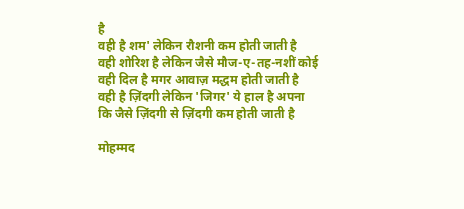है
वही है शम' लेकिन रौशनी कम होती जाती है
वही शोरिश है लेकिन जैसे मौज-ए-तह-नशीं कोई
वही दिल है मगर आवाज़ मद्धम होती जाती है
वही है ज़िंदगी लेकिन 'जिगर' ये हाल है अपना
कि जैसे ज़िंदगी से ज़िंदगी कम होती जाती है

मोहम्मद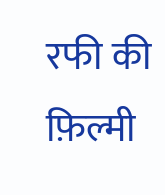रफी की फ़िल्मी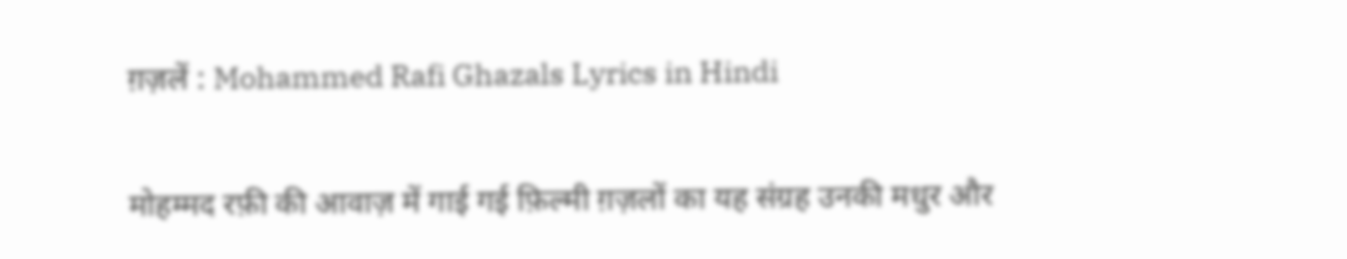ग़ज़लें : Mohammed Rafi Ghazals Lyrics in Hindi


मोहम्मद रफ़ी की आवाज़ में गाई गई फ़िल्मी ग़ज़लों का यह संग्रह उनकी मधुर और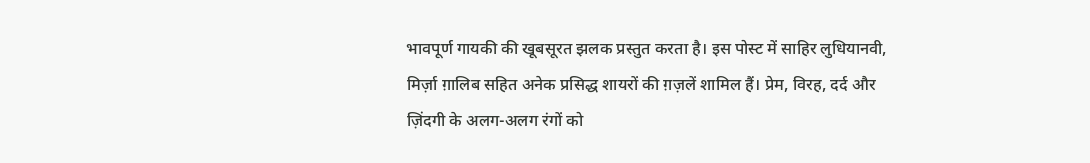भावपूर्ण गायकी की खूबसूरत झलक प्रस्तुत करता है। इस पोस्ट में साहिर लुधियानवी, मिर्ज़ा ग़ालिब सहित अनेक प्रसिद्ध शायरों की ग़ज़लें शामिल हैं। प्रेम, विरह, दर्द और ज़िंदगी के अलग-अलग रंगों को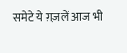समेटे ये ग़ज़लें आज भी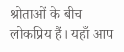श्रोताओं के बीच लोकप्रिय हैं। यहाँ आप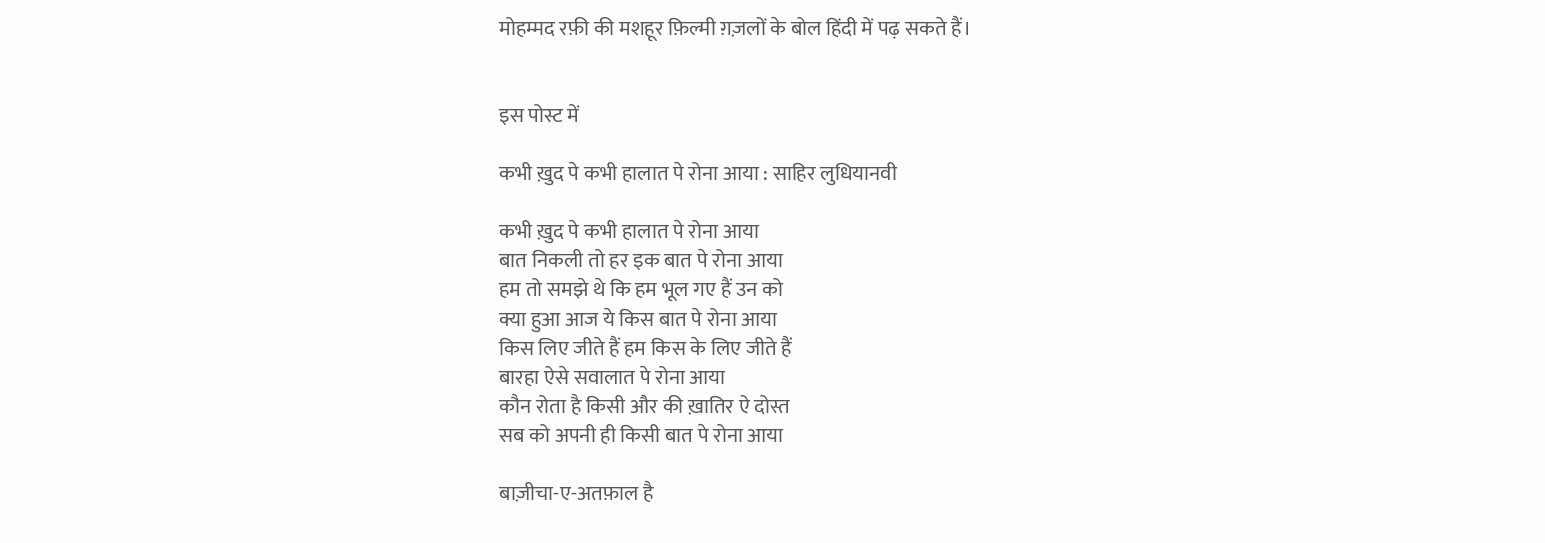मोहम्मद रफ़ी की मशहूर फ़िल्मी ग़ज़लों के बोल हिंदी में पढ़ सकते हैं।


इस पोस्ट में

कभी ख़ुद पे कभी हालात पे रोना आया : साहिर लुधियानवी

कभी ख़ुद पे कभी हालात पे रोना आया
बात निकली तो हर इक बात पे रोना आया
हम तो समझे थे कि हम भूल गए हैं उन को
क्या हुआ आज ये किस बात पे रोना आया
किस लिए जीते हैं हम किस के लिए जीते हैं
बारहा ऐसे सवालात पे रोना आया
कौन रोता है किसी और की ख़ातिर ऐ दोस्त
सब को अपनी ही किसी बात पे रोना आया

बाज़ीचा-ए-अतफ़ाल है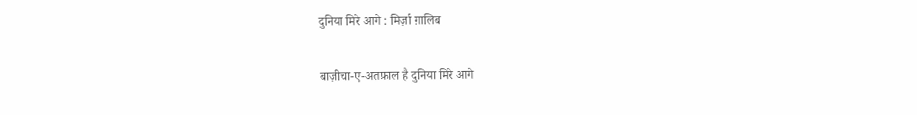दुनिया मिरे आगे : मिर्ज़ा ग़ालिब

बाज़ीचा-ए-अतफ़ाल है दुनिया मिरे आगे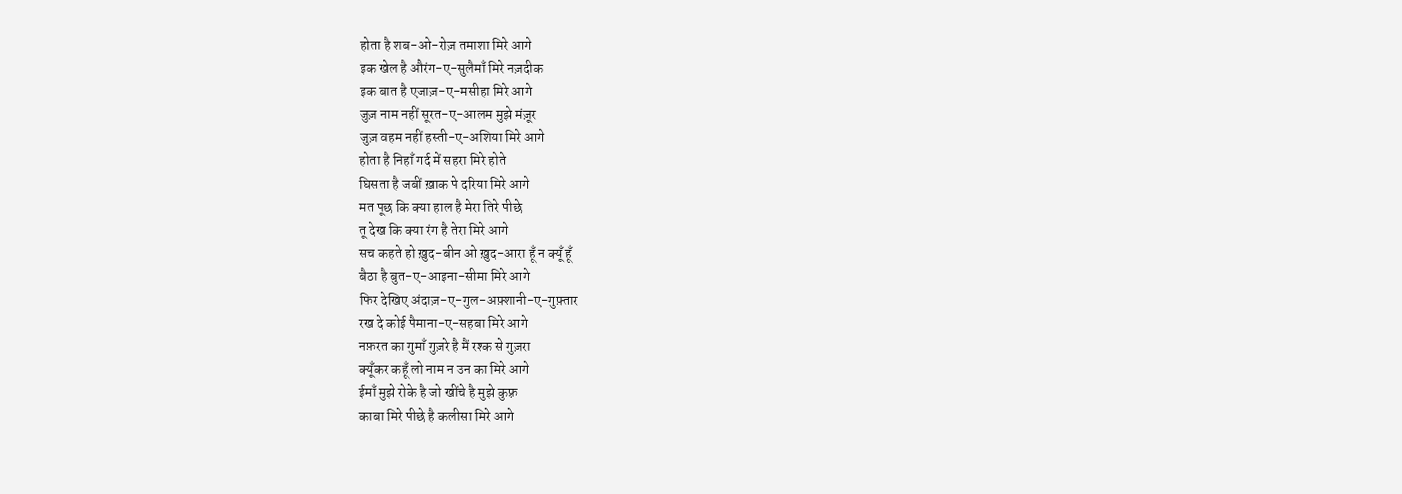होता है शब-ओ-रोज़ तमाशा मिरे आगे
इक खेल है औरंग-ए-सुलैमाँ मिरे नज़दीक
इक बात है एजाज़-ए-मसीहा मिरे आगे
जुज़ नाम नहीं सूरत-ए-आलम मुझे मंज़ूर
जुज़ वहम नहीं हस्ती-ए-अशिया मिरे आगे
होता है निहाँ गर्द में सहरा मिरे होते
घिसता है जबीं ख़ाक पे दरिया मिरे आगे
मत पूछ कि क्या हाल है मेरा तिरे पीछे
तू देख कि क्या रंग है तेरा मिरे आगे
सच कहते हो ख़ुद-बीन ओ ख़ुद-आरा हूँ न क्यूँ हूँ
बैठा है बुत-ए-आइना-सीमा मिरे आगे
फिर देखिए अंदाज़-ए-गुल-अफ़्शानी-ए-गुफ़्तार
रख दे कोई पैमाना-ए-सहबा मिरे आगे
नफ़रत का गुमाँ गुज़रे है मैं रश्क से गुज़रा
क्यूँकर कहूँ लो नाम न उन का मिरे आगे
ईमाँ मुझे रोके है जो खींचे है मुझे कुफ़्र
काबा मिरे पीछे है कलीसा मिरे आगे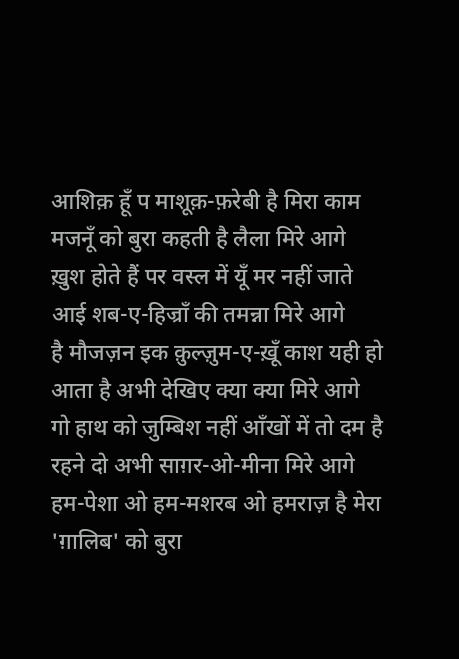आशिक़ हूँ प माशूक़-फ़रेबी है मिरा काम
मजनूँ को बुरा कहती है लैला मिरे आगे
ख़ुश होते हैं पर वस्ल में यूँ मर नहीं जाते
आई शब-ए-हिज्राँ की तमन्ना मिरे आगे
है मौजज़न इक क़ुल्ज़ुम-ए-ख़ूँ काश यही हो
आता है अभी देखिए क्या क्या मिरे आगे
गो हाथ को जुम्बिश नहीं आँखों में तो दम है
रहने दो अभी साग़र-ओ-मीना मिरे आगे
हम-पेशा ओ हम-मशरब ओ हमराज़ है मेरा
'ग़ालिब' को बुरा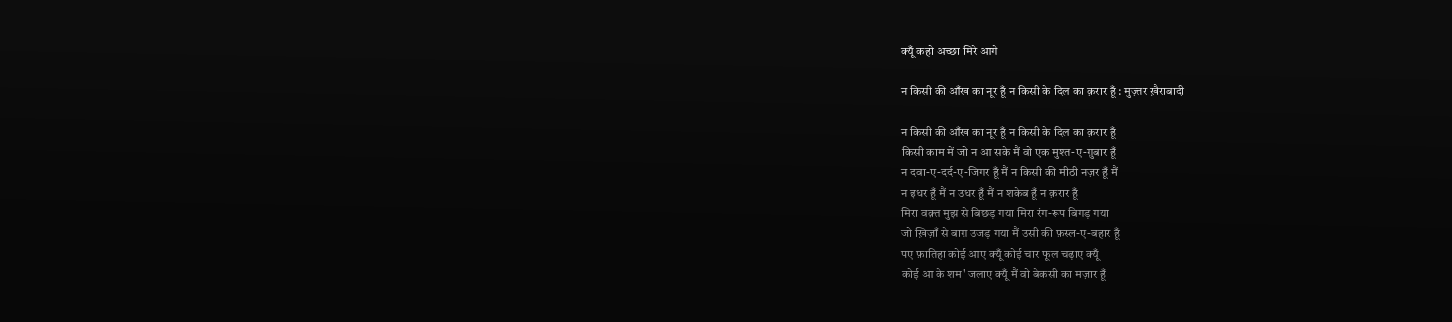क्यूँ कहो अच्छा मिरे आगे

न किसी की आँख का नूर हूँ न किसी के दिल का क़रार हूँ : मुज़्तर ख़ैराबादी

न किसी की आँख का नूर हूँ न किसी के दिल का क़रार हूँ
किसी काम में जो न आ सके मैं वो एक मुश्त-ए-ग़ुबार हूँ
न दवा-ए-दर्द-ए-जिगर हूँ मैं न किसी की मीठी नज़र हूँ मैं
न इधर हूँ मैं न उधर हूँ मैं न शकेब हूँ न क़रार हूँ
मिरा वक़्त मुझ से बिछड़ गया मिरा रंग-रूप बिगड़ गया
जो ख़िज़ाँ से बाग़ उजड़ गया मैं उसी की फ़स्ल-ए-बहार हूँ
पए फ़ातिहा कोई आए क्यूँ कोई चार फूल चढ़ाए क्यूँ
कोई आ के शम' जलाए क्यूँ मैं वो बेकसी का मज़ार हूँ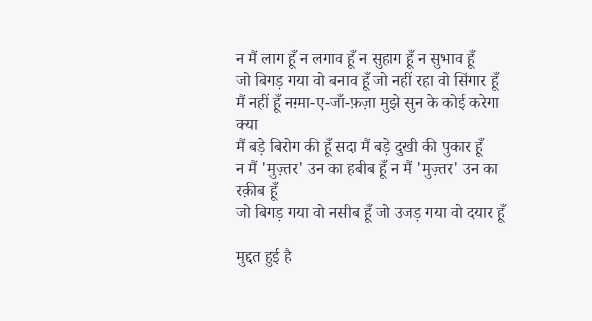न मैं लाग हूँ न लगाव हूँ न सुहाग हूँ न सुभाव हूँ
जो बिगड़ गया वो बनाव हूँ जो नहीं रहा वो सिंगार हूँ
मैं नहीं हूँ नग़्मा-ए-जाँ-फ़ज़ा मुझे सुन के कोई करेगा क्या
मैं बड़े बिरोग की हूँ सदा मैं बड़े दुखी की पुकार हूँ
न मैं 'मुज़्तर' उन का हबीब हूँ न मैं 'मुज़्तर' उन का रक़ीब हूँ
जो बिगड़ गया वो नसीब हूँ जो उजड़ गया वो दयार हूँ

मुद्दत हुई है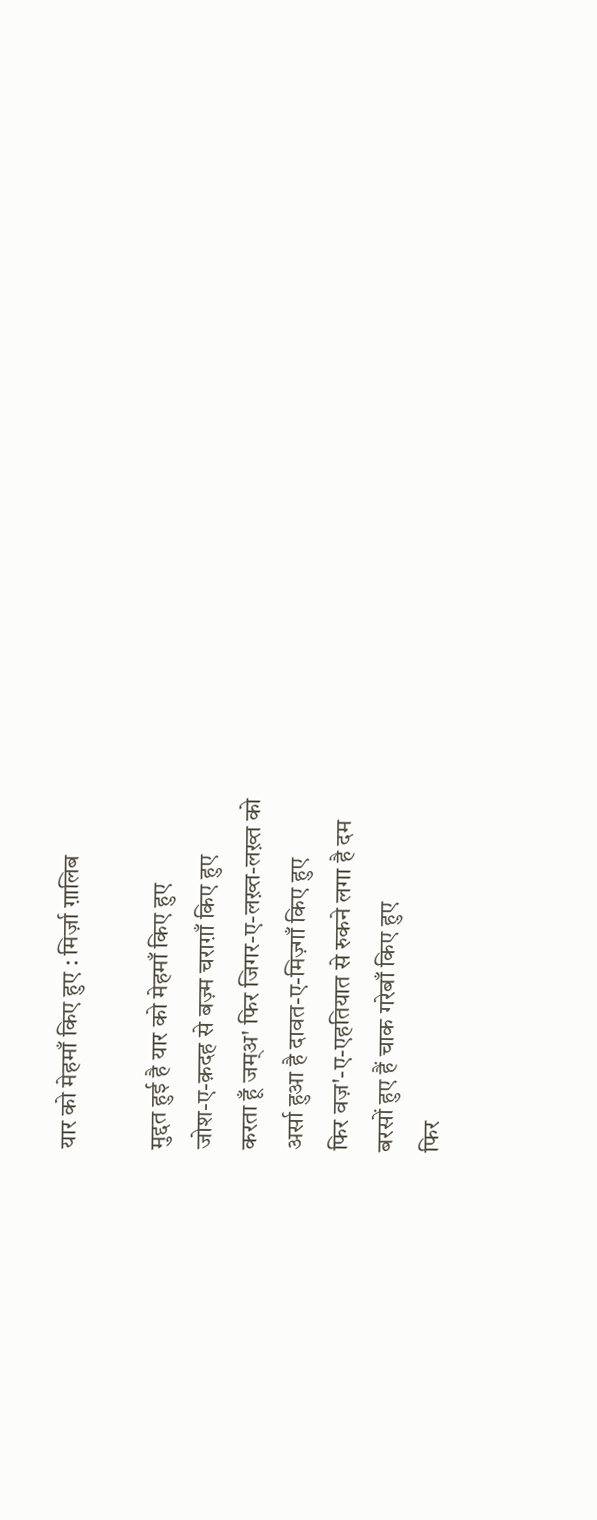यार को मेहमाँ किए हुए : मिर्ज़ा ग़ालिब

मुद्दत हुई है यार को मेहमाँ किए हुए
जोश-ए-क़दह से बज़्म चराग़ाँ किए हुए
करता हूँ जम्अ' फिर जिगर-ए-लख़्त-लख़्त को
अर्सा हुआ है दावत-ए-मिज़्गाँ किए हुए
फिर वज़'-ए-एहतियात से रुकने लगा है दम
बरसों हुए हैं चाक गरेबाँ किए हुए
फिर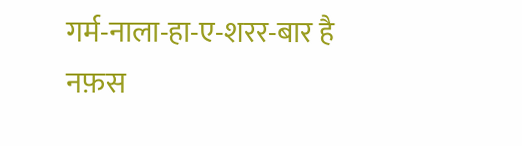गर्म-नाला-हा-ए-शरर-बार है नफ़स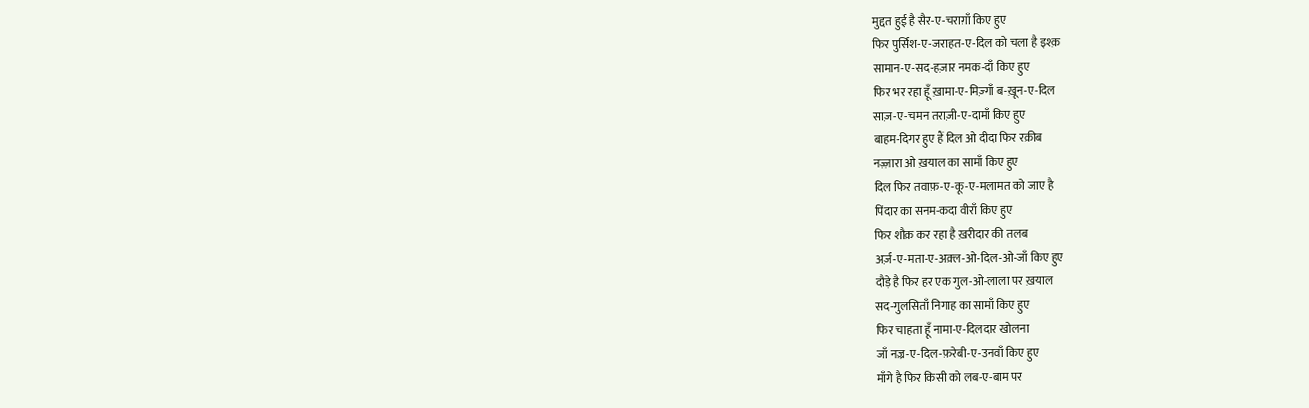मुद्दत हुई है सैर-ए-चराग़ाँ किए हुए
फिर पुर्सिश-ए-जराहत-ए-दिल को चला है इश्क़
सामान-ए-सद-हज़ार नमक-दाँ किए हुए
फिर भर रहा हूँ ख़ामा-ए-मिज़्गाँ ब-ख़ून-ए-दिल
साज़-ए-चमन तराज़ी-ए-दामाँ किए हुए
बाहम-दिगर हुए हैं दिल ओ दीदा फिर रक़ीब
नज़्ज़ारा ओ ख़याल का सामाँ किए हुए
दिल फिर तवाफ़-ए-कू-ए-मलामत को जाए है
पिंदार का सनम-कदा वीराँ किए हुए
फिर शौक़ कर रहा है ख़रीदार की तलब
अर्ज़-ए-मता-ए-अक़्ल-ओ-दिल-ओ-जाँ किए हुए
दौड़े है फिर हर एक गुल-ओ-लाला पर ख़याल
सद-गुलसिताँ निगाह का सामाँ किए हुए
फिर चाहता हूँ नामा-ए-दिलदार खोलना
जाँ नज़्र-ए-दिल-फ़रेबी-ए-उनवाँ किए हुए
माँगे है फिर किसी को लब-ए-बाम पर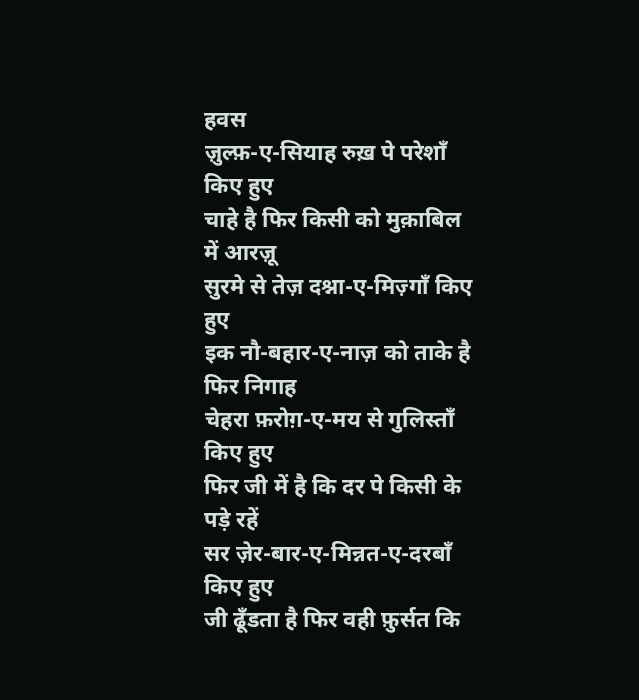हवस
ज़ुल्फ़-ए-सियाह रुख़ पे परेशाँ किए हुए
चाहे है फिर किसी को मुक़ाबिल में आरज़ू
सुरमे से तेज़ दश्ना-ए-मिज़्गाँ किए हुए
इक नौ-बहार-ए-नाज़ को ताके है फिर निगाह
चेहरा फ़रोग़-ए-मय से गुलिस्ताँ किए हुए
फिर जी में है कि दर पे किसी के पड़े रहें
सर ज़ेर-बार-ए-मिन्नत-ए-दरबाँ किए हुए
जी ढूँडता है फिर वही फ़ुर्सत कि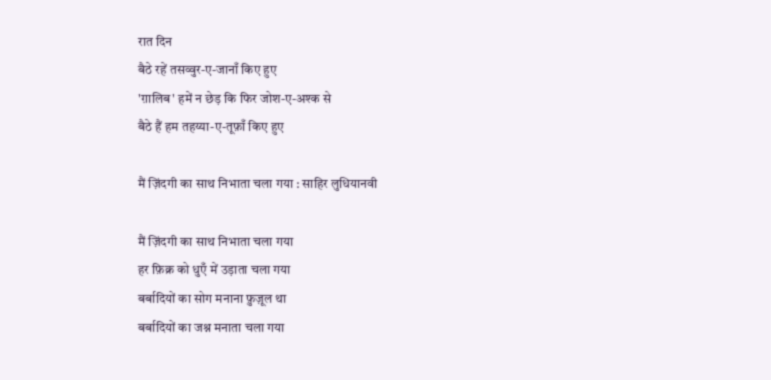रात दिन
बैठे रहें तसव्वुर-ए-जानाँ किए हुए
'ग़ालिब' हमें न छेड़ कि फिर जोश-ए-अश्क से
बैठे हैं हम तहय्या-ए-तूफ़ाँ किए हुए

मैं ज़िंदगी का साथ निभाता चला गया : साहिर लुधियानवी

मैं ज़िंदगी का साथ निभाता चला गया
हर फ़िक्र को धुएँ में उड़ाता चला गया
बर्बादियों का सोग मनाना फ़ुज़ूल था
बर्बादियों का जश्न मनाता चला गया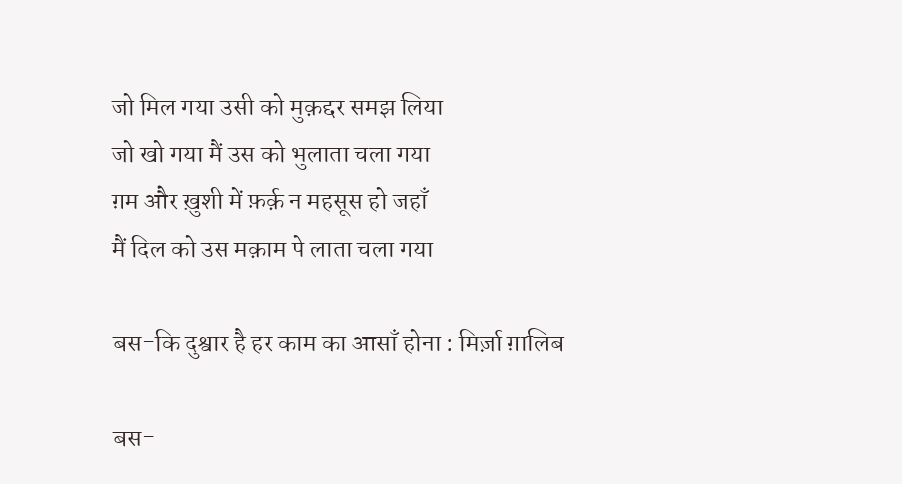जो मिल गया उसी को मुक़द्दर समझ लिया
जो खो गया मैं उस को भुलाता चला गया
ग़म और ख़ुशी में फ़र्क़ न महसूस हो जहाँ
मैं दिल को उस मक़ाम पे लाता चला गया

बस-कि दुश्वार है हर काम का आसाँ होना : मिर्ज़ा ग़ालिब

बस-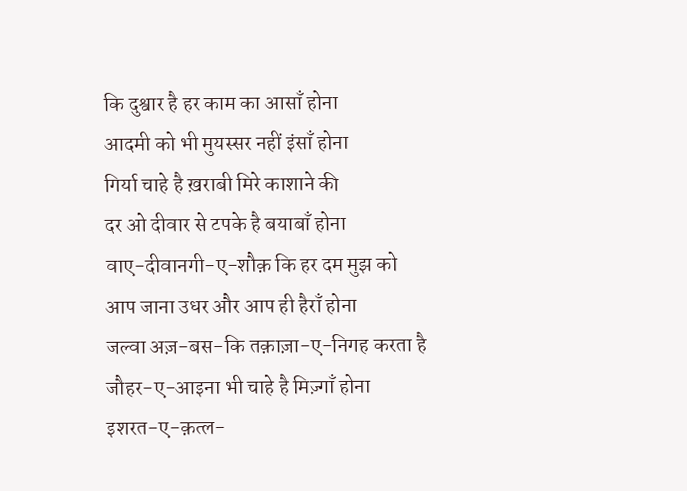कि दुश्वार है हर काम का आसाँ होना
आदमी को भी मुयस्सर नहीं इंसाँ होना
गिर्या चाहे है ख़राबी मिरे काशाने की
दर ओ दीवार से टपके है बयाबाँ होना
वाए-दीवानगी-ए-शौक़ कि हर दम मुझ को
आप जाना उधर और आप ही हैराँ होना
जल्वा अज़-बस-कि तक़ाज़ा-ए-निगह करता है
जौहर-ए-आइना भी चाहे है मिज़्गाँ होना
इशरत-ए-क़त्ल-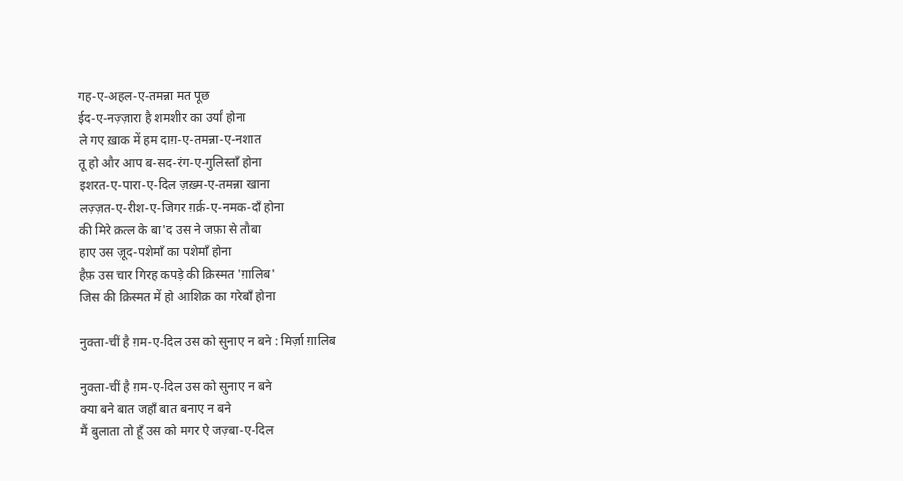गह-ए-अहल-ए-तमन्ना मत पूछ
ईद-ए-नज़्ज़ारा है शमशीर का उर्यां होना
ले गए ख़ाक में हम दाग़-ए-तमन्ना-ए-नशात
तू हो और आप ब-सद-रंग-ए-गुलिस्ताँ होना
इशरत-ए-पारा-ए-दिल ज़ख़्म-ए-तमन्ना खाना
लज़्ज़त-ए-रीश-ए-जिगर ग़र्क़-ए-नमक-दाँ होना
की मिरे क़त्ल के बा'द उस ने जफ़ा से तौबा
हाए उस ज़ूद-पशेमाँ का पशेमाँ होना
हैफ़ उस चार गिरह कपड़े की क़िस्मत 'ग़ालिब'
जिस की क़िस्मत में हो आशिक़ का गरेबाँ होना

नुक्ता-चीं है ग़म-ए-दिल उस को सुनाए न बने : मिर्ज़ा ग़ालिब

नुक्ता-चीं है ग़म-ए-दिल उस को सुनाए न बने
क्या बने बात जहाँ बात बनाए न बने
मैं बुलाता तो हूँ उस को मगर ऐ जज़्बा-ए-दिल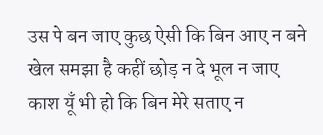उस पे बन जाए कुछ ऐसी कि बिन आए न बने
खेल समझा है कहीं छोड़ न दे भूल न जाए
काश यूँ भी हो कि बिन मेरे सताए न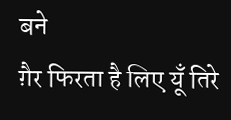बने
ग़ैर फिरता है लिए यूँ तिरे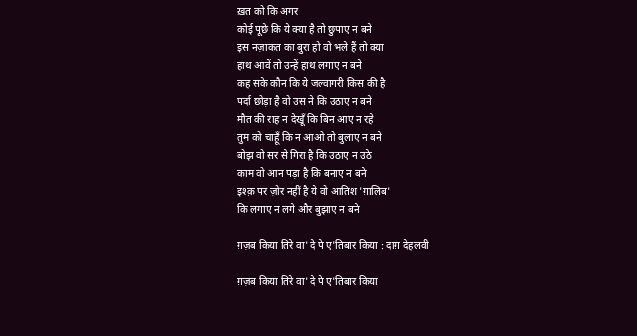ख़त को कि अगर
कोई पूछे कि ये क्या है तो छुपाए न बने
इस नज़ाकत का बुरा हो वो भले हैं तो क्या
हाथ आवें तो उन्हें हाथ लगाए न बने
कह सके कौन कि ये जल्वागरी किस की है
पर्दा छोड़ा है वो उस ने कि उठाए न बने
मौत की राह न देखूँ कि बिन आए न रहे
तुम को चाहूँ कि न आओ तो बुलाए न बने
बोझ वो सर से गिरा है कि उठाए न उठे
काम वो आन पड़ा है कि बनाए न बने
इश्क़ पर ज़ोर नहीं है ये वो आतिश 'ग़ालिब'
कि लगाए न लगे और बुझाए न बने

ग़ज़ब किया तिरे वा'दे पे ए'तिबार किया : दाग़ देहलवी

ग़ज़ब किया तिरे वा'दे पे ए'तिबार किया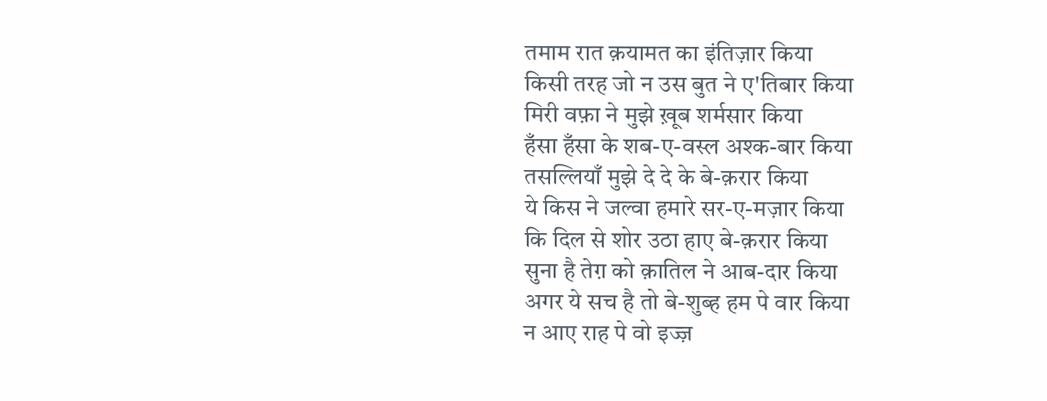तमाम रात क़यामत का इंतिज़ार किया
किसी तरह जो न उस बुत ने ए'तिबार किया
मिरी वफ़ा ने मुझे ख़ूब शर्मसार किया
हँसा हँसा के शब-ए-वस्ल अश्क-बार किया
तसल्लियाँ मुझे दे दे के बे-क़रार किया
ये किस ने जल्वा हमारे सर-ए-मज़ार किया
कि दिल से शोर उठा हाए बे-क़रार किया
सुना है तेग़ को क़ातिल ने आब-दार किया
अगर ये सच है तो बे-शुब्ह हम पे वार किया
न आए राह पे वो इज्ज़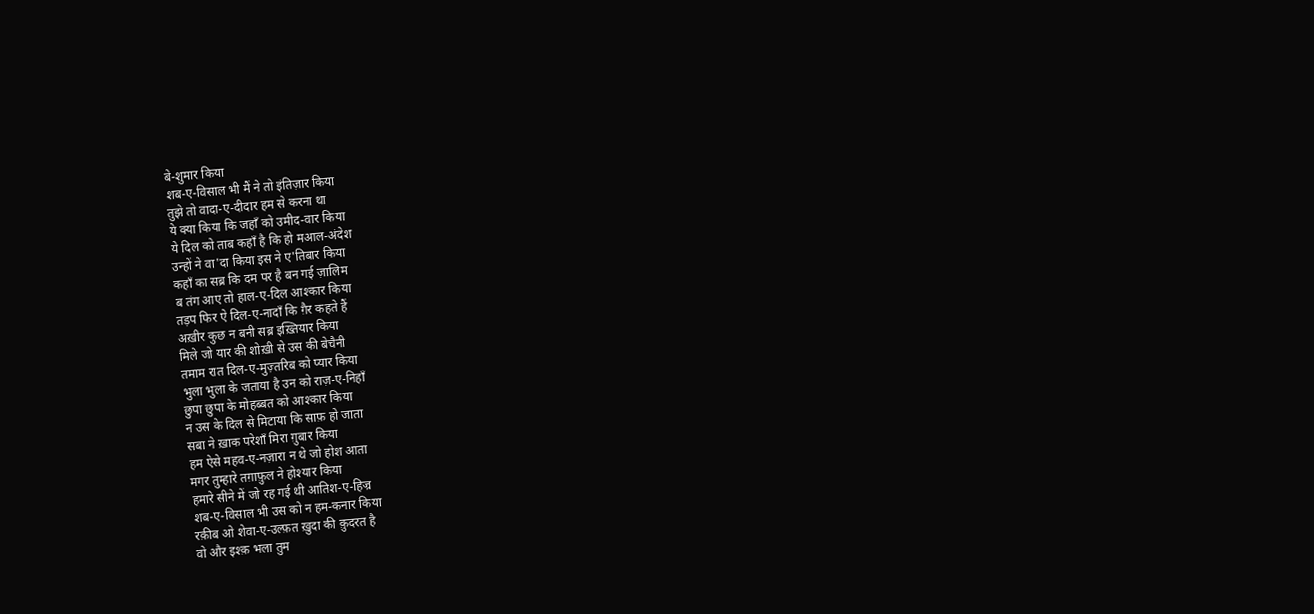बे-शुमार किया
शब-ए-विसाल भी मैं ने तो इंतिज़ार किया
तुझे तो वादा-ए-दीदार हम से करना था
ये क्या किया कि जहाँ को उमीद-वार किया
ये दिल को ताब कहाँ है कि हो मआल-अंदेश
उन्हों ने वा'दा किया इस ने ए'तिबार किया
कहाँ का सब्र कि दम पर है बन गई ज़ालिम
ब तंग आए तो हाल-ए-दिल आश्कार किया
तड़प फिर ऐ दिल-ए-नादाँ कि ग़ैर कहते हैं
अख़ीर कुछ न बनी सब्र इख़्तियार किया
मिले जो यार की शोख़ी से उस की बेचैनी
तमाम रात दिल-ए-मुज़्तरिब को प्यार किया
भुला भुला के जताया है उन को राज़-ए-निहाँ
छुपा छुपा के मोहब्बत को आश्कार किया
न उस के दिल से मिटाया कि साफ़ हो जाता
सबा ने ख़ाक परेशाँ मिरा ग़ुबार किया
हम ऐसे महव-ए-नज़ारा न थे जो होश आता
मगर तुम्हारे तग़ाफ़ुल ने होश्यार किया
हमारे सीने में जो रह गई थी आतिश-ए-हिज्र
शब-ए-विसाल भी उस को न हम-कनार किया
रक़ीब ओ शेवा-ए-उल्फ़त ख़ुदा की क़ुदरत है
वो और इश्क़ भला तुम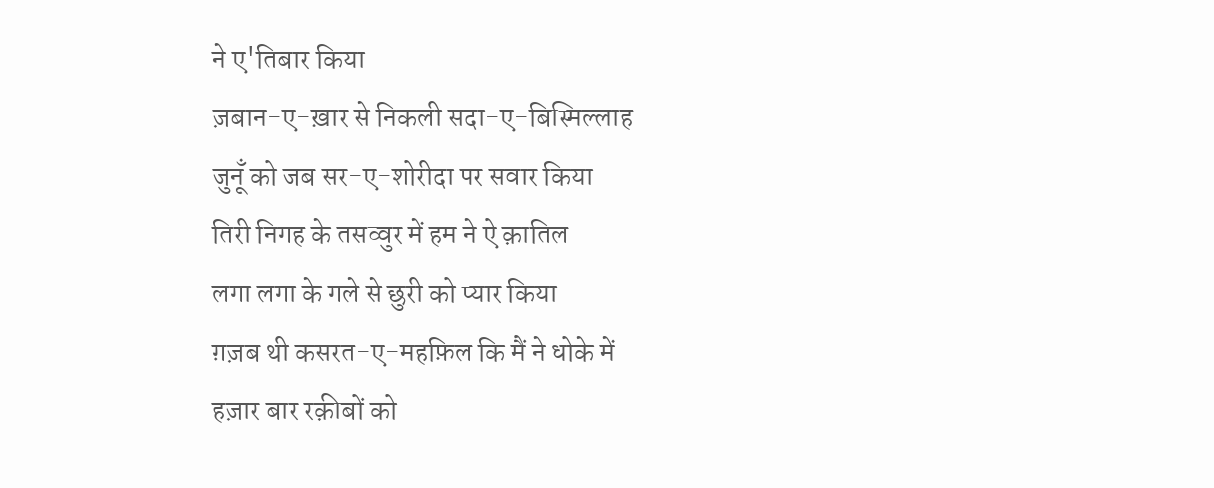ने ए'तिबार किया
ज़बान-ए-ख़ार से निकली सदा-ए-बिस्मिल्लाह
जुनूँ को जब सर-ए-शोरीदा पर सवार किया
तिरी निगह के तसव्वुर में हम ने ऐ क़ातिल
लगा लगा के गले से छुरी को प्यार किया
ग़ज़ब थी कसरत-ए-महफ़िल कि मैं ने धोके में
हज़ार बार रक़ीबों को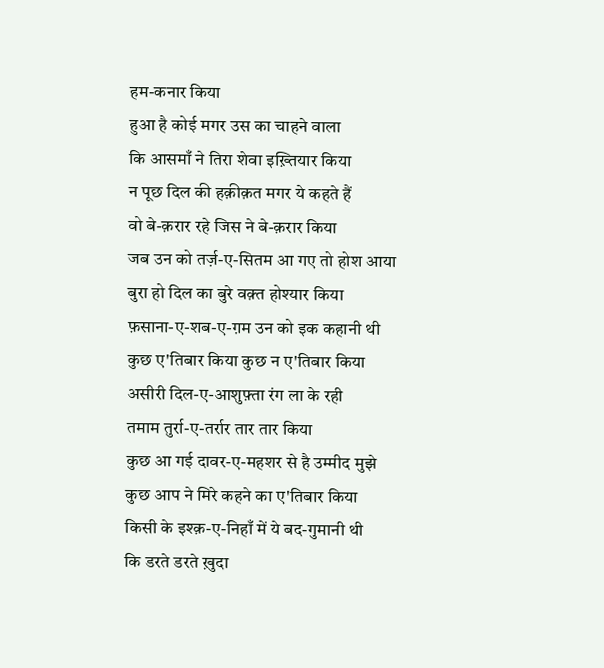हम-कनार किया
हुआ है कोई मगर उस का चाहने वाला
कि आसमाँ ने तिरा शेवा इख़्तियार किया
न पूछ दिल की हक़ीक़त मगर ये कहते हैं
वो बे-क़रार रहे जिस ने बे-क़रार किया
जब उन को तर्ज़-ए-सितम आ गए तो होश आया
बुरा हो दिल का बुरे वक़्त होश्यार किया
फ़साना-ए-शब-ए-ग़म उन को इक कहानी थी
कुछ ए'तिबार किया कुछ न ए'तिबार किया
असीरी दिल-ए-आशुफ़्ता रंग ला के रही
तमाम तुर्रा-ए-तर्रार तार तार किया
कुछ आ गई दावर-ए-महशर से है उम्मीद मुझे
कुछ आप ने मिरे कहने का ए'तिबार किया
किसी के इश्क़-ए-निहाँ में ये बद-गुमानी थी
कि डरते डरते ख़ुदा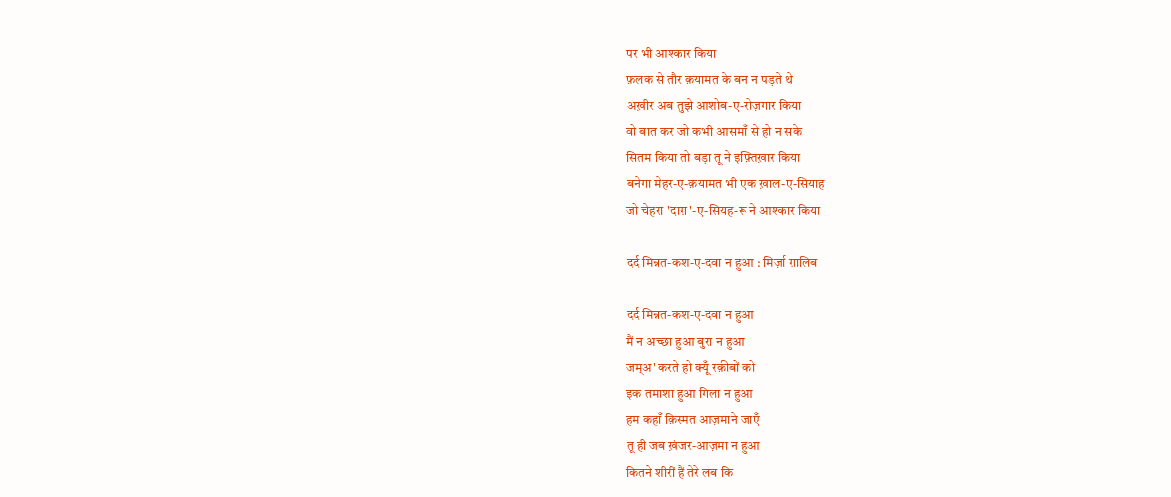पर भी आश्कार किया
फ़लक से तौर क़यामत के बन न पड़ते थे
अख़ीर अब तुझे आशोब-ए-रोज़गार किया
वो बात कर जो कभी आसमाँ से हो न सके
सितम किया तो बड़ा तू ने इफ़्तिख़ार किया
बनेगा मेहर-ए-क़यामत भी एक ख़ाल-ए-सियाह
जो चेहरा 'दाग़'-ए-सियह-रू ने आश्कार किया

दर्द मिन्नत-कश-ए-दवा न हुआ : मिर्ज़ा ग़ालिब

दर्द मिन्नत-कश-ए-दवा न हुआ
मैं न अच्छा हुआ बुरा न हुआ
जम्अ' करते हो क्यूँ रक़ीबों को
इक तमाशा हुआ गिला न हुआ
हम कहाँ क़िस्मत आज़माने जाएँ
तू ही जब ख़ंजर-आज़मा न हुआ
कितने शीरीं हैं तेरे लब कि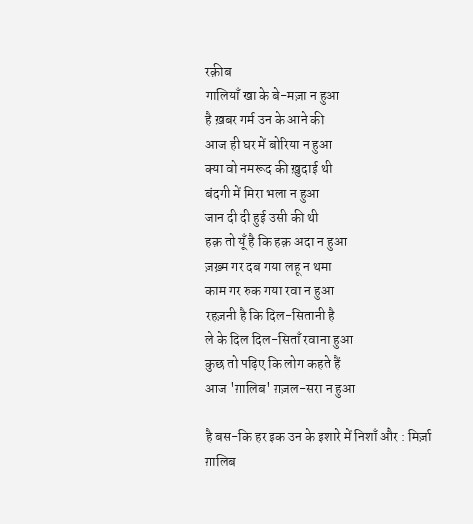रक़ीब
गालियाँ खा के बे-मज़ा न हुआ
है ख़बर गर्म उन के आने की
आज ही घर में बोरिया न हुआ
क्या वो नमरूद की ख़ुदाई थी
बंदगी में मिरा भला न हुआ
जान दी दी हुई उसी की थी
हक़ तो यूँ है कि हक़ अदा न हुआ
ज़ख़्म गर दब गया लहू न थमा
काम गर रुक गया रवा न हुआ
रहज़नी है कि दिल-सितानी है
ले के दिल दिल-सिताँ रवाना हुआ
कुछ तो पढ़िए कि लोग कहते हैं
आज 'ग़ालिब' ग़ज़ल-सरा न हुआ

है बस-कि हर इक उन के इशारे में निशाँ और : मिर्ज़ा ग़ालिब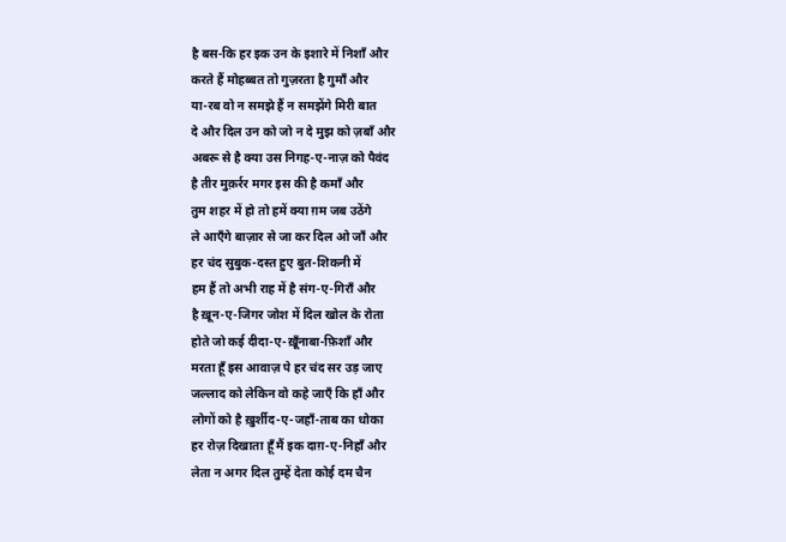है बस-कि हर इक उन के इशारे में निशाँ और
करते हैं मोहब्बत तो गुज़रता है गुमाँ और
या-रब वो न समझे हैं न समझेंगे मिरी बात
दे और दिल उन को जो न दे मुझ को ज़बाँ और
अबरू से है क्या उस निगह-ए-नाज़ को पैवंद
है तीर मुक़र्रर मगर इस की है कमाँ और
तुम शहर में हो तो हमें क्या ग़म जब उठेंगे
ले आएँगे बाज़ार से जा कर दिल ओ जाँ और
हर चंद सुबुक-दस्त हुए बुत-शिकनी में
हम हैं तो अभी राह में है संग-ए-गिराँ और
है ख़ून-ए-जिगर जोश में दिल खोल के रोता
होते जो कई दीदा-ए-ख़ूँनाबा-फ़िशाँ और
मरता हूँ इस आवाज़ पे हर चंद सर उड़ जाए
जल्लाद को लेकिन वो कहे जाएँ कि हाँ और
लोगों को है ख़ुर्शीद-ए-जहाँ-ताब का धोका
हर रोज़ दिखाता हूँ मैं इक दाग़-ए-निहाँ और
लेता न अगर दिल तुम्हें देता कोई दम चैन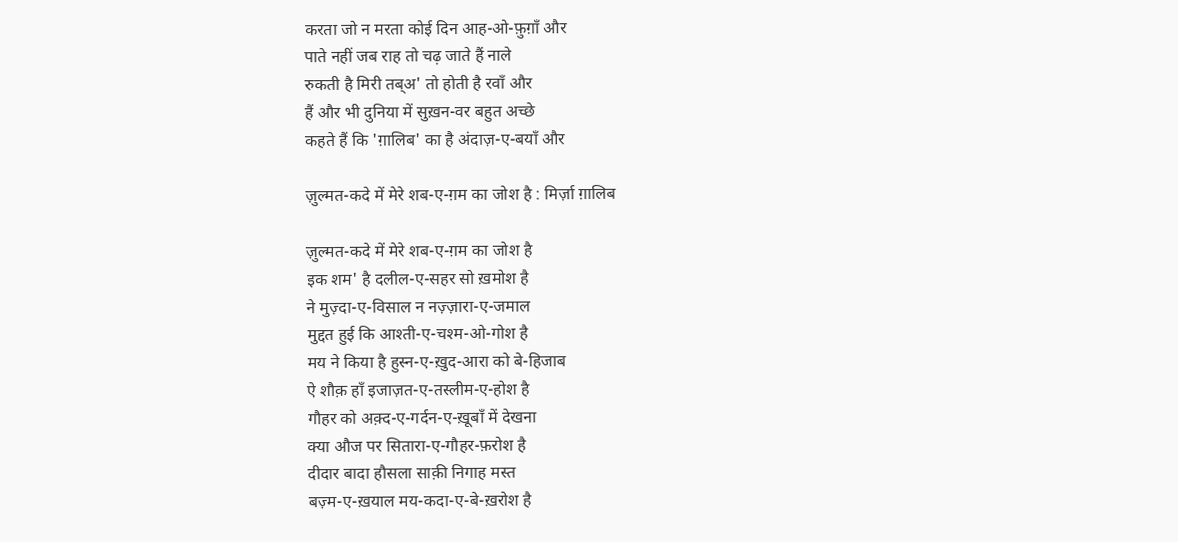करता जो न मरता कोई दिन आह-ओ-फ़ुग़ाँ और
पाते नहीं जब राह तो चढ़ जाते हैं नाले
रुकती है मिरी तब्अ' तो होती है रवाँ और
हैं और भी दुनिया में सुख़न-वर बहुत अच्छे
कहते हैं कि 'ग़ालिब' का है अंदाज़-ए-बयाँ और

ज़ुल्मत-कदे में मेरे शब-ए-ग़म का जोश है : मिर्ज़ा ग़ालिब

ज़ुल्मत-कदे में मेरे शब-ए-ग़म का जोश है
इक शम' है दलील-ए-सहर सो ख़मोश है
ने मुज़्दा-ए-विसाल न नज़्ज़ारा-ए-जमाल
मुद्दत हुई कि आश्ती-ए-चश्म-ओ-गोश है
मय ने किया है हुस्न-ए-ख़ुद-आरा को बे-हिजाब
ऐ शौक़ हाँ इजाज़त-ए-तस्लीम-ए-होश है
गौहर को अक़्द-ए-गर्दन-ए-ख़ूबाँ में देखना
क्या औज पर सितारा-ए-गौहर-फ़रोश है
दीदार बादा हौसला साक़ी निगाह मस्त
बज़्म-ए-ख़याल मय-कदा-ए-बे-ख़रोश है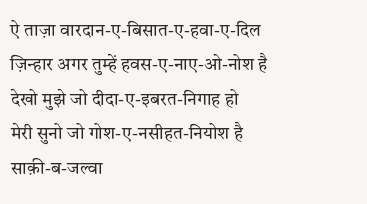ऐ ताज़ा वारदान-ए-बिसात-ए-हवा-ए-दिल
ज़िन्हार अगर तुम्हें हवस-ए-नाए-ओ-नोश है
देखो मुझे जो दीदा-ए-इबरत-निगाह हो
मेरी सुनो जो गोश-ए-नसीहत-नियोश है
साक़ी-ब-जल्वा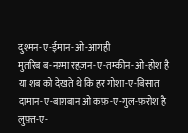दुश्मन-ए-ईमान-ओ-आगही
मुतरिब ब-नग़्मा रहज़न-ए-तम्कीन-ओ-होश है
या शब को देखते थे कि हर गोशा-ए-बिसात
दामान-ए-बाग़बान ओ कफ़-ए-गुल-फ़रोश है
लुफ़्त-ए-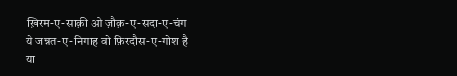ख़िरम-ए-साक़ी ओ ज़ौक़-ए-सदा-ए-चंग
ये जन्नत-ए-निगाह वो फ़िरदौस-ए-गोश है
या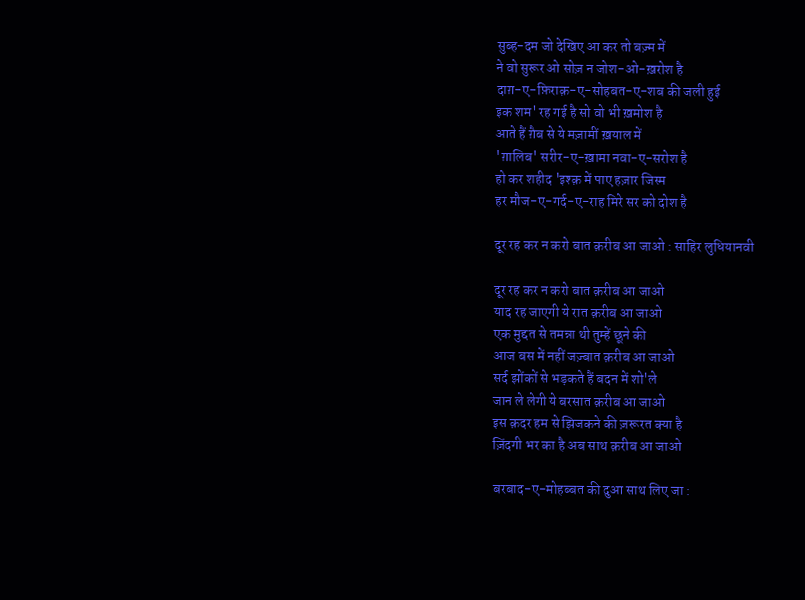सुब्ह-दम जो देखिए आ कर तो बज़्म में
ने वो सुरूर ओ सोज़ न जोश-ओ-ख़रोश है
दाग़-ए-फ़िराक़-ए-सोहबत-ए-शब की जली हुई
इक शम' रह गई है सो वो भी ख़मोश है
आते हैं ग़ैब से ये मज़ामीं ख़याल में
'ग़ालिब' सरीर-ए-ख़ामा नवा-ए-सरोश है
हो कर शहीद 'इश्क़ में पाए हज़ार जिस्म
हर मौज-ए-गर्द-ए-राह मिरे सर को दोश है

दूर रह कर न करो बात क़रीब आ जाओ : साहिर लुधियानवी

दूर रह कर न करो बात क़रीब आ जाओ
याद रह जाएगी ये रात क़रीब आ जाओ
एक मुद्दत से तमन्ना थी तुम्हें छूने की
आज बस में नहीं जज़्बात क़रीब आ जाओ
सर्द झोंकों से भड़कते हैं बदन में शो'ले
जान ले लेगी ये बरसात क़रीब आ जाओ
इस क़दर हम से झिजकने की ज़रूरत क्या है
ज़िंदगी भर का है अब साथ क़रीब आ जाओ

बरबाद-ए-मोहब्बत की दुआ साथ लिए जा :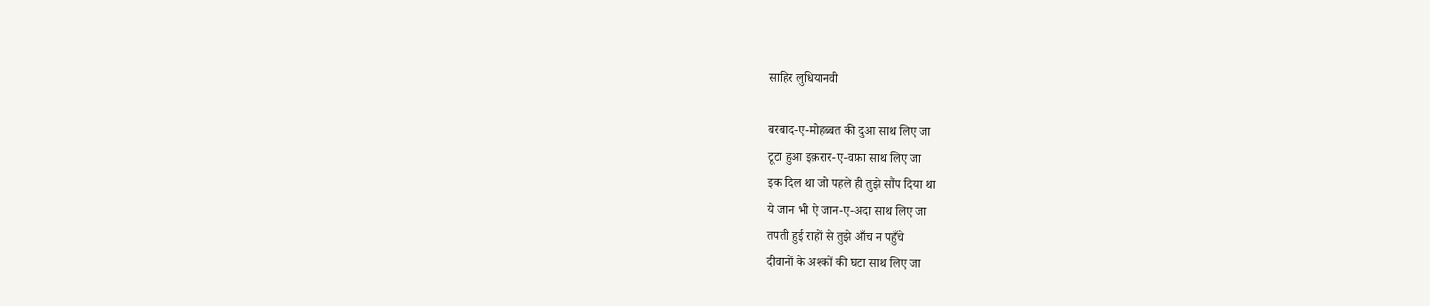साहिर लुधियानवी

बरबाद-ए-मोहब्बत की दुआ साथ लिए जा
टूटा हुआ इक़रार-ए-वफ़ा साथ लिए जा
इक दिल था जो पहले ही तुझे सौंप दिया था
ये जान भी ऐ जान-ए-अदा साथ लिए जा
तपती हुई राहों से तुझे आँच न पहुँचे
दीवानों के अश्कों की घटा साथ लिए जा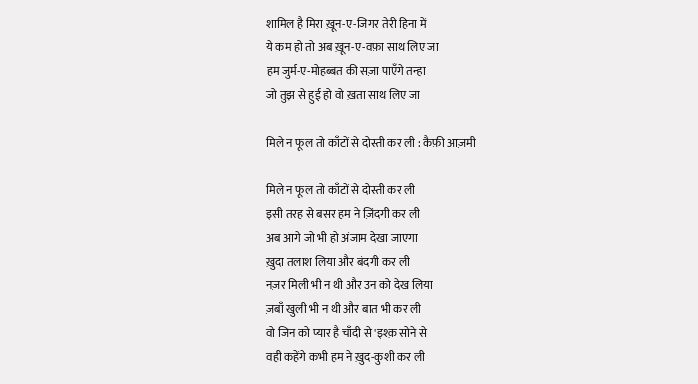शामिल है मिरा ख़ून-ए-जिगर तेरी हिना में
ये कम हो तो अब ख़ून-ए-वफ़ा साथ लिए जा
हम जुर्म-ए-मोहब्बत की सज़ा पाएँगे तन्हा
जो तुझ से हुई हो वो ख़ता साथ लिए जा

मिले न फूल तो काँटों से दोस्ती कर ली : कैफ़ी आज़मी

मिले न फूल तो काँटों से दोस्ती कर ली
इसी तरह से बसर हम ने ज़िंदगी कर ली
अब आगे जो भी हो अंजाम देखा जाएगा
ख़ुदा तलाश लिया और बंदगी कर ली
नज़र मिली भी न थी और उन को देख लिया
ज़बाँ खुली भी न थी और बात भी कर ली
वो जिन को प्यार है चाँदी से 'इश्क़ सोने से
वही कहेंगे कभी हम ने ख़ुद-कुशी कर ली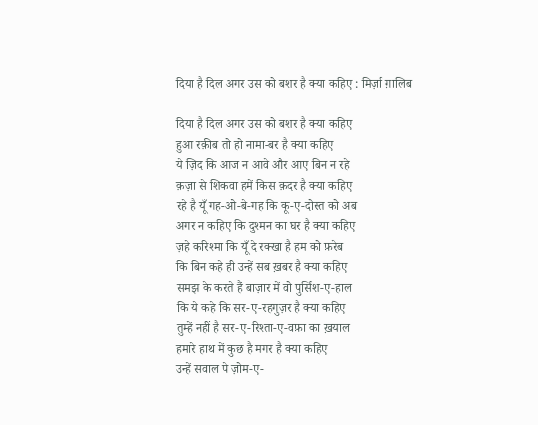दिया है दिल अगर उस को बशर है क्या कहिए : मिर्ज़ा ग़ालिब

दिया है दिल अगर उस को बशर है क्या कहिए
हुआ रक़ीब तो हो नामा-बर है क्या कहिए
ये ज़िद कि आज न आवे और आए बिन न रहे
क़ज़ा से शिकवा हमें किस क़दर है क्या कहिए
रहे है यूँ गह-ओ-बे-गह कि कू-ए-दोस्त को अब
अगर न कहिए कि दुश्मन का घर है क्या कहिए
ज़हे करिश्मा कि यूँ दे रक्खा है हम को फ़रेब
कि बिन कहे ही उन्हें सब ख़बर है क्या कहिए
समझ के करते हैं बाज़ार में वो पुर्सिश-ए-हाल
कि ये कहे कि सर-ए-रहगुज़र है क्या कहिए
तुम्हें नहीं है सर-ए-रिश्ता-ए-वफ़ा का ख़याल
हमारे हाथ में कुछ है मगर है क्या कहिए
उन्हें सवाल पे ज़ोम-ए-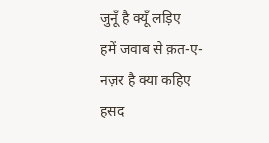जुनूँ है क्यूँ लड़िए
हमें जवाब से क़त-ए-नज़र है क्या कहिए
हसद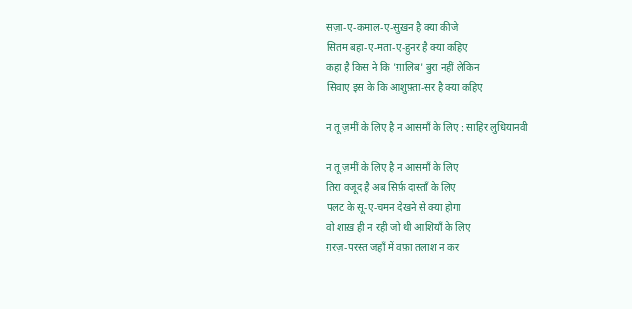सज़ा-ए-कमाल-ए-सुख़न है क्या कीजे
सितम बहा-ए-मता-ए-हुनर है क्या कहिए
कहा है किस ने कि 'ग़ालिब' बुरा नहीं लेकिन
सिवाए इस के कि आशुफ़्ता-सर है क्या कहिए

न तू ज़मीं के लिए है न आसमाँ के लिए : साहिर लुधियानवी

न तू ज़मीं के लिए है न आसमाँ के लिए
तिरा वजूद है अब सिर्फ़ दास्ताँ के लिए
पलट के सू-ए-चमन देखने से क्या होगा
वो शाख़ ही न रही जो थी आशियाँ के लिए
ग़रज़-परस्त जहाँ में वफ़ा तलाश न कर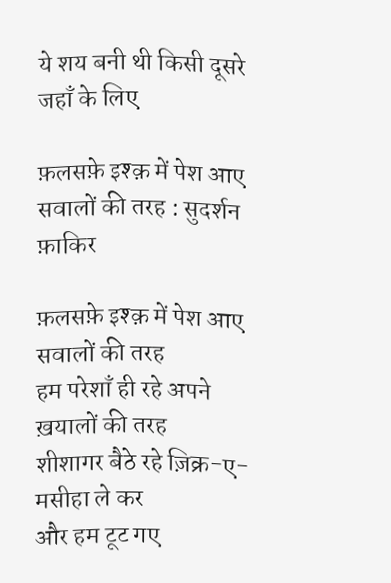ये शय बनी थी किसी दूसरे जहाँ के लिए

फ़लसफ़े इश्क़ में पेश आए सवालों की तरह : सुदर्शन फ़ाकिर

फ़लसफ़े इश्क़ में पेश आए सवालों की तरह
हम परेशाँ ही रहे अपने ख़यालों की तरह
शीशागर बैठे रहे ज़िक्र-ए-मसीहा ले कर
और हम टूट गए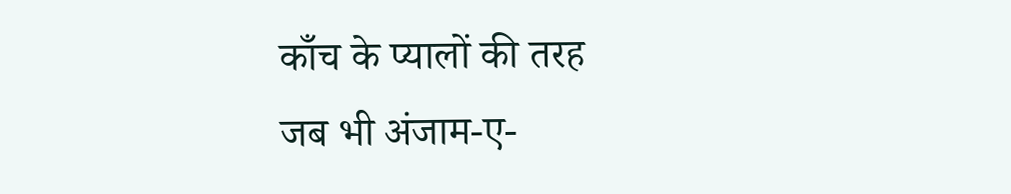काँच के प्यालों की तरह
जब भी अंजाम-ए-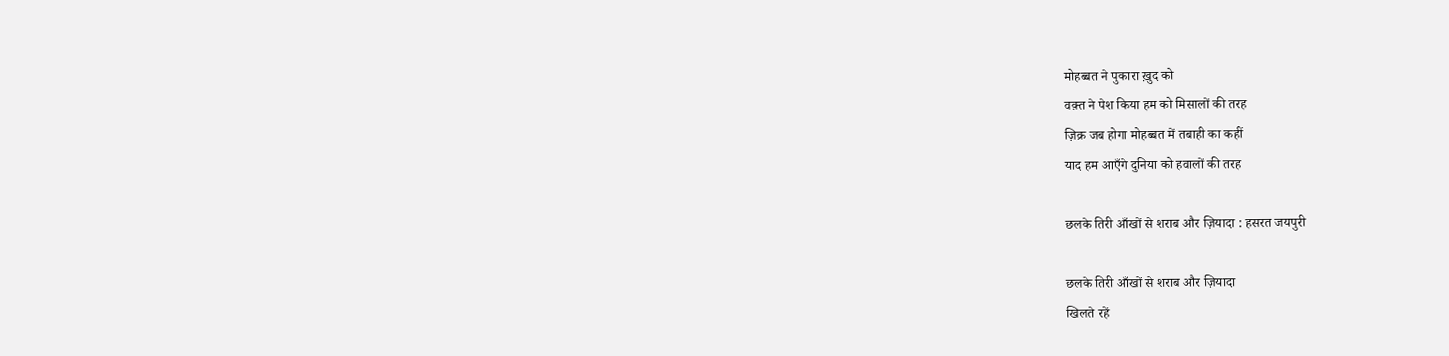मोहब्बत ने पुकारा ख़ुद को
वक़्त ने पेश किया हम को मिसालों की तरह
ज़िक्र जब होगा मोहब्बत में तबाही का कहीं
याद हम आएँगे दुनिया को हवालों की तरह

छलके तिरी आँखों से शराब और ज़ियादा : हसरत जयपुरी

छलके तिरी आँखों से शराब और ज़ियादा
खिलते रहें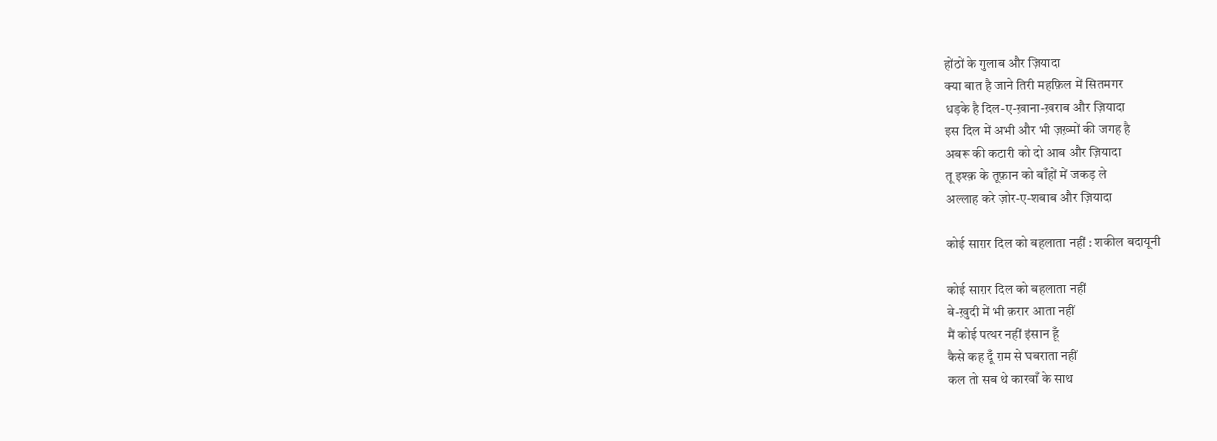होंठों के गुलाब और ज़ियादा
क्या बात है जाने तिरी महफ़िल में सितमगर
धड़के है दिल-ए-ख़ाना-ख़राब और ज़ियादा
इस दिल में अभी और भी ज़ख़्मों की जगह है
अबरू की कटारी को दो आब और ज़ियादा
तू इश्क़ के तूफ़ान को बाँहों में जकड़ ले
अल्लाह करे ज़ोर-ए-शबाब और ज़ियादा

कोई साग़र दिल को बहलाता नहीं : शकील बदायूनी

कोई साग़र दिल को बहलाता नहीं
बे-ख़ुदी में भी क़रार आता नहीं
मैं कोई पत्थर नहीं इंसान हूँ
कैसे कह दूँ ग़म से घबराता नहीं
कल तो सब थे कारवाँ के साथ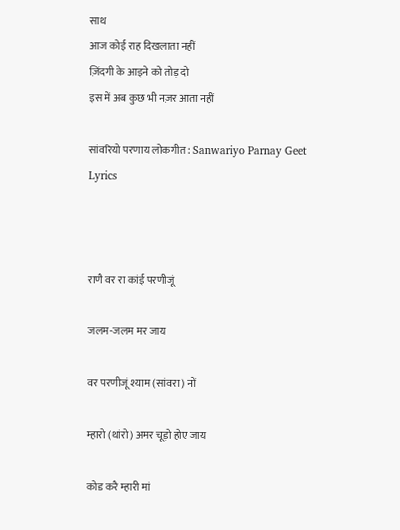साथ
आज कोई राह दिखलाता नहीं
ज़िंदगी के आइने को तोड़ दो
इस में अब कुछ भी नज़र आता नहीं

सांवरियो परणाय लोकगीत : Sanwariyo Parnay Geet Lyrics



राणै वर रा कांई परणीजूं

जलम-जलम मर जाय

वर परणीजूं श्याम (सांवरा) नों

म्हारो (थांरो) अमर चूड़ो होए जाय

कोड करै म्हारी मां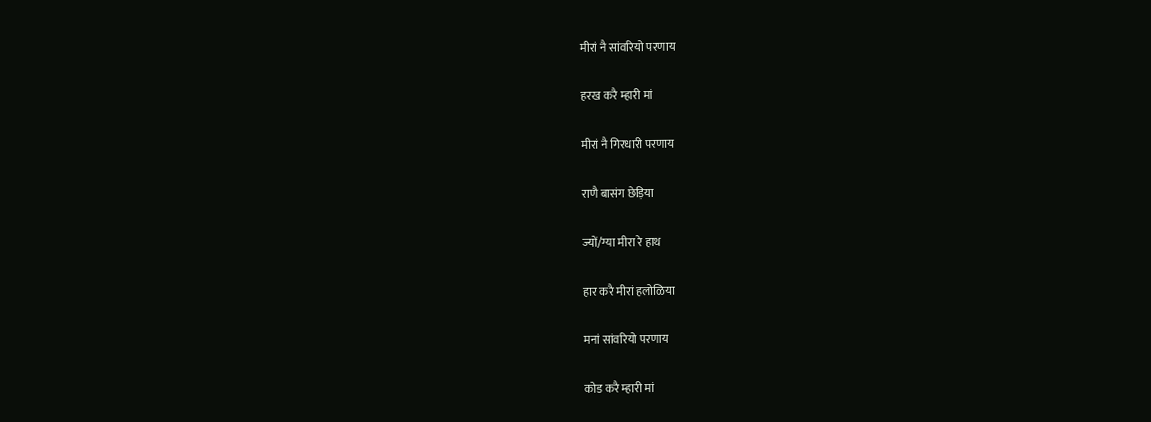मीरां नै सांवरियो परणाय

हरख करै म्हारी मां

मीरां नै गिरधारी परणाय

राणै बासंग छेड़िया

ज्यों/ग्या मीरा रे हाथ

हार करै मीरां हलोळिया

मनां सांवरियो परणाय

कोड करै म्हारी मां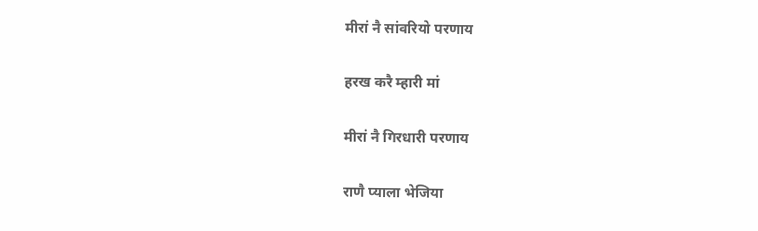मीरां नै सांवरियो परणाय

हरख करै म्हारी मां

मीरां नै गिरधारी परणाय

राणै प्याला भेजिया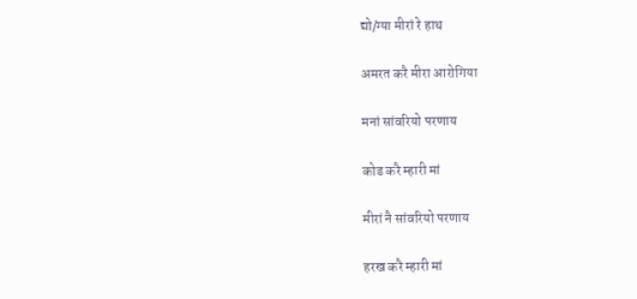द्यो/ग्या मीरां रे हाथ

अमरत करै मीरा आरोगिया

मनां सांवरियो परणाय

कोड करै म्हारी मां

मीरां नै सांवरियो परणाय

हरख करै म्हारी मां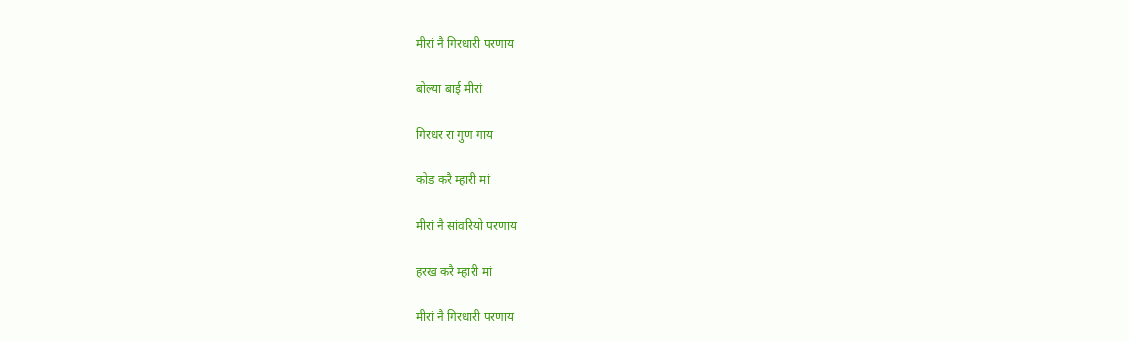मीरां नै गिरधारी परणाय

बोल्या बाई मीरां

गिरधर रा गुण गाय

कोड करै म्हारी मां

मीरां नै सांवरियो परणाय

हरख करै म्हारी मां

मीरां नै गिरधारी परणाय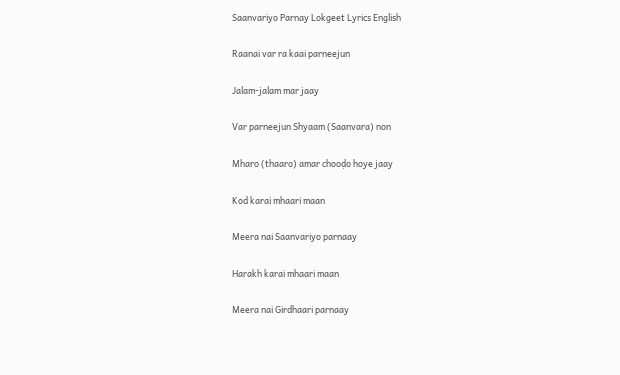Saanvariyo Parnay Lokgeet Lyrics English

Raanai var ra kaai parneejun

Jalam-jalam mar jaay

Var parneejun Shyaam (Saanvara) non

Mharo (thaaro) amar chooḍo hoye jaay

Kod karai mhaari maan

Meera nai Saanvariyo parnaay

Harakh karai mhaari maan

Meera nai Girdhaari parnaay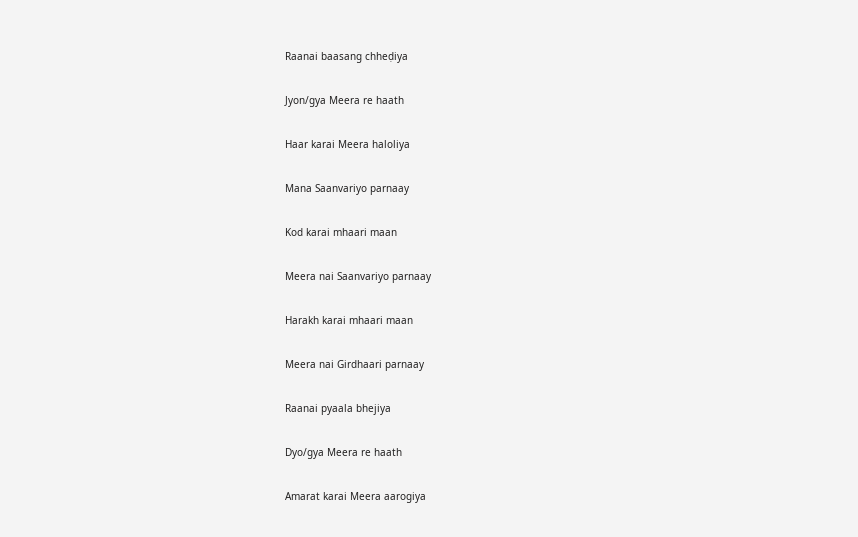Raanai baasang chheḍiya

Jyon/gya Meera re haath

Haar karai Meera haloliya

Mana Saanvariyo parnaay

Kod karai mhaari maan

Meera nai Saanvariyo parnaay

Harakh karai mhaari maan

Meera nai Girdhaari parnaay

Raanai pyaala bhejiya

Dyo/gya Meera re haath

Amarat karai Meera aarogiya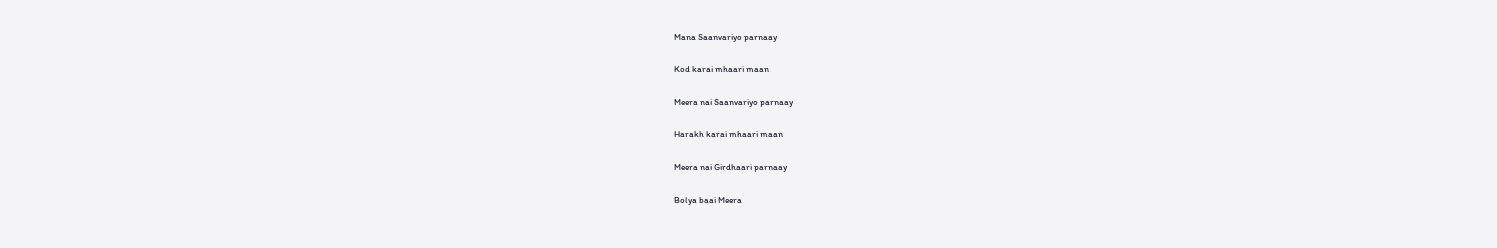Mana Saanvariyo parnaay

Kod karai mhaari maan

Meera nai Saanvariyo parnaay

Harakh karai mhaari maan

Meera nai Girdhaari parnaay

Bolya baai Meera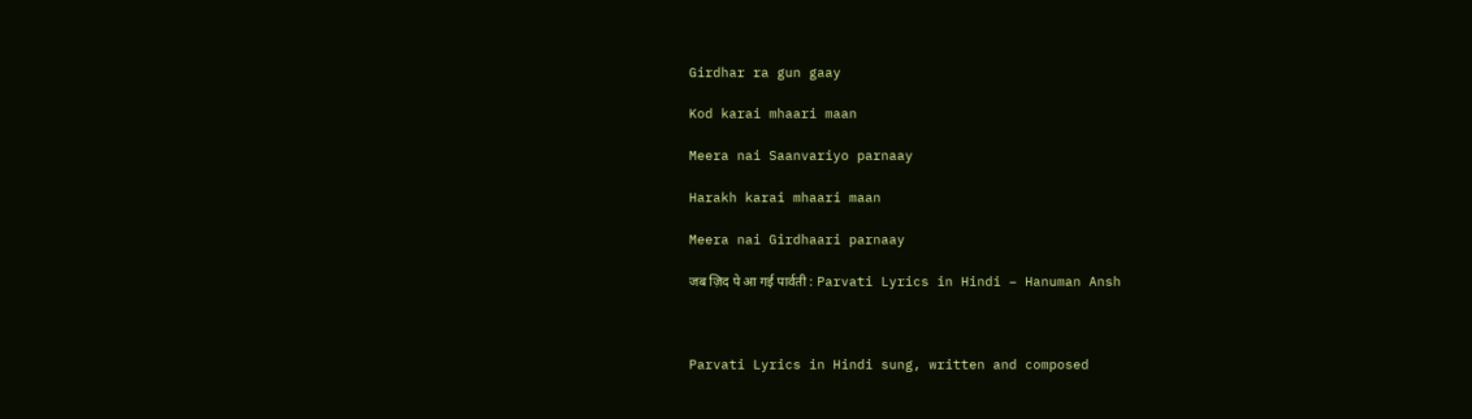Girdhar ra gun gaay

Kod karai mhaari maan

Meera nai Saanvariyo parnaay

Harakh karai mhaari maan

Meera nai Girdhaari parnaay

जब ज़िद पे आ गई पार्वती : Parvati Lyrics in Hindi – Hanuman Ansh



Parvati Lyrics in Hindi sung, written and composed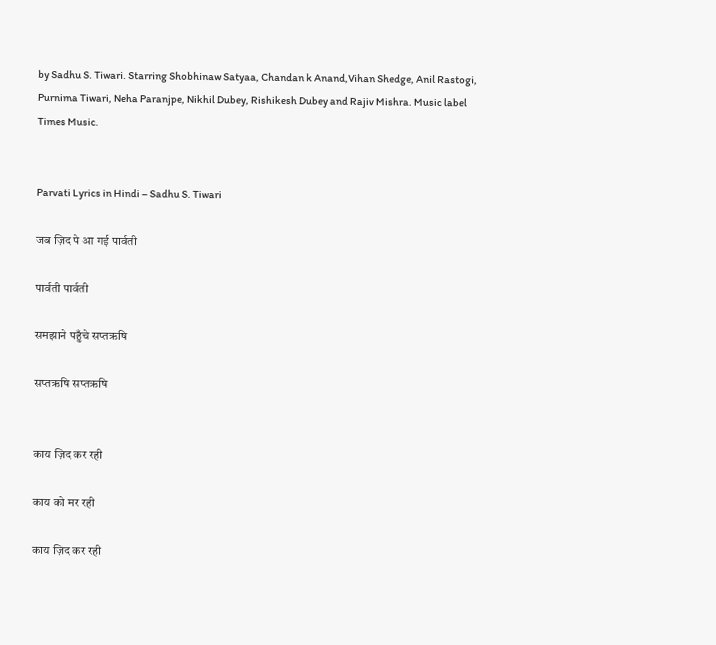by Sadhu S. Tiwari. Starring Shobhinaw Satyaa, Chandan k Anand,Vihan Shedge, Anil Rastogi, Purnima Tiwari, Neha Paranjpe, Nikhil Dubey, Rishikesh Dubey and Rajiv Mishra. Music label Times Music.


Parvati Lyrics in Hindi – Sadhu S. Tiwari

जब ज़िद पे आ गई पार्वती

पार्वती पार्वती

समझाने पहुँचे सप्तऋषि

सप्तऋषि सप्तऋषि


काय ज़िद कर रही

काय को मर रही

काय ज़िद कर रही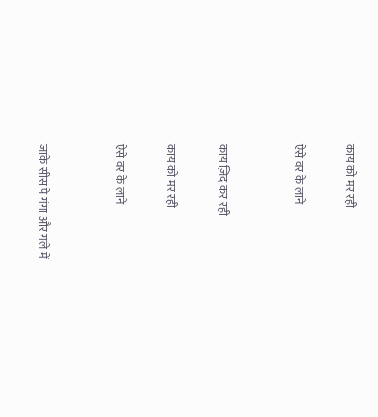काय को मर रही

ऐसे वर के लाने


काय ज़िद कर रही

काय को मर रही

ऐसे वर के लाने


जाके सीस पे गंगा और गले में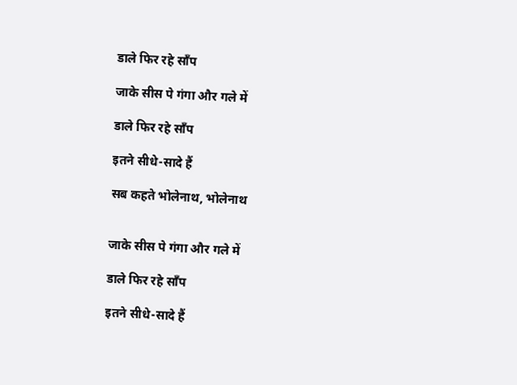डाले फिर रहे साँप

जाके सीस पे गंगा और गले में

डाले फिर रहे साँप

इतने सीधे-सादे हैं

सब कहते भोलेनाथ, भोलेनाथ


जाके सीस पे गंगा और गले में

डाले फिर रहे साँप

इतने सीधे-सादे हैं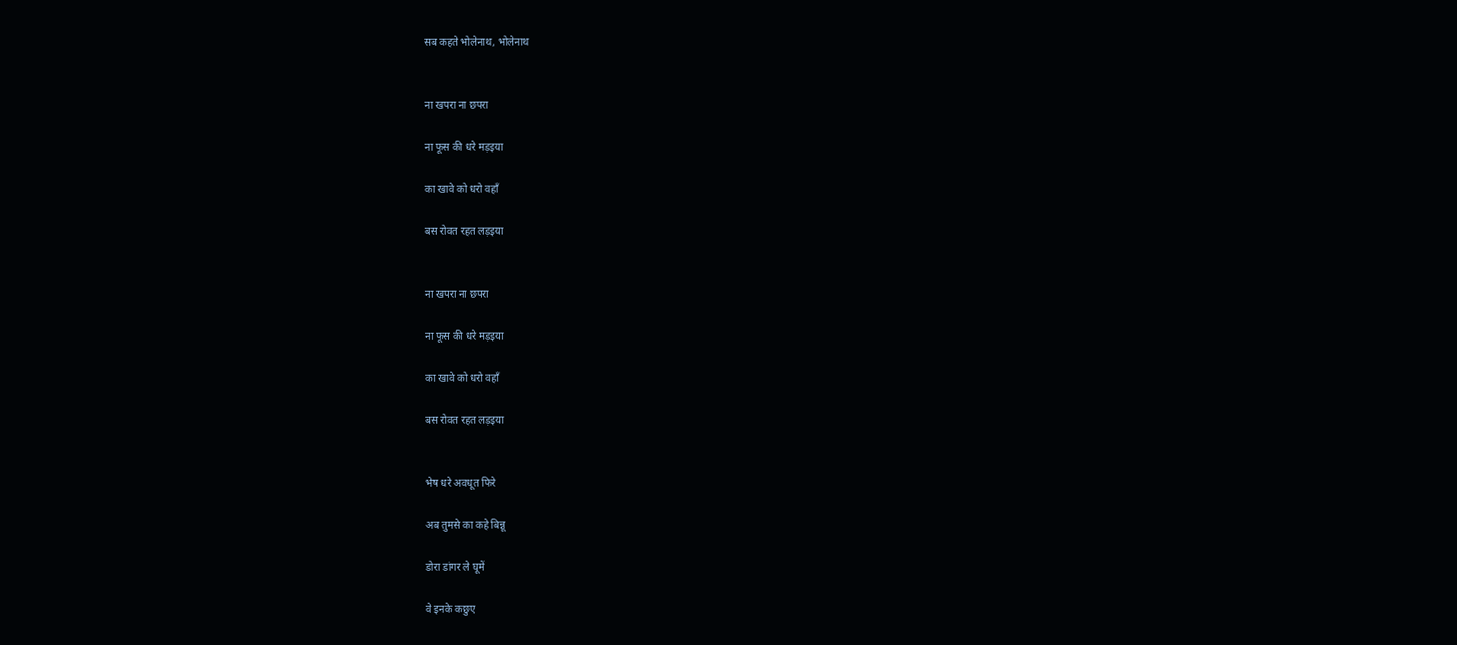सब कहते भोलेनाथ, भोलेनाथ


ना खपरा ना छपरा

ना फूस की धरे मड़इया

का खावे को धरो वहाँ

बस रोवत रहत लड़इया


ना खपरा ना छपरा

ना फूस की धरे मड़इया

का खावे को धरो वहाँ

बस रोवत रहत लड़इया


भेष धरे अवधूत फिरे

अब तुमसे का कहे बिन्नू

डोरा डांगर ले घूमें

वे इनके कछुए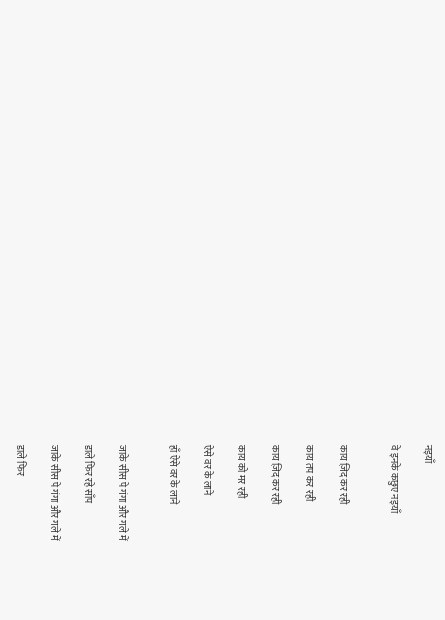नइयाँ

वे इनके कछुए नइयाँ


काय ज़िद कर रही

काय तप कर रही

काय ज़िद कर रही

काय को मर रही

ऐसे वर के लाने

हाँ ऐसे वर के लाने


जाके सीस पे गंगा और गले में

डाले फिर रहे साँप

जाके सीस पे गंगा और गले में

डाले फिर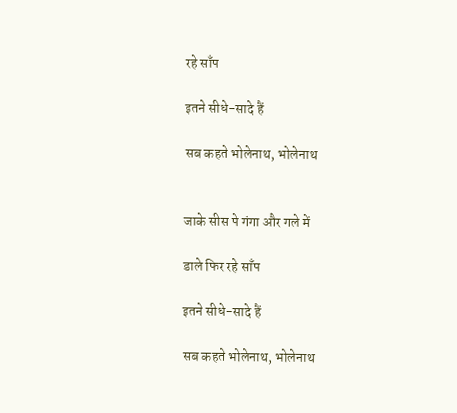रहे साँप

इतने सीधे-सादे हैं

सब कहते भोलेनाथ, भोलेनाथ


जाके सीस पे गंगा और गले में

डाले फिर रहे साँप

इतने सीधे-सादे हैं

सब कहते भोलेनाथ, भोलेनाथ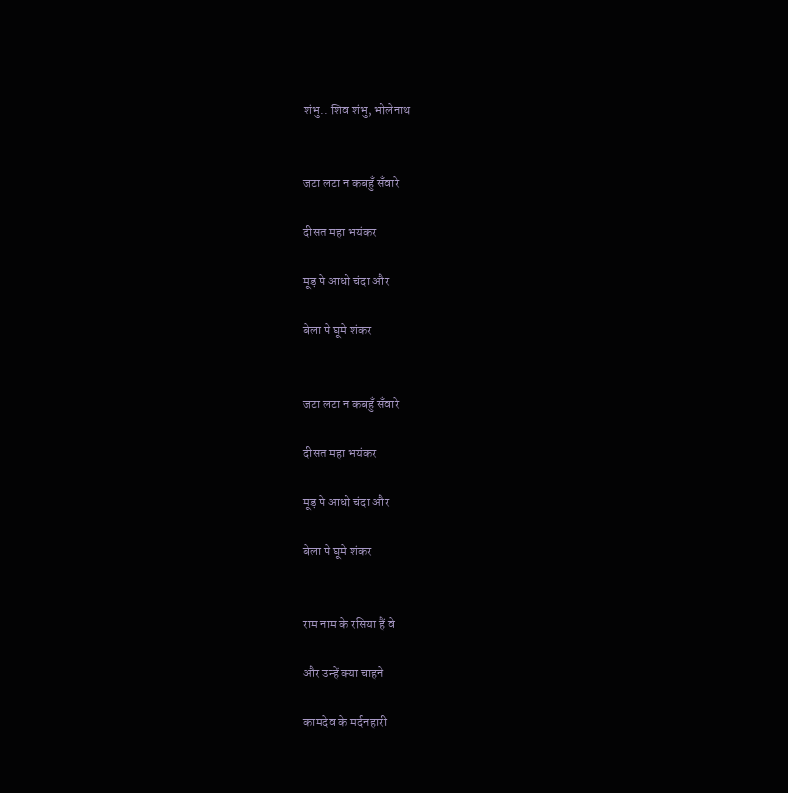शंभु.. शिव शंभु, भोलेनाथ


जटा लटा न कबहुँ सँवारे

दीसत महा भयंकर

मूड़ पे आधो चंदा और

बेला पे घूमे शंकर


जटा लटा न कबहुँ सँवारे

दीसत महा भयंकर

मूड़ पे आधो चंदा और

बेला पे घूमे शंकर


राम नाम के रसिया हैं वे

और उन्हें क्या चाहने

कामदेव के मर्दनहारी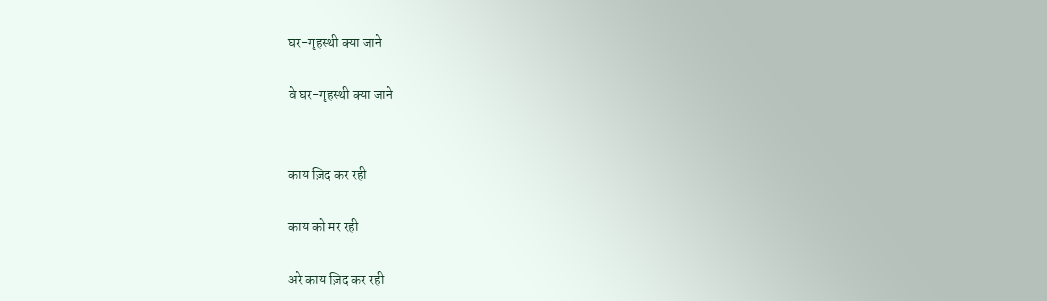घर-गृहस्थी क्या जाने

वे घर-गृहस्थी क्या जाने


काय ज़िद कर रही

काय को मर रही

अरे काय ज़िद कर रही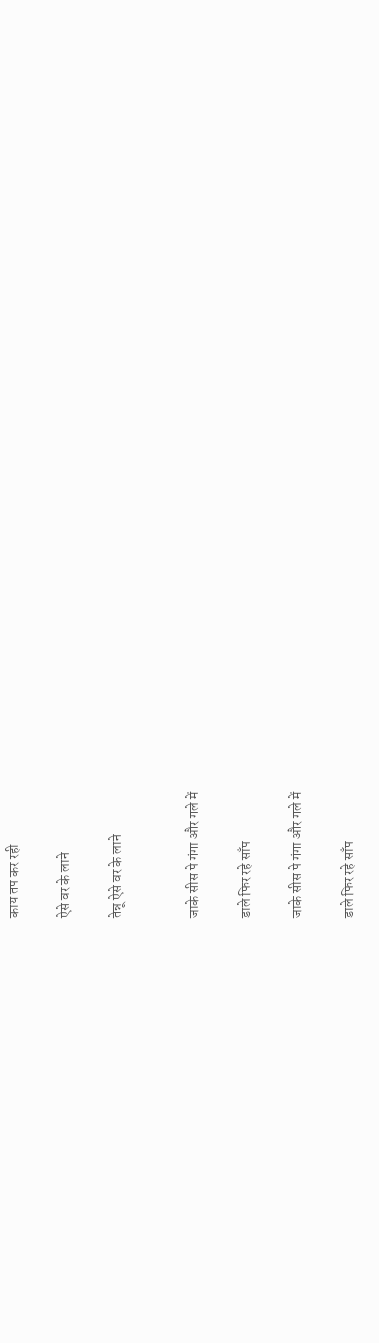काय तप कर रही

ऐसे वर के लाने

तेन्नू ऐसे वर के लाने


जाके सीस पे गंगा और गले में

डाले फिर रहे साँप

जाके सीस पे गंगा और गले में

डाले फिर रहे साँप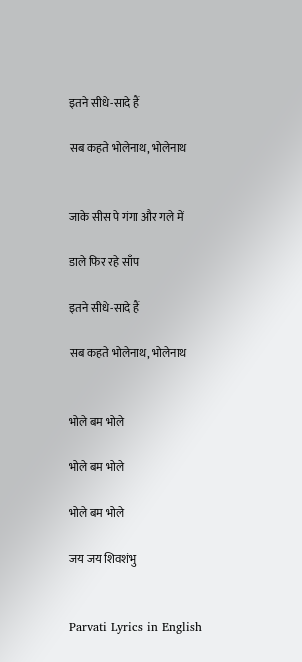इतने सीधे-सादे हैं

सब कहते भोलेनाथ, भोलेनाथ


जाके सीस पे गंगा और गले में

डाले फिर रहे साँप

इतने सीधे-सादे हैं

सब कहते भोलेनाथ, भोलेनाथ


भोले बम भोले

भोले बम भोले

भोले बम भोले

जय जय शिवशंभु


Parvati Lyrics in English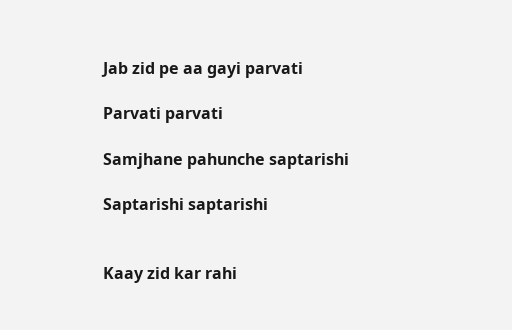Jab zid pe aa gayi parvati

Parvati parvati

Samjhane pahunche saptarishi

Saptarishi saptarishi


Kaay zid kar rahi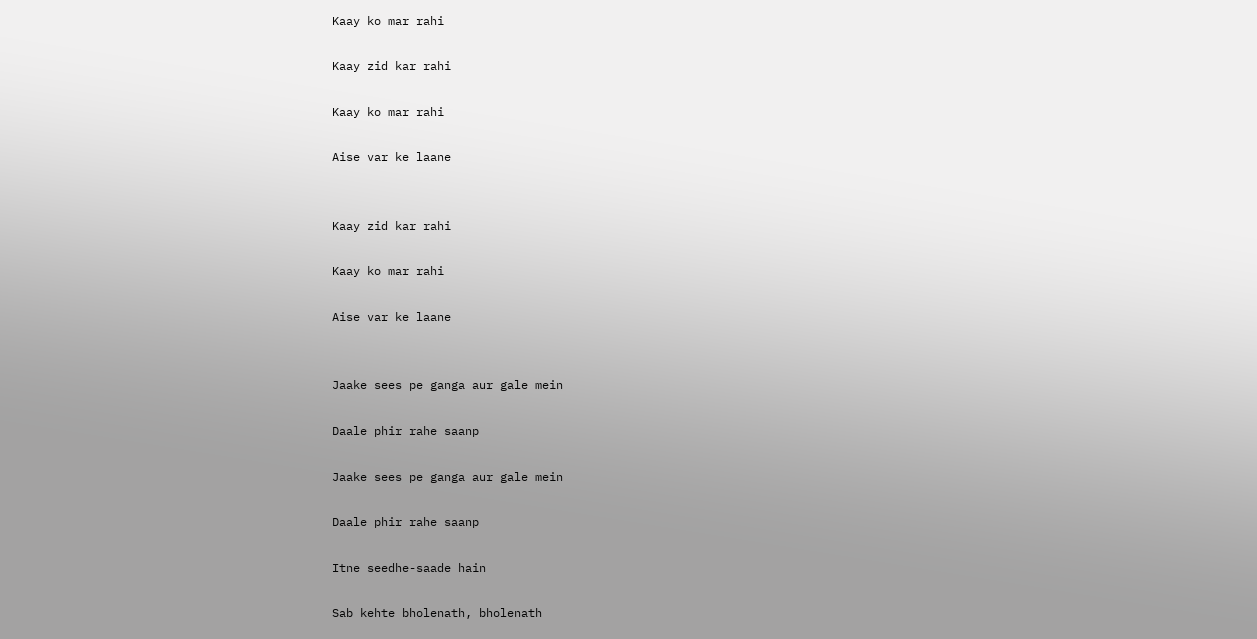Kaay ko mar rahi

Kaay zid kar rahi

Kaay ko mar rahi

Aise var ke laane


Kaay zid kar rahi

Kaay ko mar rahi

Aise var ke laane


Jaake sees pe ganga aur gale mein

Daale phir rahe saanp

Jaake sees pe ganga aur gale mein

Daale phir rahe saanp

Itne seedhe-saade hain

Sab kehte bholenath, bholenath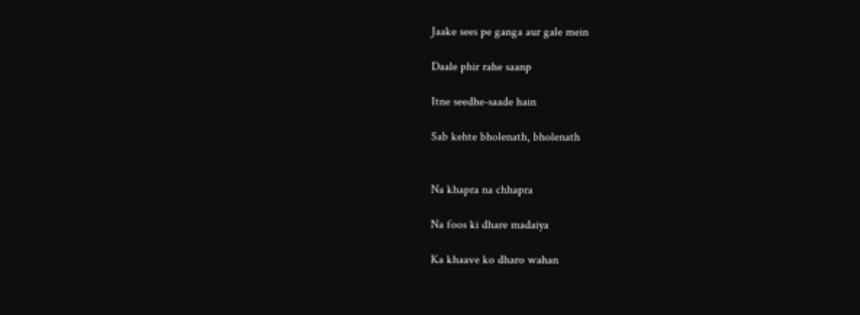Jaake sees pe ganga aur gale mein

Daale phir rahe saanp

Itne seedhe-saade hain

Sab kehte bholenath, bholenath


Na khapra na chhapra

Na foos ki dhare madaiya

Ka khaave ko dharo wahan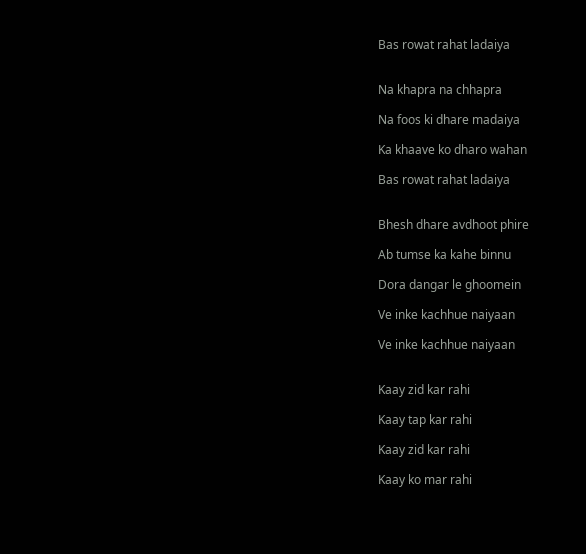Bas rowat rahat ladaiya


Na khapra na chhapra

Na foos ki dhare madaiya

Ka khaave ko dharo wahan

Bas rowat rahat ladaiya


Bhesh dhare avdhoot phire

Ab tumse ka kahe binnu

Dora dangar le ghoomein

Ve inke kachhue naiyaan

Ve inke kachhue naiyaan


Kaay zid kar rahi

Kaay tap kar rahi

Kaay zid kar rahi

Kaay ko mar rahi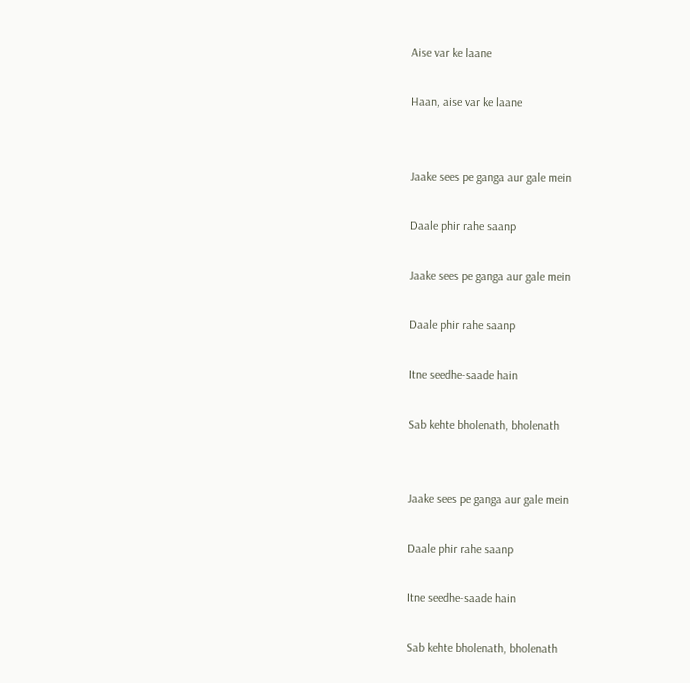Aise var ke laane

Haan, aise var ke laane


Jaake sees pe ganga aur gale mein

Daale phir rahe saanp

Jaake sees pe ganga aur gale mein

Daale phir rahe saanp

Itne seedhe-saade hain

Sab kehte bholenath, bholenath


Jaake sees pe ganga aur gale mein

Daale phir rahe saanp

Itne seedhe-saade hain

Sab kehte bholenath, bholenath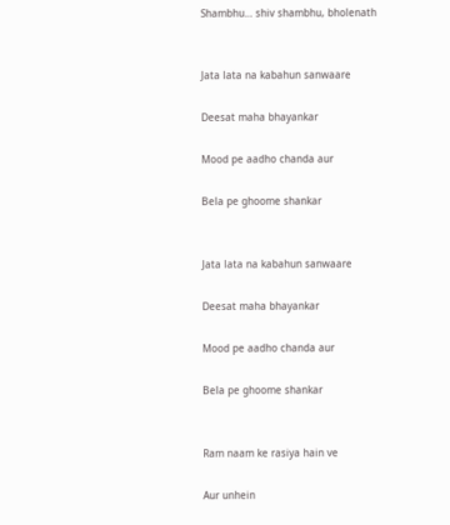Shambhu… shiv shambhu, bholenath


Jata lata na kabahun sanwaare

Deesat maha bhayankar

Mood pe aadho chanda aur

Bela pe ghoome shankar


Jata lata na kabahun sanwaare

Deesat maha bhayankar

Mood pe aadho chanda aur

Bela pe ghoome shankar


Ram naam ke rasiya hain ve

Aur unhein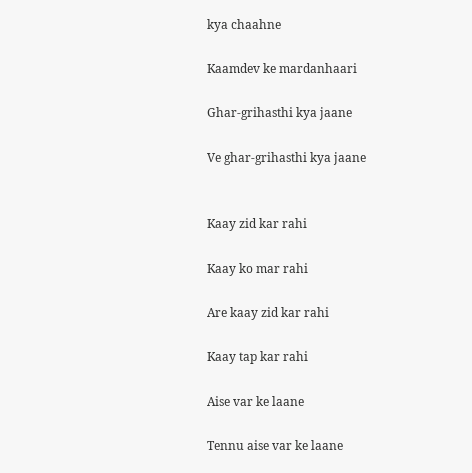kya chaahne

Kaamdev ke mardanhaari

Ghar-grihasthi kya jaane

Ve ghar-grihasthi kya jaane


Kaay zid kar rahi

Kaay ko mar rahi

Are kaay zid kar rahi

Kaay tap kar rahi

Aise var ke laane

Tennu aise var ke laane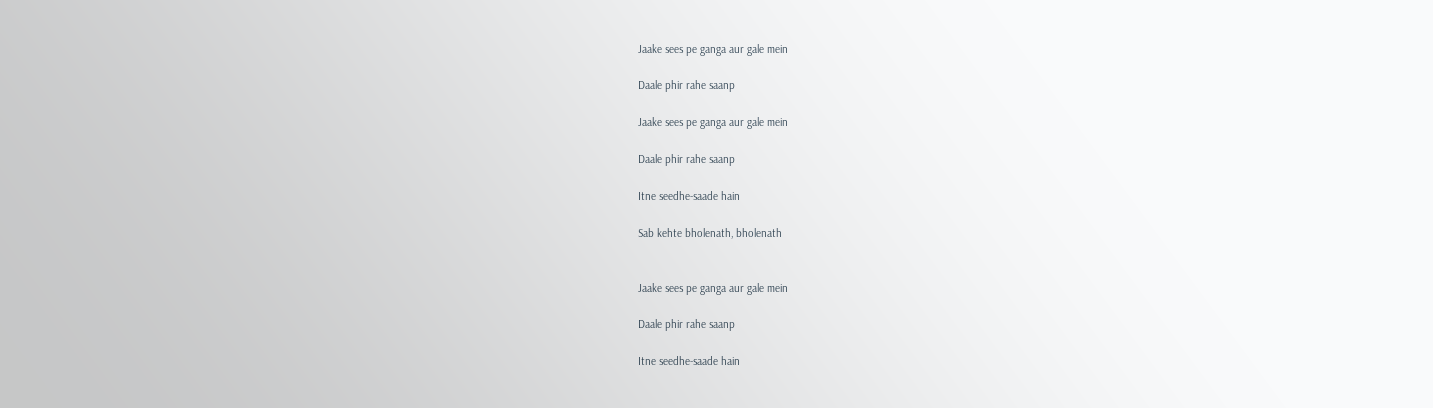Jaake sees pe ganga aur gale mein

Daale phir rahe saanp

Jaake sees pe ganga aur gale mein

Daale phir rahe saanp

Itne seedhe-saade hain

Sab kehte bholenath, bholenath


Jaake sees pe ganga aur gale mein

Daale phir rahe saanp

Itne seedhe-saade hain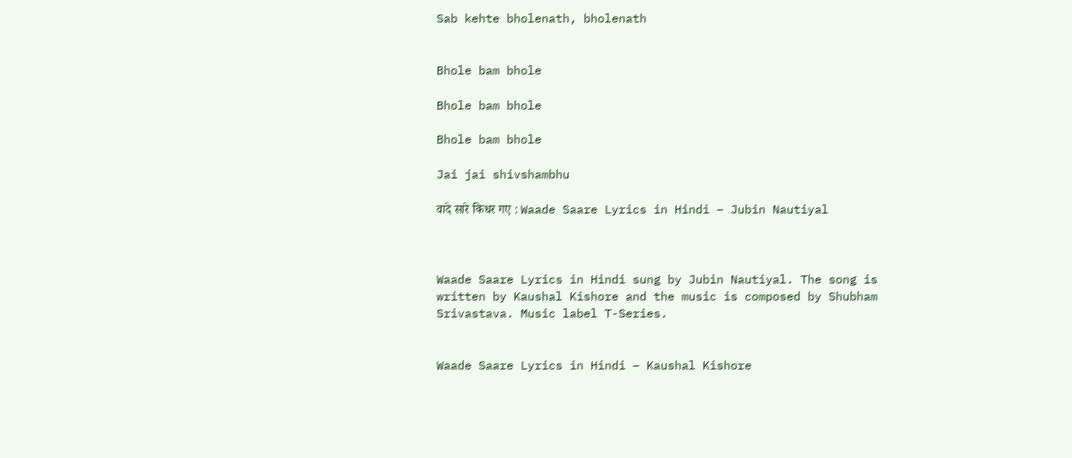Sab kehte bholenath, bholenath


Bhole bam bhole

Bhole bam bhole

Bhole bam bhole

Jai jai shivshambhu

वादे सारे किधर गए : Waade Saare Lyrics in Hindi – Jubin Nautiyal



Waade Saare Lyrics in Hindi sung by Jubin Nautiyal. The song is written by Kaushal Kishore and the music is composed by Shubham Srivastava. Music label T-Series.


Waade Saare Lyrics in Hindi – Kaushal Kishore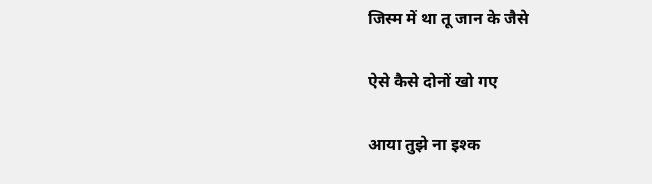जिस्म में था तू जान के जैसे

ऐसे कैसे दोनों खो गए

आया तुझे ना इश्क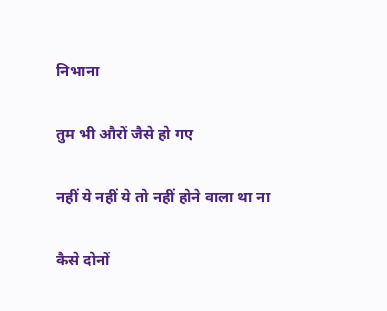निभाना

तुम भी औरों जैसे हो गए

नहीं ये नहीं ये तो नहीं होने वाला था ना

कैसे दोनों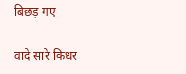बिछड़ गए

वादे सारे किधर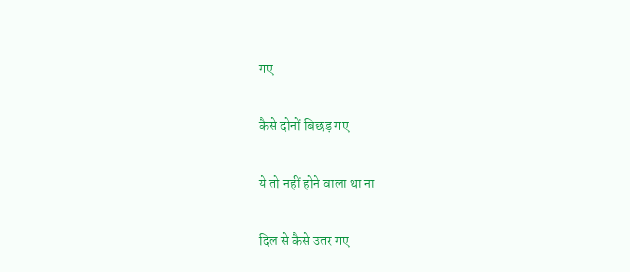गए

कैसे दोनों बिछड़ गए

ये तो नहीं होने वाला था ना

दिल से कैसे उतर गए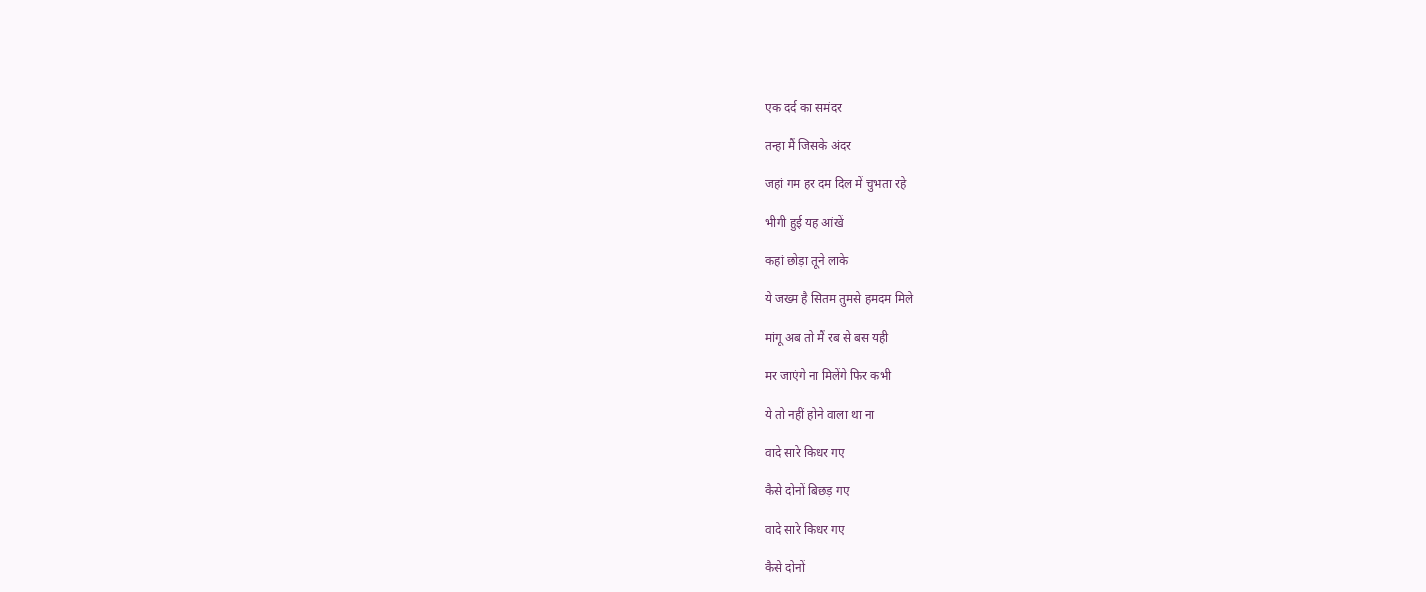एक दर्द का समंदर

तन्हा मैं जिसके अंदर

जहां गम हर दम दिल में चुभता रहे

भीगी हुई यह आंखें

कहां छोड़ा तूने लाके

ये जख्म है सितम तुमसे हमदम मिले

मांगू अब तो मैं रब से बस यही

मर जाएंगे ना मिलेंगे फिर कभी

ये तो नहीं होने वाला था ना

वादे सारे किधर गए

कैसे दोनों बिछड़ गए

वादे सारे किधर गए

कैसे दोनों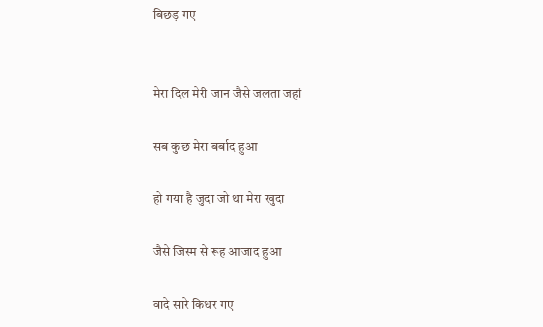बिछड़ गए


मेरा दिल मेरी जान जैसे जलता जहां

सब कुछ मेरा बर्बाद हुआ

हो गया है जुदा जो था मेरा खुदा

जैसे जिस्म से रूह आजाद हुआ

वादे सारे किधर गए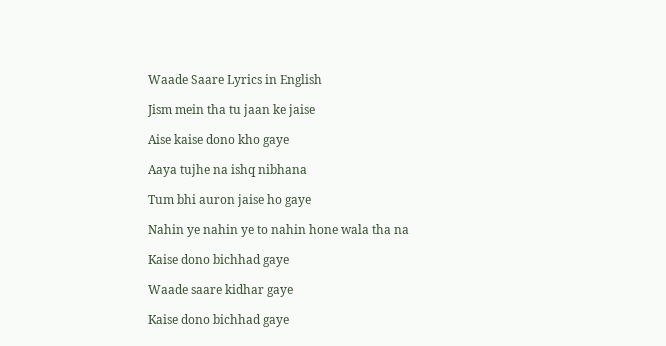Waade Saare Lyrics in English

Jism mein tha tu jaan ke jaise

Aise kaise dono kho gaye

Aaya tujhe na ishq nibhana

Tum bhi auron jaise ho gaye

Nahin ye nahin ye to nahin hone wala tha na

Kaise dono bichhad gaye

Waade saare kidhar gaye

Kaise dono bichhad gaye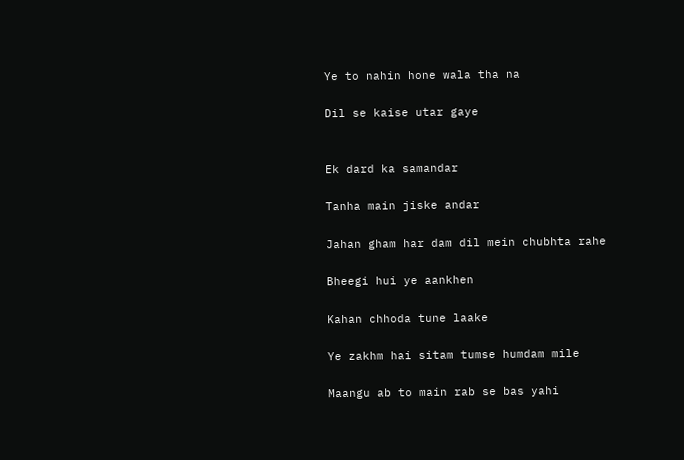Ye to nahin hone wala tha na

Dil se kaise utar gaye


Ek dard ka samandar

Tanha main jiske andar

Jahan gham har dam dil mein chubhta rahe

Bheegi hui ye aankhen

Kahan chhoda tune laake

Ye zakhm hai sitam tumse humdam mile

Maangu ab to main rab se bas yahi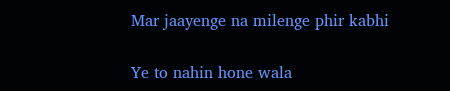Mar jaayenge na milenge phir kabhi

Ye to nahin hone wala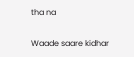tha na

Waade saare kidhar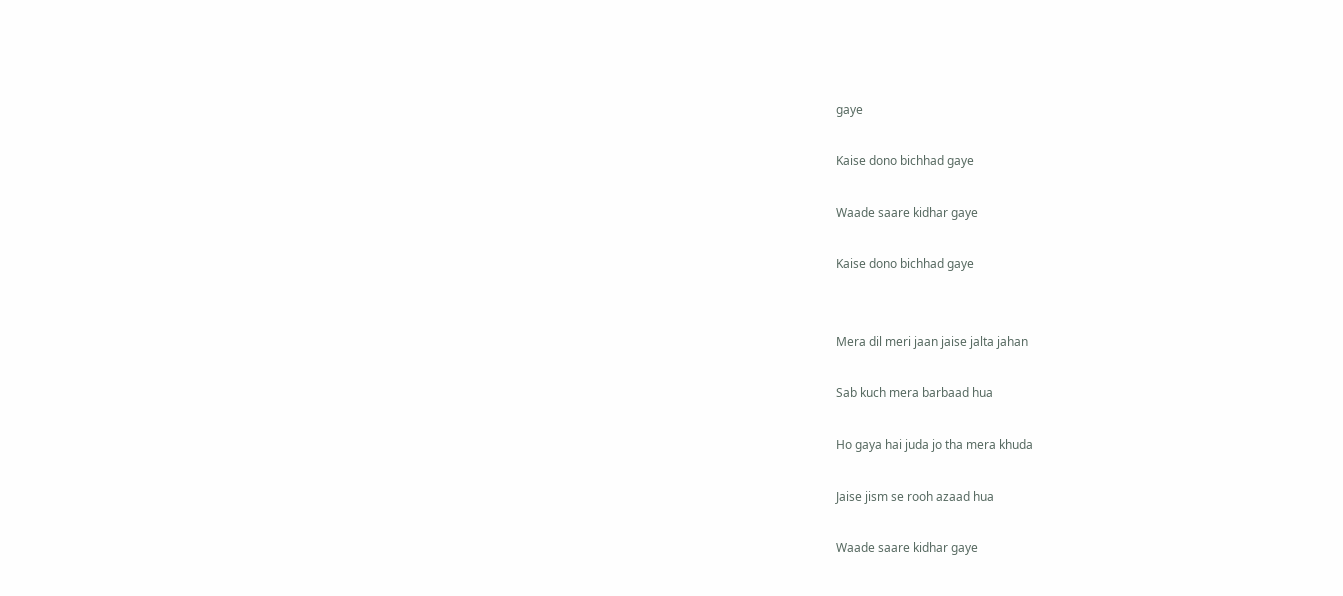gaye

Kaise dono bichhad gaye

Waade saare kidhar gaye

Kaise dono bichhad gaye


Mera dil meri jaan jaise jalta jahan

Sab kuch mera barbaad hua

Ho gaya hai juda jo tha mera khuda

Jaise jism se rooh azaad hua

Waade saare kidhar gaye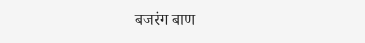बजरंग बाण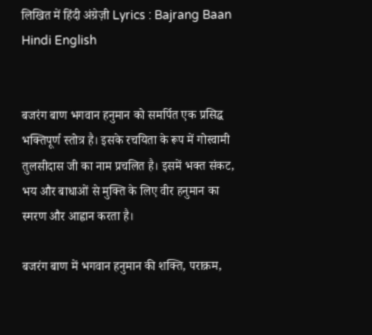लिखित में हिंदी अंग्रेज़ी Lyrics : Bajrang Baan Hindi English


बजरंग बाण भगवान हनुमान को समर्पित एक प्रसिद्ध भक्तिपूर्ण स्तोत्र है। इसके रचयिता के रूप में गोस्वामी तुलसीदास जी का नाम प्रचलित है। इसमें भक्त संकट, भय और बाधाओं से मुक्ति के लिए वीर हनुमान का स्मरण और आह्वान करता है।

बजरंग बाण में भगवान हनुमान की शक्ति, पराक्रम,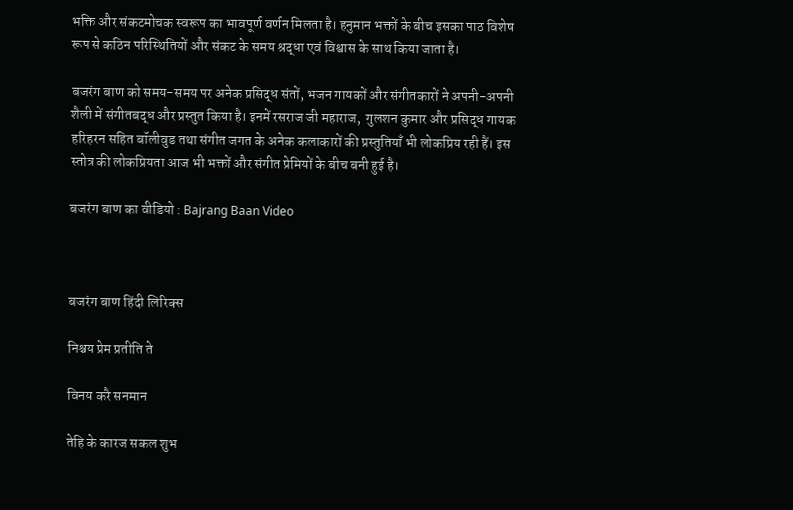भक्ति और संकटमोचक स्वरूप का भावपूर्ण वर्णन मिलता है। हनुमान भक्तों के बीच इसका पाठ विशेष रूप से कठिन परिस्थितियों और संकट के समय श्रद्धा एवं विश्वास के साथ किया जाता है।

बजरंग बाण को समय-समय पर अनेक प्रसिद्ध संतों, भजन गायकों और संगीतकारों ने अपनी-अपनी शैली में संगीतबद्ध और प्रस्तुत किया है। इनमें रसराज जी महाराज,  गुलशन कुमार और प्रसिद्ध गायक हरिहरन सहित बॉलीवुड तथा संगीत जगत के अनेक कलाकारों की प्रस्तुतियाँ भी लोकप्रिय रही हैं। इस स्तोत्र की लोकप्रियता आज भी भक्तों और संगीत प्रेमियों के बीच बनी हुई है।

बजरंग बाण का वीडियो : Bajrang Baan Video



बजरंग बाण हिंदी लिरिक्स

निश्चय प्रेम प्रतीति ते

विनय करै सनमान

तेहि के कारज सकल शुभ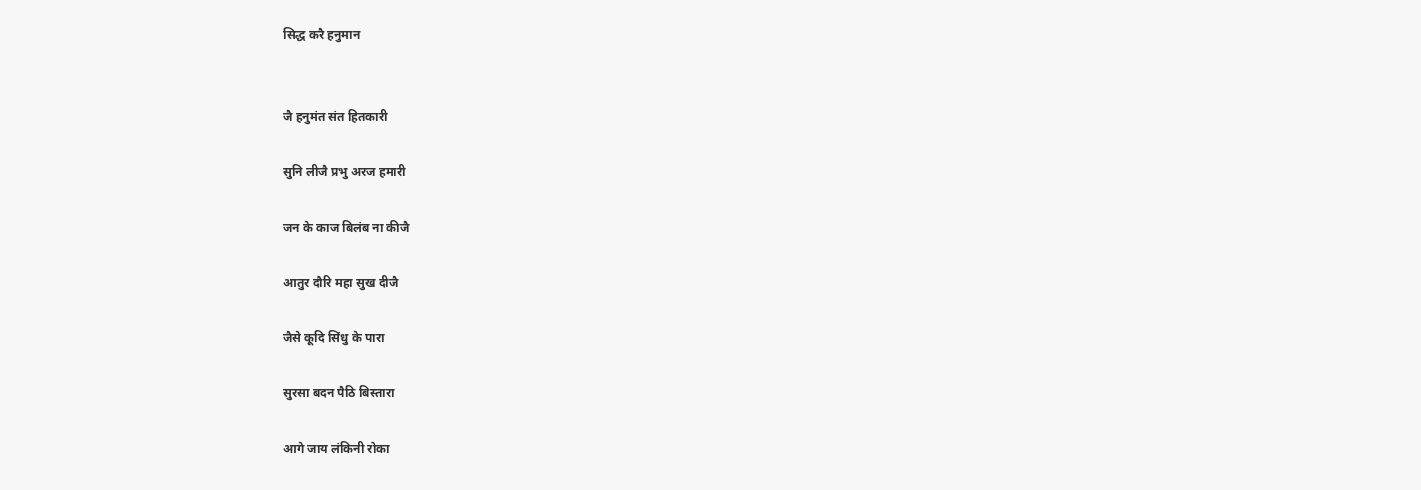सिद्ध करै हनुमान


जै हनुमंत संत हितकारी

सुनि लीजै प्रभु अरज हमारी

जन के काज बिलंब ना कीजै

आतुर दौरि महा सुख दीजै

जैसे कूदि सिंधु के पारा

सुरसा बदन पैठि बिस्तारा

आगे जाय लंकिनी रोका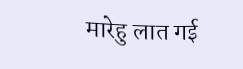मारेहु लात गई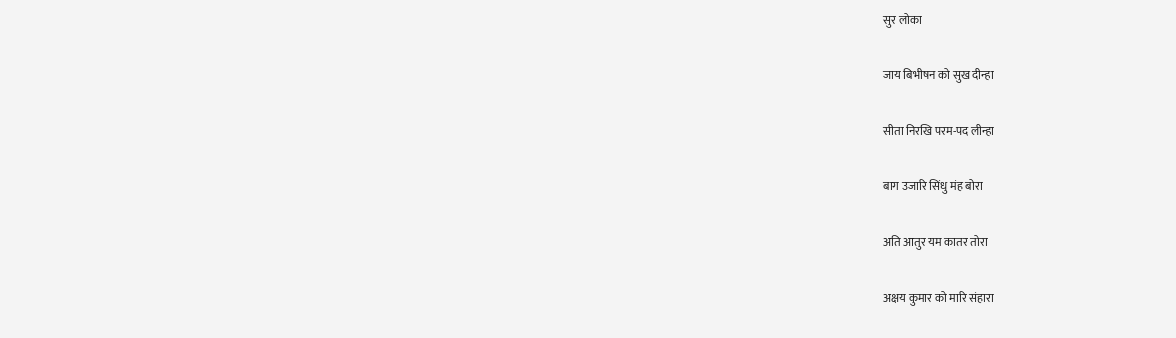सुर लोका

जाय बिभीषन को सुख दीन्हा

सीता निरखि परम-पद लीन्हा

बाग उजारि सिंधु मंह बोरा

अति आतुर यम कातर तोरा

अक्षय कुमार को मारि संहारा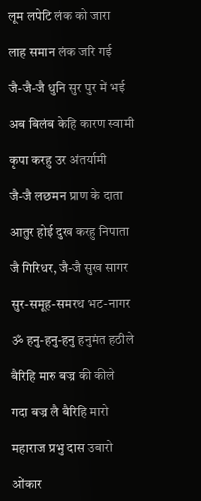लूम लपेटि लंक को जारा

लाह समान लंक जरि गई

जै-जै-जै धुनि सुर पुर में भई

अब बिलंब केहि कारण स्वामी

कृपा करहु उर अंतर्यामी

जै-जै लछमन प्राण के दाता

आतुर होई दुख करहु निपाता

जै गिरिधर, जै-जै सुख सागर

सुर-समूह-समरथ भट-नागर

ॐ हनु-हनु-हनु हनुमंत हठीले

बैरिहि मारु बज्र की कीले

गदा बज्र लै बैरिहि मारो

महाराज प्रभु दास उबारो

ओंकार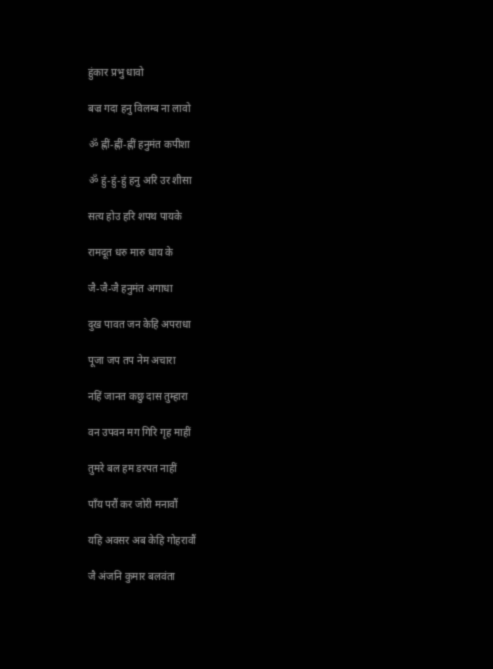हुंकार प्रभु धावो

बज्र गदा हनु विलम्ब ना लावो

ॐ ह्नीं-ह्नीं-ह्नीं हनुमंत कपीशा

ॐ हुं-हुं-हुं हनु अरि उर शीसा

सत्य होउ हरि शपथ पायके

रामदूत धरु मारु धाय के

जै-जै-जै हनुमंत अगाधा

दुख पावत जन केहि अपराधा

पूजा जप तप नेम अचारा

नहिं जानत कछु दास तुम्हारा

वन उपवन मग गिरि गृह माहीं

तुमरे बल हम डरपत नाहीं

पाँय परौं कर जोरी मनावौं

यहि अवसर अब केहि गोहरावौं

जै अंजनि कुमार बलवंता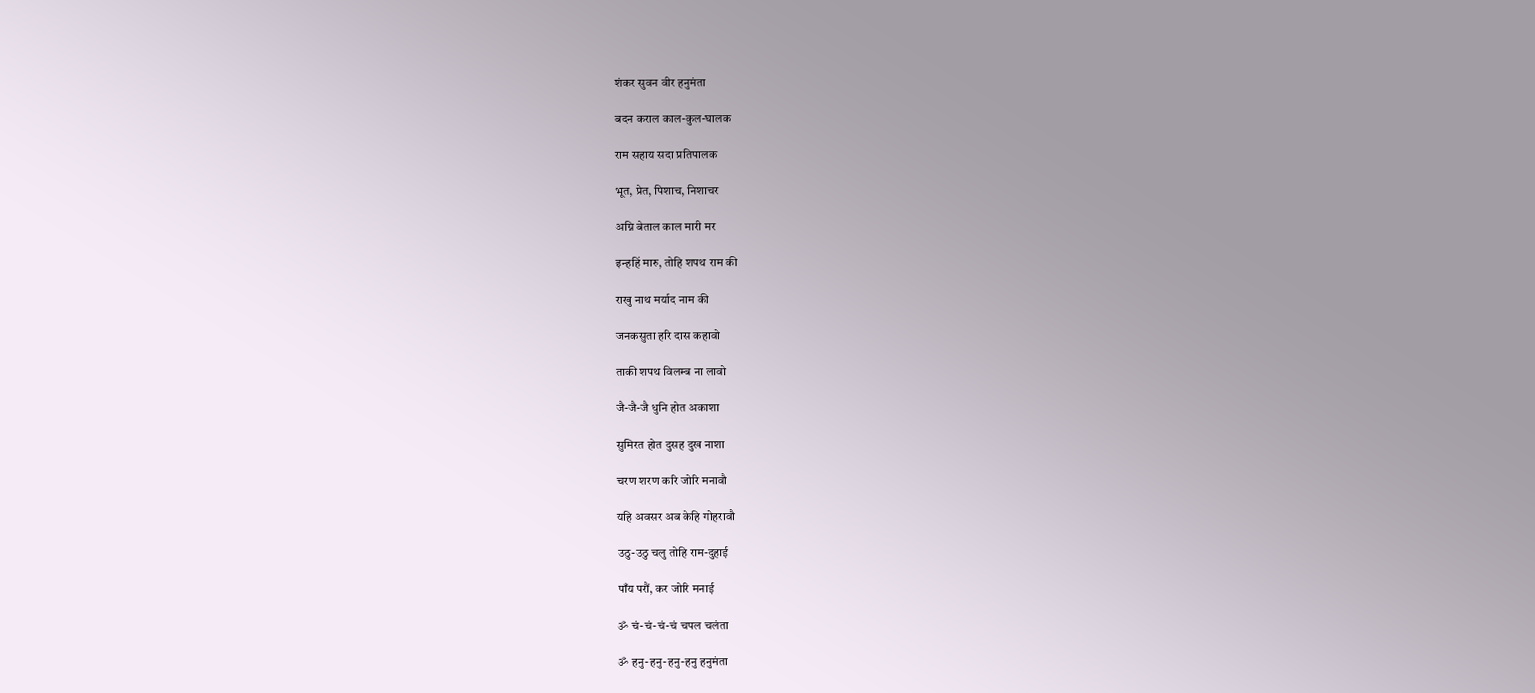शंकर सुवन वीर हनुमंता

बदन कराल काल-कुल-घालक

राम सहाय सदा प्रतिपालक

भूत, प्रेत, पिशाच, निशाचर

अग्नि बेताल काल मारी मर

इन्हहिं मारु, तोहि शपथ राम की

राखु नाथ मर्याद नाम की

जनकसुता हरि दास कहावो

ताकी शपथ विलम्ब ना लावो

जै-जै-जै धुनि होत अकाशा

सुमिरत होत दुसह दुख नाशा

चरण शरण करि जोरि मनावौ

यहि अवसर अब केहि गोहरावौ

उठु-उठु चलु तोहि राम-दुहाई

पाँय परौं, कर जोरि मनाई

ॐ चं-चं-चं-चं चपल चलंता

ॐ हनु-हनु-हनु-हनु हनुमंता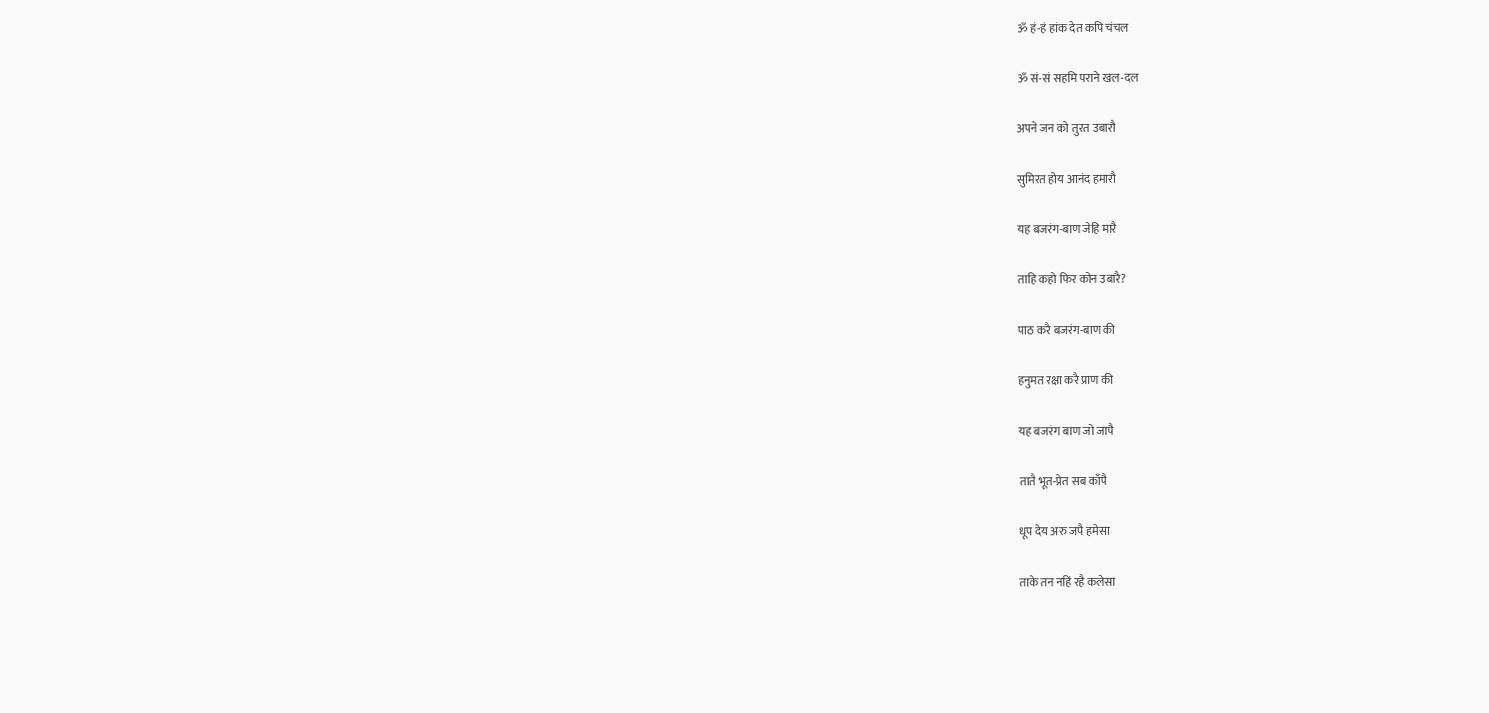ॐ हं-हं हांक देत कपि चंचल

ॐ सं-सं सहमि पराने खल-दल

अपने जन को तुरत उबारौ

सुमिरत होय आनंद हमारौ

यह बजरंग-बाण जेहि मारै

ताहि कहो फिर कोन उबारै?

पाठ करै बजरंग-बाण की

हनुमत रक्षा करै प्राण की

यह बजरंग बाण जो जापै

तातै भूत-प्रेत सब काँपै

धूप देय अरु जपै हमेसा

ताके तन नहिं रहै कलेसा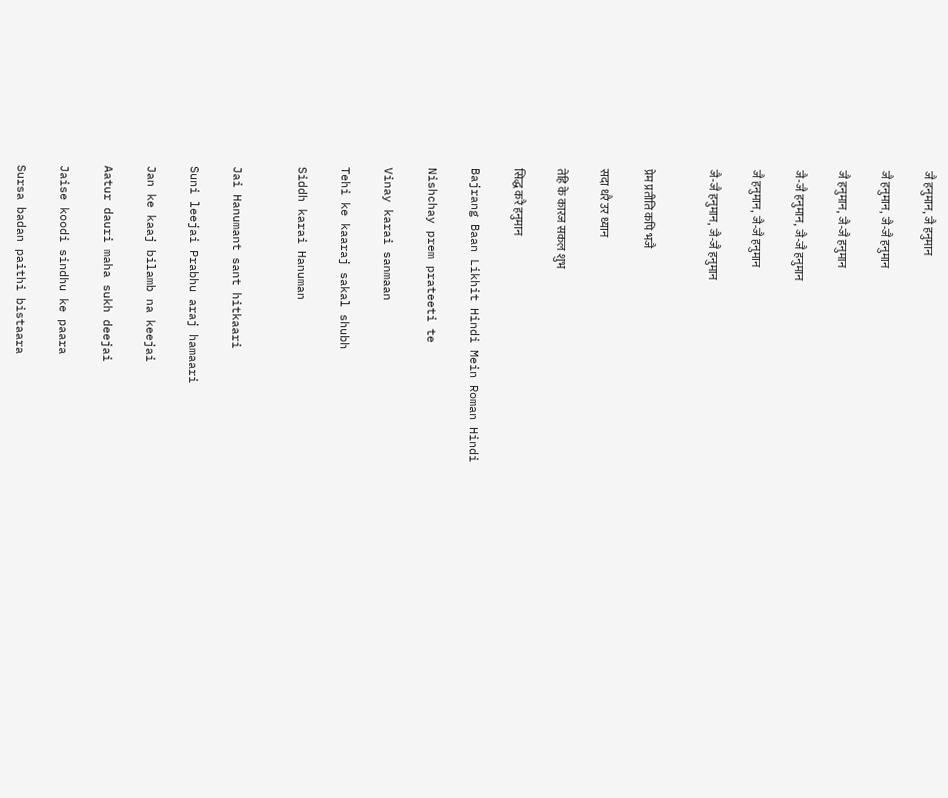जै हनुमान, जै हनुमान

जै हनुमान, जै-जै हनुमान

जै हनुमान, जै-जै हनुमान

जै-जै हनुमान, जै-जै हनुमान

जै हनुमान, जै-जै हनुमान

जै-जै हनुमान, जै-जै हनुमान


प्रेम प्रतीति कपि भजै

सदा धरै उर ध्यान

तेहि के कारज सकल शुभ

सिद्ध करै हनुमान

Bajrang Baan Likhit Hindi Mein Roman Hindi

Nishchay prem prateeti te

Vinay karai sanmaan

Tehi ke kaaraj sakal shubh

Siddh karai Hanuman


Jai Hanumant sant hitkaari

Suni leejai Prabhu araj hamaari

Jan ke kaaj bilamb na keejai

Aatur dauri maha sukh deejai

Jaise koodi sindhu ke paara

Sursa badan paithi bistaara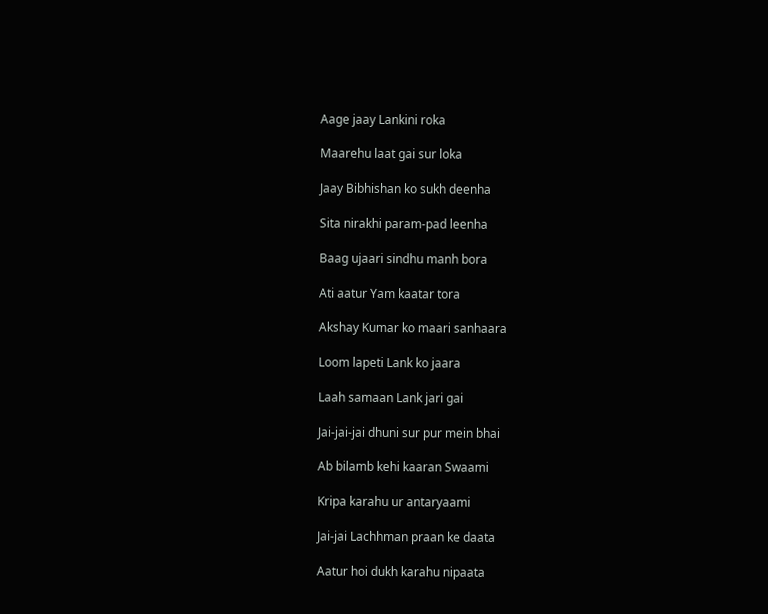Aage jaay Lankini roka

Maarehu laat gai sur loka

Jaay Bibhishan ko sukh deenha

Sita nirakhi param-pad leenha

Baag ujaari sindhu manh bora

Ati aatur Yam kaatar tora

Akshay Kumar ko maari sanhaara

Loom lapeti Lank ko jaara

Laah samaan Lank jari gai

Jai-jai-jai dhuni sur pur mein bhai

Ab bilamb kehi kaaran Swaami

Kripa karahu ur antaryaami

Jai-jai Lachhman praan ke daata

Aatur hoi dukh karahu nipaata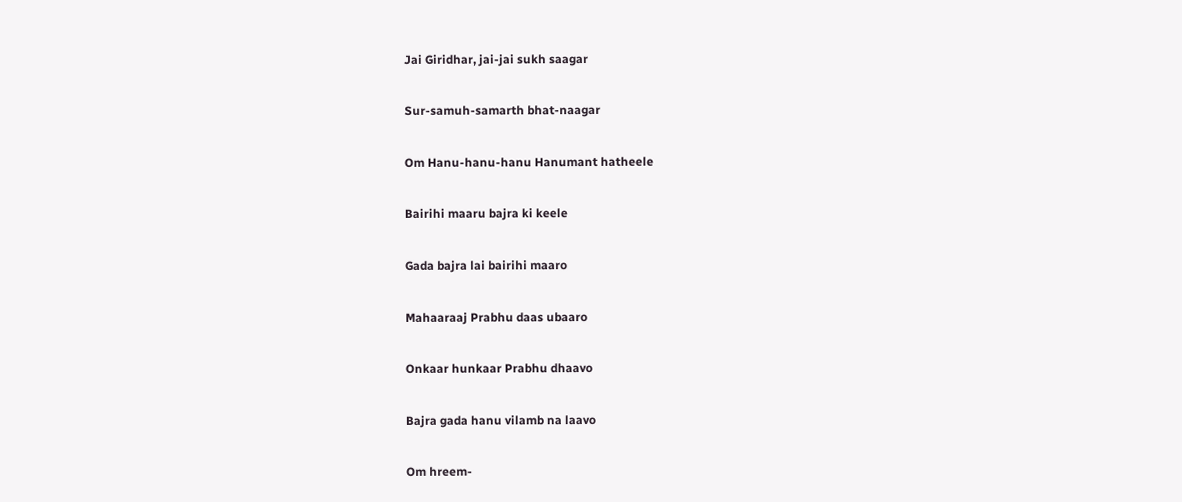Jai Giridhar, jai-jai sukh saagar

Sur-samuh-samarth bhat-naagar

Om Hanu-hanu-hanu Hanumant hatheele

Bairihi maaru bajra ki keele

Gada bajra lai bairihi maaro

Mahaaraaj Prabhu daas ubaaro

Onkaar hunkaar Prabhu dhaavo

Bajra gada hanu vilamb na laavo

Om hreem-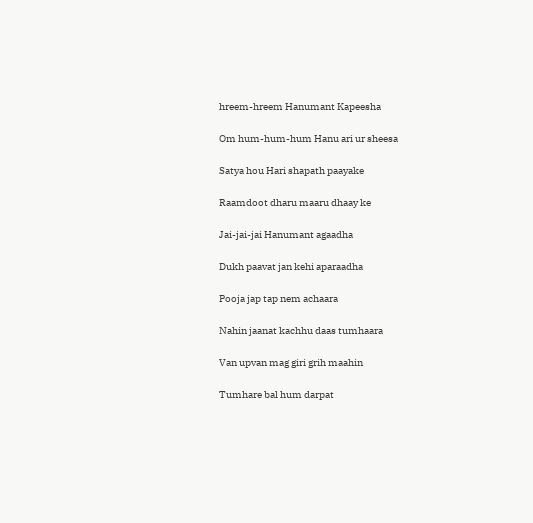hreem-hreem Hanumant Kapeesha

Om hum-hum-hum Hanu ari ur sheesa

Satya hou Hari shapath paayake

Raamdoot dharu maaru dhaay ke

Jai-jai-jai Hanumant agaadha

Dukh paavat jan kehi aparaadha

Pooja jap tap nem achaara

Nahin jaanat kachhu daas tumhaara

Van upvan mag giri grih maahin

Tumhare bal hum darpat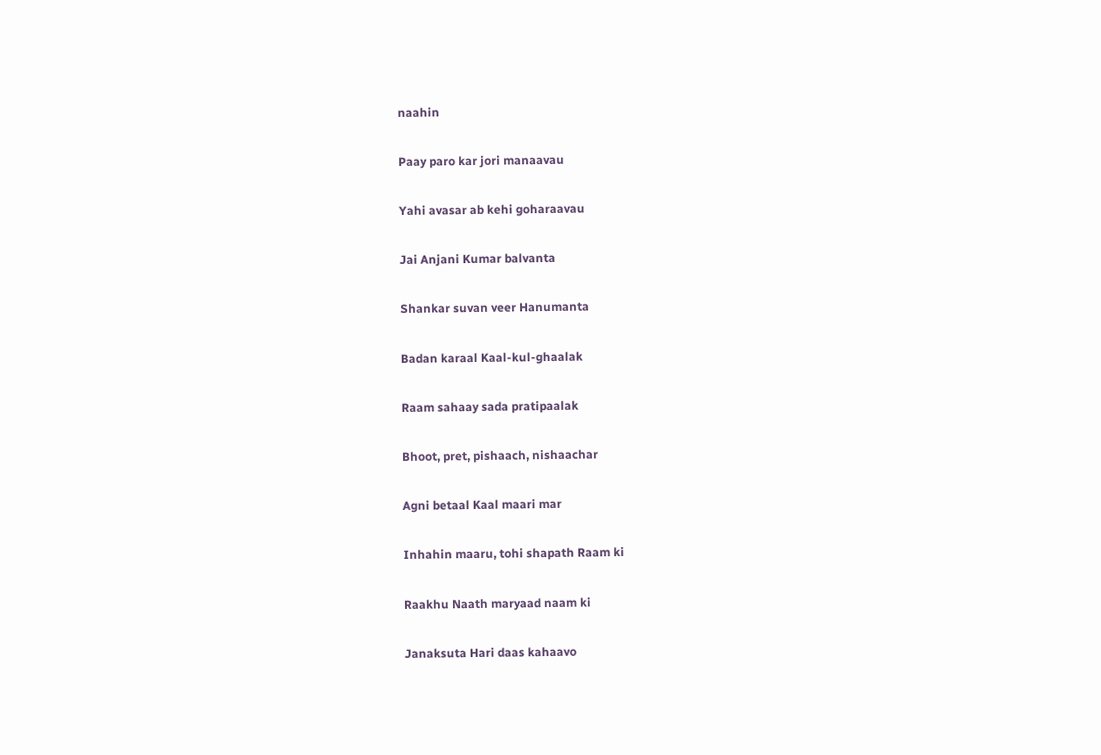naahin

Paay paro kar jori manaavau

Yahi avasar ab kehi goharaavau

Jai Anjani Kumar balvanta

Shankar suvan veer Hanumanta

Badan karaal Kaal-kul-ghaalak

Raam sahaay sada pratipaalak

Bhoot, pret, pishaach, nishaachar

Agni betaal Kaal maari mar

Inhahin maaru, tohi shapath Raam ki

Raakhu Naath maryaad naam ki

Janaksuta Hari daas kahaavo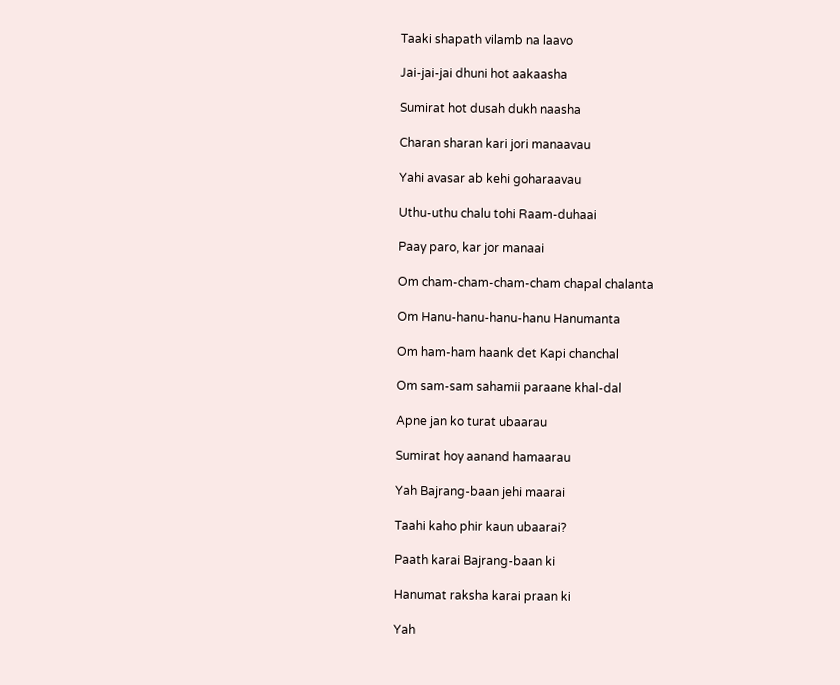Taaki shapath vilamb na laavo

Jai-jai-jai dhuni hot aakaasha

Sumirat hot dusah dukh naasha

Charan sharan kari jori manaavau

Yahi avasar ab kehi goharaavau

Uthu-uthu chalu tohi Raam-duhaai

Paay paro, kar jor manaai

Om cham-cham-cham-cham chapal chalanta

Om Hanu-hanu-hanu-hanu Hanumanta

Om ham-ham haank det Kapi chanchal

Om sam-sam sahamii paraane khal-dal

Apne jan ko turat ubaarau

Sumirat hoy aanand hamaarau

Yah Bajrang-baan jehi maarai

Taahi kaho phir kaun ubaarai?

Paath karai Bajrang-baan ki

Hanumat raksha karai praan ki

Yah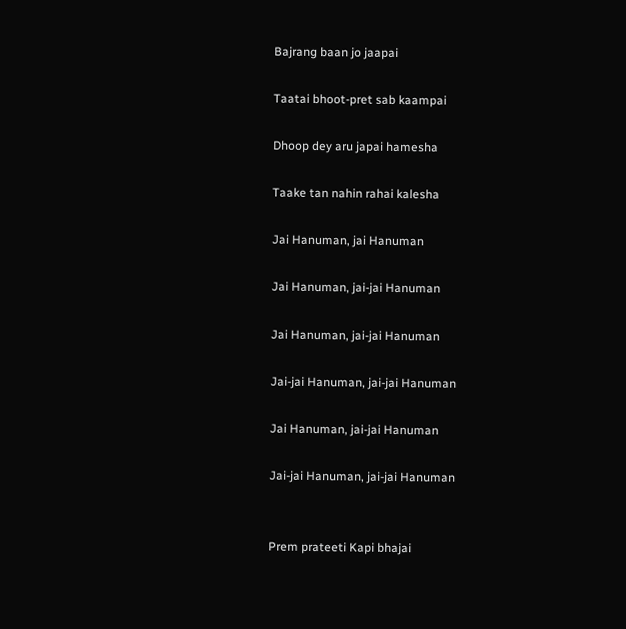Bajrang baan jo jaapai

Taatai bhoot-pret sab kaampai

Dhoop dey aru japai hamesha

Taake tan nahin rahai kalesha

Jai Hanuman, jai Hanuman

Jai Hanuman, jai-jai Hanuman

Jai Hanuman, jai-jai Hanuman

Jai-jai Hanuman, jai-jai Hanuman

Jai Hanuman, jai-jai Hanuman

Jai-jai Hanuman, jai-jai Hanuman


Prem prateeti Kapi bhajai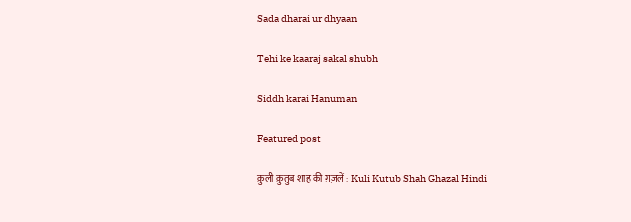Sada dharai ur dhyaan

Tehi ke kaaraj sakal shubh

Siddh karai Hanuman

Featured post

क़ुली क़ुतुब शाह की ग़ज़लें : Kuli Kutub Shah Ghazal Hindi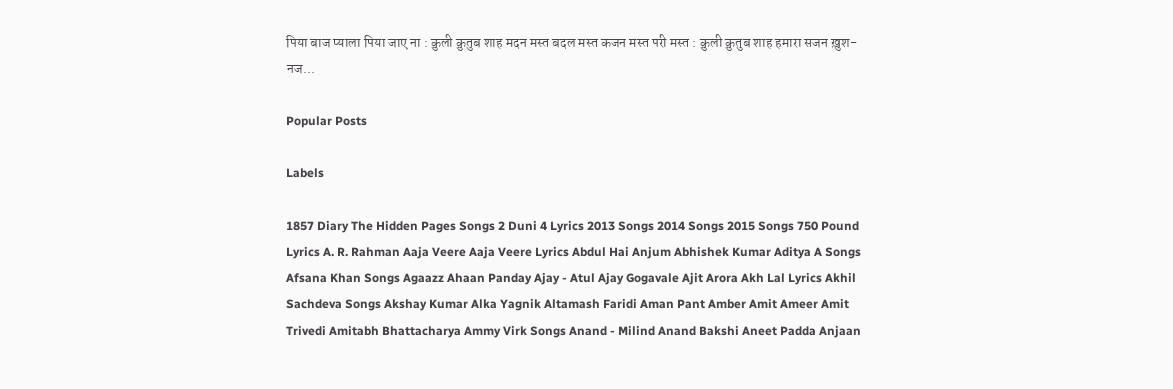पिया बाज प्याला पिया जाए ना : क़ुली क़ुतुब शाह मदन मस्त बदल मस्त कजन मस्त परी मस्त : क़ुली क़ुतुब शाह हमारा सजन ख़ुश-नज...

Popular Posts

Labels

1857 Diary The Hidden Pages Songs 2 Duni 4 Lyrics 2013 Songs 2014 Songs 2015 Songs 750 Pound Lyrics A. R. Rahman Aaja Veere Aaja Veere Lyrics Abdul Hai Anjum Abhishek Kumar Aditya A Songs Afsana Khan Songs Agaazz Ahaan Panday Ajay - Atul Ajay Gogavale Ajit Arora Akh Lal Lyrics Akhil Sachdeva Songs Akshay Kumar Alka Yagnik Altamash Faridi Aman Pant Amber Amit Ameer Amit Trivedi Amitabh Bhattacharya Ammy Virk Songs Anand - Milind Anand Bakshi Aneet Padda Anjaan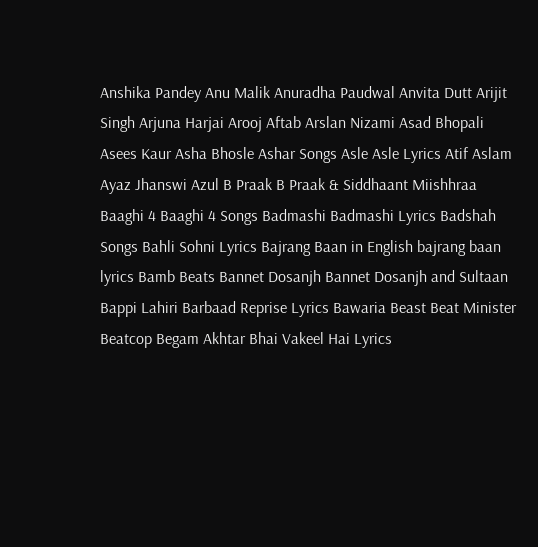Anshika Pandey Anu Malik Anuradha Paudwal Anvita Dutt Arijit Singh Arjuna Harjai Arooj Aftab Arslan Nizami Asad Bhopali Asees Kaur Asha Bhosle Ashar Songs Asle Asle Lyrics Atif Aslam Ayaz Jhanswi Azul B Praak B Praak & Siddhaant Miishhraa Baaghi 4 Baaghi 4 Songs Badmashi Badmashi Lyrics Badshah Songs Bahli Sohni Lyrics Bajrang Baan in English bajrang baan lyrics Bamb Beats Bannet Dosanjh Bannet Dosanjh and Sultaan Bappi Lahiri Barbaad Reprise Lyrics Bawaria Beast Beat Minister Beatcop Begam Akhtar Bhai Vakeel Hai Lyrics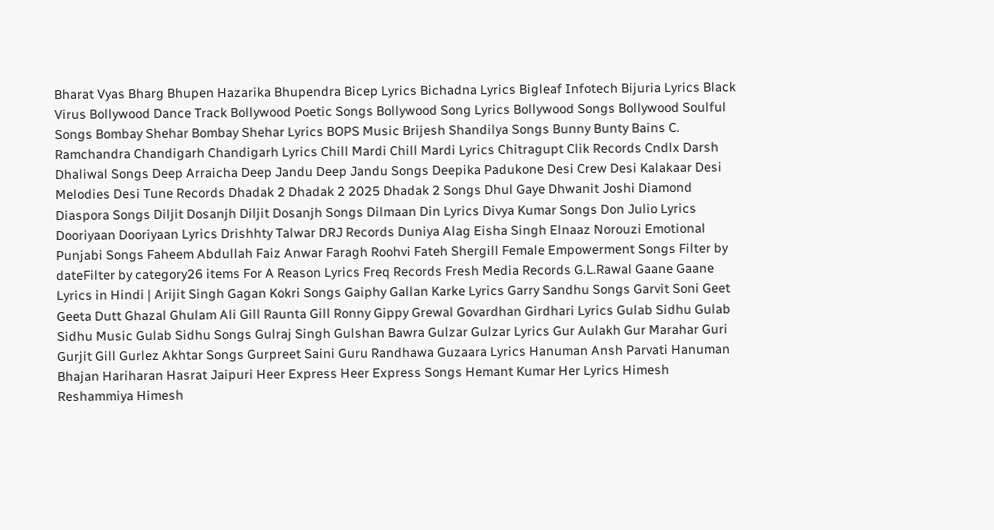Bharat Vyas Bharg Bhupen Hazarika Bhupendra Bicep Lyrics Bichadna Lyrics Bigleaf Infotech Bijuria Lyrics Black Virus Bollywood Dance Track Bollywood Poetic Songs Bollywood Song Lyrics Bollywood Songs Bollywood Soulful Songs Bombay Shehar Bombay Shehar Lyrics BOPS Music Brijesh Shandilya Songs Bunny Bunty Bains C. Ramchandra Chandigarh Chandigarh Lyrics Chill Mardi Chill Mardi Lyrics Chitragupt Clik Records Cndlx Darsh Dhaliwal Songs Deep Arraicha Deep Jandu Deep Jandu Songs Deepika Padukone Desi Crew Desi Kalakaar Desi Melodies Desi Tune Records Dhadak 2 Dhadak 2 2025 Dhadak 2 Songs Dhul Gaye Dhwanit Joshi Diamond Diaspora Songs Diljit Dosanjh Diljit Dosanjh Songs Dilmaan Din Lyrics Divya Kumar Songs Don Julio Lyrics Dooriyaan Dooriyaan Lyrics Drishhty Talwar DRJ Records Duniya Alag Eisha Singh Elnaaz Norouzi Emotional Punjabi Songs Faheem Abdullah Faiz Anwar Faragh Roohvi Fateh Shergill Female Empowerment Songs Filter by dateFilter by category26 items For A Reason Lyrics Freq Records Fresh Media Records G.L.Rawal Gaane Gaane Lyrics in Hindi | Arijit Singh Gagan Kokri Songs Gaiphy Gallan Karke Lyrics Garry Sandhu Songs Garvit Soni Geet Geeta Dutt Ghazal Ghulam Ali Gill Raunta Gill Ronny Gippy Grewal Govardhan Girdhari Lyrics Gulab Sidhu Gulab Sidhu Music Gulab Sidhu Songs Gulraj Singh Gulshan Bawra Gulzar Gulzar Lyrics Gur Aulakh Gur Marahar Guri Gurjit Gill Gurlez Akhtar Songs Gurpreet Saini Guru Randhawa Guzaara Lyrics Hanuman Ansh Parvati Hanuman Bhajan Hariharan Hasrat Jaipuri Heer Express Heer Express Songs Hemant Kumar Her Lyrics Himesh Reshammiya Himesh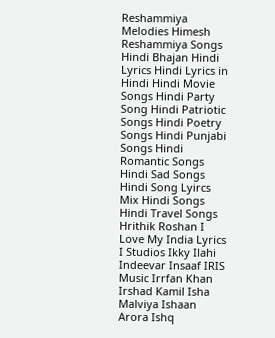Reshammiya Melodies Himesh Reshammiya Songs Hindi Bhajan Hindi Lyrics Hindi Lyrics in Hindi Hindi Movie Songs Hindi Party Song Hindi Patriotic Songs Hindi Poetry Songs Hindi Punjabi Songs Hindi Romantic Songs Hindi Sad Songs Hindi Song Lyircs Mix Hindi Songs Hindi Travel Songs Hrithik Roshan I Love My India Lyrics I Studios Ikky Ilahi Indeevar Insaaf IRIS Music Irrfan Khan Irshad Kamil Isha Malviya Ishaan Arora Ishq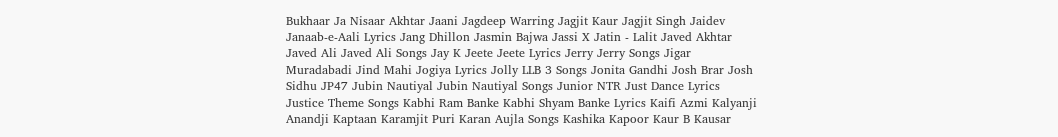Bukhaar Ja Nisaar Akhtar Jaani Jagdeep Warring Jagjit Kaur Jagjit Singh Jaidev Janaab-e-Aali Lyrics Jang Dhillon Jasmin Bajwa Jassi X Jatin - Lalit Javed Akhtar Javed Ali Javed Ali Songs Jay K Jeete Jeete Lyrics Jerry Jerry Songs Jigar Muradabadi Jind Mahi Jogiya Lyrics Jolly LLB 3 Songs Jonita Gandhi Josh Brar Josh Sidhu JP47 Jubin Nautiyal Jubin Nautiyal Songs Junior NTR Just Dance Lyrics Justice Theme Songs Kabhi Ram Banke Kabhi Shyam Banke Lyrics Kaifi Azmi Kalyanji Anandji Kaptaan Karamjit Puri Karan Aujla Songs Kashika Kapoor Kaur B Kausar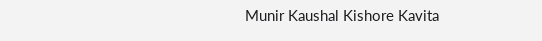Munir Kaushal Kishore Kavita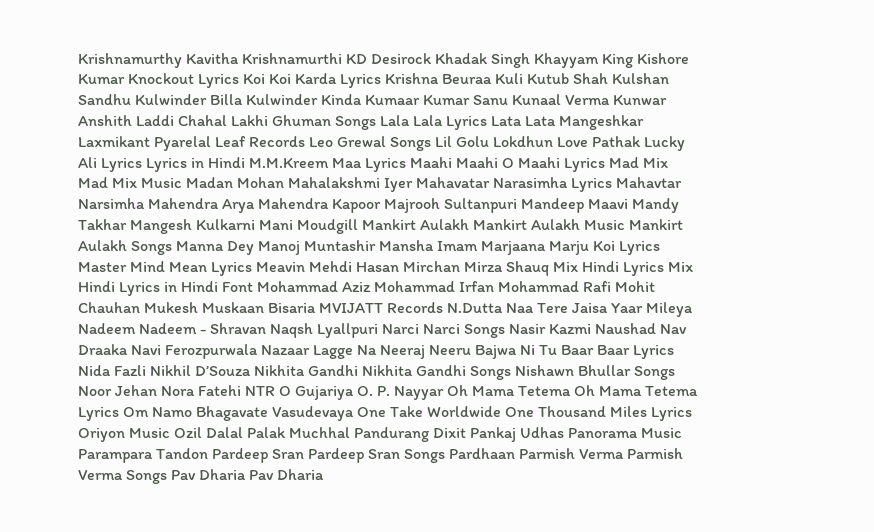Krishnamurthy Kavitha Krishnamurthi KD Desirock Khadak Singh Khayyam King Kishore Kumar Knockout Lyrics Koi Koi Karda Lyrics Krishna Beuraa Kuli Kutub Shah Kulshan Sandhu Kulwinder Billa Kulwinder Kinda Kumaar Kumar Sanu Kunaal Verma Kunwar Anshith Laddi Chahal Lakhi Ghuman Songs Lala Lala Lyrics Lata Lata Mangeshkar Laxmikant Pyarelal Leaf Records Leo Grewal Songs Lil Golu Lokdhun Love Pathak Lucky Ali Lyrics Lyrics in Hindi M.M.Kreem Maa Lyrics Maahi Maahi O Maahi Lyrics Mad Mix Mad Mix Music Madan Mohan Mahalakshmi Iyer Mahavatar Narasimha Lyrics Mahavtar Narsimha Mahendra Arya Mahendra Kapoor Majrooh Sultanpuri Mandeep Maavi Mandy Takhar Mangesh Kulkarni Mani Moudgill Mankirt Aulakh Mankirt Aulakh Music Mankirt Aulakh Songs Manna Dey Manoj Muntashir Mansha Imam Marjaana Marju Koi Lyrics Master Mind Mean Lyrics Meavin Mehdi Hasan Mirchan Mirza Shauq Mix Hindi Lyrics Mix Hindi Lyrics in Hindi Font Mohammad Aziz Mohammad Irfan Mohammad Rafi Mohit Chauhan Mukesh Muskaan Bisaria MVIJATT Records N.Dutta Naa Tere Jaisa Yaar Mileya Nadeem Nadeem - Shravan Naqsh Lyallpuri Narci Narci Songs Nasir Kazmi Naushad Nav Draaka Navi Ferozpurwala Nazaar Lagge Na Neeraj Neeru Bajwa Ni Tu Baar Baar Lyrics Nida Fazli Nikhil D’Souza Nikhita Gandhi Nikhita Gandhi Songs Nishawn Bhullar Songs Noor Jehan Nora Fatehi NTR O Gujariya O. P. Nayyar Oh Mama Tetema Oh Mama Tetema Lyrics Om Namo Bhagavate Vasudevaya One Take Worldwide One Thousand Miles Lyrics Oriyon Music Ozil Dalal Palak Muchhal Pandurang Dixit Pankaj Udhas Panorama Music Parampara Tandon Pardeep Sran Pardeep Sran Songs Pardhaan Parmish Verma Parmish Verma Songs Pav Dharia Pav Dharia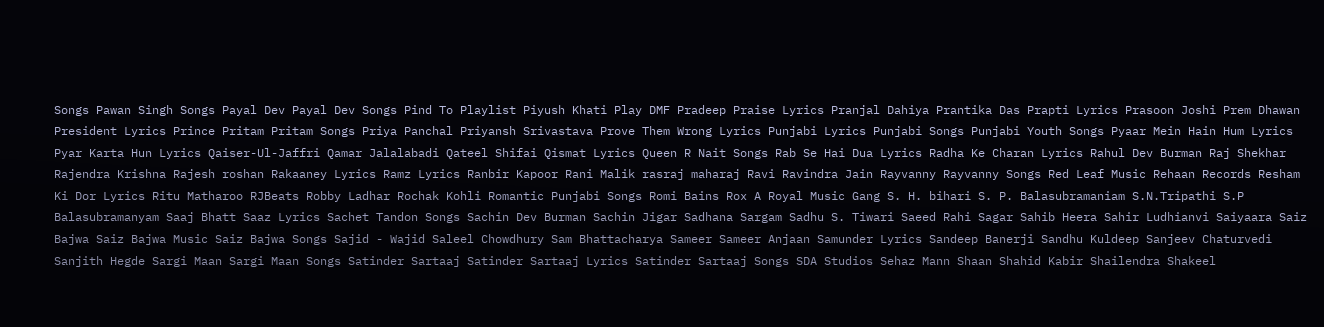Songs Pawan Singh Songs Payal Dev Payal Dev Songs Pind To Playlist Piyush Khati Play DMF Pradeep Praise Lyrics Pranjal Dahiya Prantika Das Prapti Lyrics Prasoon Joshi Prem Dhawan President Lyrics Prince Pritam Pritam Songs Priya Panchal Priyansh Srivastava Prove Them Wrong Lyrics Punjabi Lyrics Punjabi Songs Punjabi Youth Songs Pyaar Mein Hain Hum Lyrics Pyar Karta Hun Lyrics Qaiser-Ul-Jaffri Qamar Jalalabadi Qateel Shifai Qismat Lyrics Queen R Nait Songs Rab Se Hai Dua Lyrics Radha Ke Charan Lyrics Rahul Dev Burman Raj Shekhar Rajendra Krishna Rajesh roshan Rakaaney Lyrics Ramz Lyrics Ranbir Kapoor Rani Malik rasraj maharaj Ravi Ravindra Jain Rayvanny Rayvanny Songs Red Leaf Music Rehaan Records Resham Ki Dor Lyrics Ritu Matharoo RJBeats Robby Ladhar Rochak Kohli Romantic Punjabi Songs Romi Bains Rox A Royal Music Gang S. H. bihari S. P. Balasubramaniam S.N.Tripathi S.P Balasubramanyam Saaj Bhatt Saaz Lyrics Sachet Tandon Songs Sachin Dev Burman Sachin Jigar Sadhana Sargam Sadhu S. Tiwari Saeed Rahi Sagar Sahib Heera Sahir Ludhianvi Saiyaara Saiz Bajwa Saiz Bajwa Music Saiz Bajwa Songs Sajid - Wajid Saleel Chowdhury Sam Bhattacharya Sameer Sameer Anjaan Samunder Lyrics Sandeep Banerji Sandhu Kuldeep Sanjeev Chaturvedi Sanjith Hegde Sargi Maan Sargi Maan Songs Satinder Sartaaj Satinder Sartaaj Lyrics Satinder Sartaaj Songs SDA Studios Sehaz Mann Shaan Shahid Kabir Shailendra Shakeel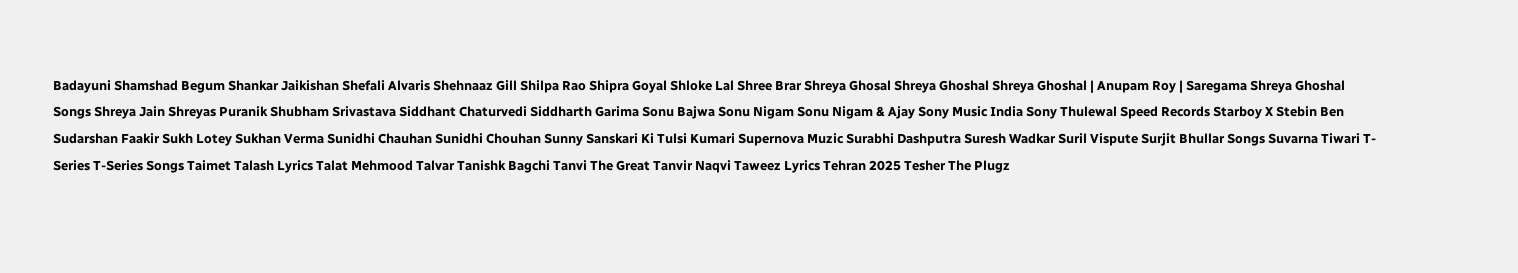Badayuni Shamshad Begum Shankar Jaikishan Shefali Alvaris Shehnaaz Gill Shilpa Rao Shipra Goyal Shloke Lal Shree Brar Shreya Ghosal Shreya Ghoshal Shreya Ghoshal | Anupam Roy | Saregama Shreya Ghoshal Songs Shreya Jain Shreyas Puranik Shubham Srivastava Siddhant Chaturvedi Siddharth Garima Sonu Bajwa Sonu Nigam Sonu Nigam & Ajay Sony Music India Sony Thulewal Speed Records Starboy X Stebin Ben Sudarshan Faakir Sukh Lotey Sukhan Verma Sunidhi Chauhan Sunidhi Chouhan Sunny Sanskari Ki Tulsi Kumari Supernova Muzic Surabhi Dashputra Suresh Wadkar Suril Vispute Surjit Bhullar Songs Suvarna Tiwari T-Series T-Series Songs Taimet Talash Lyrics Talat Mehmood Talvar Tanishk Bagchi Tanvi The Great Tanvir Naqvi Taweez Lyrics Tehran 2025 Tesher The Plugz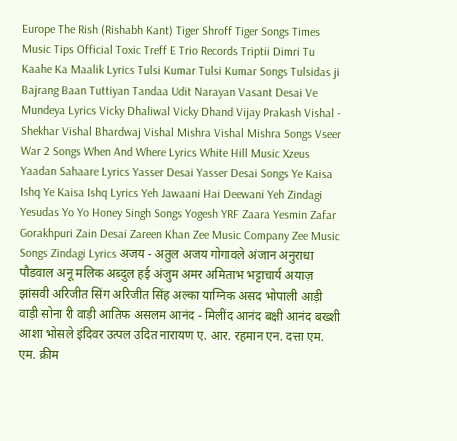Europe The Rish (Rishabh Kant) Tiger Shroff Tiger Songs Times Music Tips Official Toxic Treff E Trio Records Triptii Dimri Tu Kaahe Ka Maalik Lyrics Tulsi Kumar Tulsi Kumar Songs Tulsidas ji Bajrang Baan Tuttiyan Tandaa Udit Narayan Vasant Desai Ve Mundeya Lyrics Vicky Dhaliwal Vicky Dhand Vijay Prakash Vishal - Shekhar Vishal Bhardwaj Vishal Mishra Vishal Mishra Songs Vseer War 2 Songs When And Where Lyrics White Hill Music Xzeus Yaadan Sahaare Lyrics Yasser Desai Yasser Desai Songs Ye Kaisa Ishq Ye Kaisa Ishq Lyrics Yeh Jawaani Hai Deewani Yeh Zindagi Yesudas Yo Yo Honey Singh Songs Yogesh YRF Zaara Yesmin Zafar Gorakhpuri Zain Desai Zareen Khan Zee Music Company Zee Music Songs Zindagi Lyrics अजय - अतुल अजय गोगावले अंजान अनुराधा पौडवाल अनू मलिक अब्दुल हई अंजुम अमर अमिताभ भट्टाचार्य अयाज़ झांसवी अरिजीत सिंग अरिजीत सिंह अल्का याग्निक असद भोपाली आड़ी वाड़ी सोना री वाड़ी आतिफ असलम आनंद - मिलींद आनंद बक्षी आनंद बख्शी आशा भोसले इंदिवर उत्पल उदित नारायण ए. आर. रहमान एन. दत्ता एम. एम. क्रीम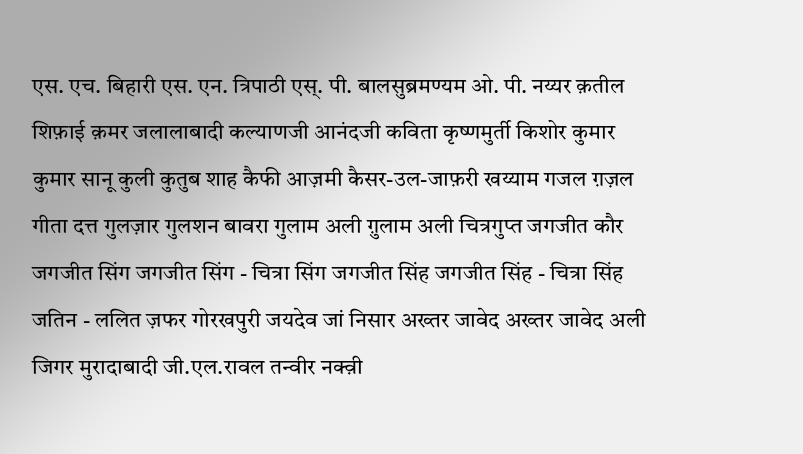एस. एच. बिहारी एस. एन. त्रिपाठी एस्. पी. बालसुब्रमण्यम ओ. पी. नय्यर क़तील शिफ़ाई क़मर जलालाबादी कल्याणजी आनंदजी कविता कृष्णमुर्ती किशोर कुमार कुमार सानू कुली कुतुब शाह कैफी आज़मी कैसर-उल-जाफ़री खय्याम गजल ग़ज़ल गीता दत्त गुलज़ार गुलशन बावरा गुलाम अली ग़ुलाम अली चित्रगुप्त जगजीत कौर जगजीत सिंग जगजीत सिंग - चित्रा सिंग जगजीत सिंह जगजीत सिंह - चित्रा सिंह जतिन - ललित ज़फर गोरखपुरी जयदेव जां निसार अख्तर जावेद अख्तर जावेद अली जिगर मुरादाबादी जी.एल.रावल तन्वीर नक्व़ी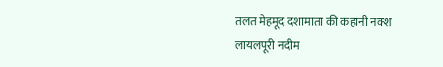तलत मेहमूद दशामाता की कहानी नक्श लायलपूरी नदीम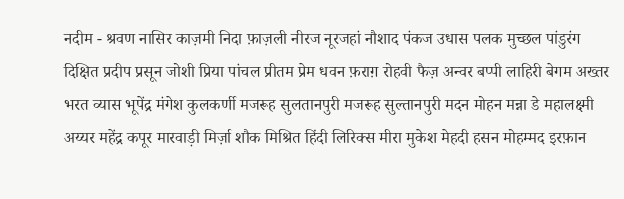नदीम - श्रवण नासिर काज़मी निदा फ़ाज़ली नीरज नूरजहां नौशाद पंकज उधास पलक मुच्छल पांडुरंग दिक्षित प्रदीप प्रसून जोशी प्रिया पांचल प्रीतम प्रेम धवन फ़राग़ रोहवी फैज़ अन्वर बप्पी लाहिरी बेगम अख्तर भरत व्यास भूपेंद्र मंगेश कुलकर्णी मजरूह सुलतानपुरी मजरूह सुल्तानपुरी मदन मोहन मन्ना डे महालक्ष्मी अय्यर महेंद्र कपूर मारवाड़ी मिर्ज़ा शौक मिश्रित हिंदी लिरिक्स मीरा मुकेश मेहदी हसन मोहम्मद इरफ़ान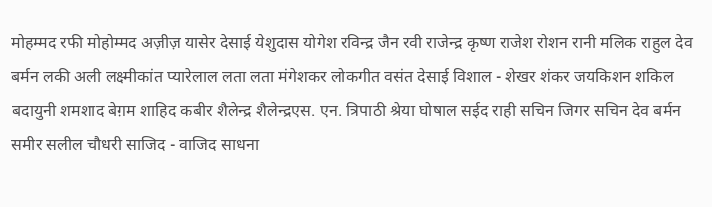मोहम्मद रफी मोहोम्मद अज़ीज़ यासेर देसाई येशुदास योगेश रविन्द्र जैन रवी राजेन्द्र कृष्ण राजेश रोशन रानी मलिक राहुल देव बर्मन लकी अली लक्ष्मीकांत प्यारेलाल लता लता मंगेशकर लोकगीत वसंत देसाई विशाल - शेखर शंकर जयकिशन शकिल बदायुनी शमशाद बेग़म शाहिद कबीर शैलेन्द्र शैलेन्द्रएस. एन. त्रिपाठी श्रेया घोषाल सईद राही सचिन जिगर सचिन देव बर्मन समीर सलील चौधरी साजिद - वाजिद साधना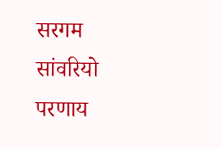सरगम सांवरियो परणाय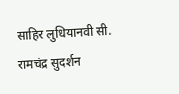साहिर लुधियानवी सी. रामचंद्र सुदर्शन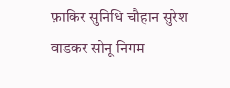फ़ाकिर सुनिधि चौहान सुरेश वाडकर सोनू निगम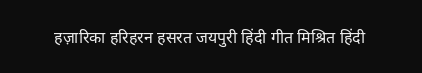हज़ारिका हरिहरन हसरत जयपुरी हिंदी गीत मिश्रित हिंदी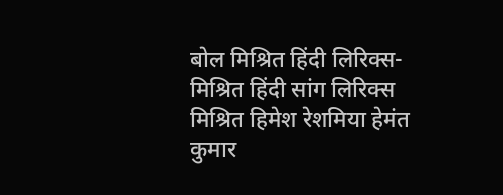बोल मिश्रित हिंदी लिरिक्स- मिश्रित हिंदी सांग लिरिक्स मिश्रित हिमेश रेशमिया हेमंत कुमार